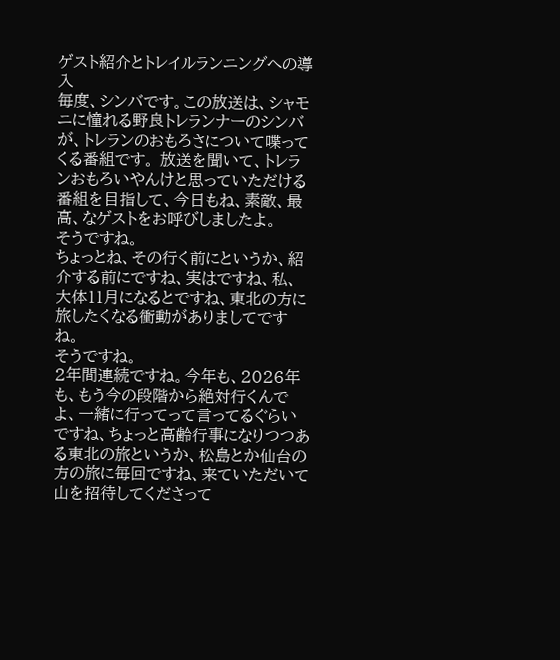ゲスト紹介とトレイルランニングへの導入
毎度、シンバです。この放送は、シャモニに憧れる野良トレランナーのシンバが、トレランのおもろさについて喋ってくる番組です。 放送を聞いて、トレランおもろいやんけと思っていただける番組を目指して、今日もね、素敵、最高、なゲストをお呼びしましたよ。
そうですね。
ちょっとね、その行く前にというか、紹介する前にですね、実はですね、私、大体11月になるとですね、東北の方に旅したくなる衝動がありましてですね。
そうですね。
2年間連続ですね。今年も、2026年も、もう今の段階から絶対行くんでよ、一緒に行ってって言ってるぐらいですね、ちょっと高齢行事になりつつある東北の旅というか、松島とか仙台の方の旅に毎回ですね、来ていただいて山を招待してくださって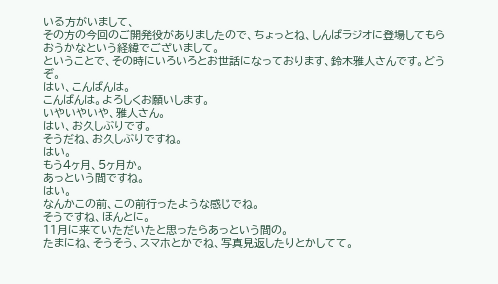いる方がいまして、
その方の今回のご開発役がありましたので、ちょっとね、しんばラジオに登場してもらおうかなという経緯でございまして。
ということで、その時にいろいろとお世話になっております、鈴木雅人さんです。どうぞ。
はい、こんばんは。
こんばんは。よろしくお願いします。
いやいやいや、雅人さん。
はい、お久しぶりです。
そうだね、お久しぶりですね。
はい。
もう4ヶ月、5ヶ月か。
あっという間ですね。
はい。
なんかこの前、この前行ったような感じでね。
そうですね、ほんとに。
11月に来ていただいたと思ったらあっという間の。
たまにね、そうそう、スマホとかでね、写真見返したりとかしてて。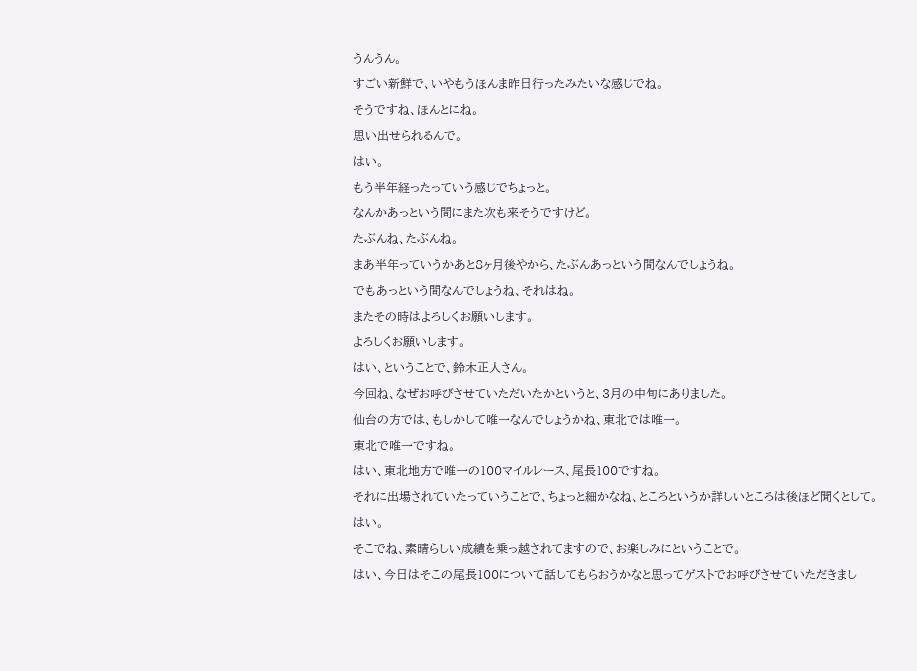うんうん。
すごい新鮮で、いやもうほんま昨日行ったみたいな感じでね。
そうですね、ほんとにね。
思い出せられるんで。
はい。
もう半年経ったっていう感じでちょっと。
なんかあっという間にまた次も来そうですけど。
たぶんね、たぶんね。
まあ半年っていうかあと8ヶ月後やから、たぶんあっという間なんでしょうね。
でもあっという間なんでしょうね、それはね。
またその時はよろしくお願いします。
よろしくお願いします。
はい、ということで、鈴木正人さん。
今回ね、なぜお呼びさせていただいたかというと、3月の中旬にありました。
仙台の方では、もしかして唯一なんでしょうかね、東北では唯一。
東北で唯一ですね。
はい、東北地方で唯一の100マイルレース、尾長100ですね。
それに出場されていたっていうことで、ちょっと細かなね、ところというか詳しいところは後ほど聞くとして。
はい。
そこでね、素晴らしい成績を乗っ越されてますので、お楽しみにということで。
はい、今日はそこの尾長100について話してもらおうかなと思ってゲストでお呼びさせていただきまし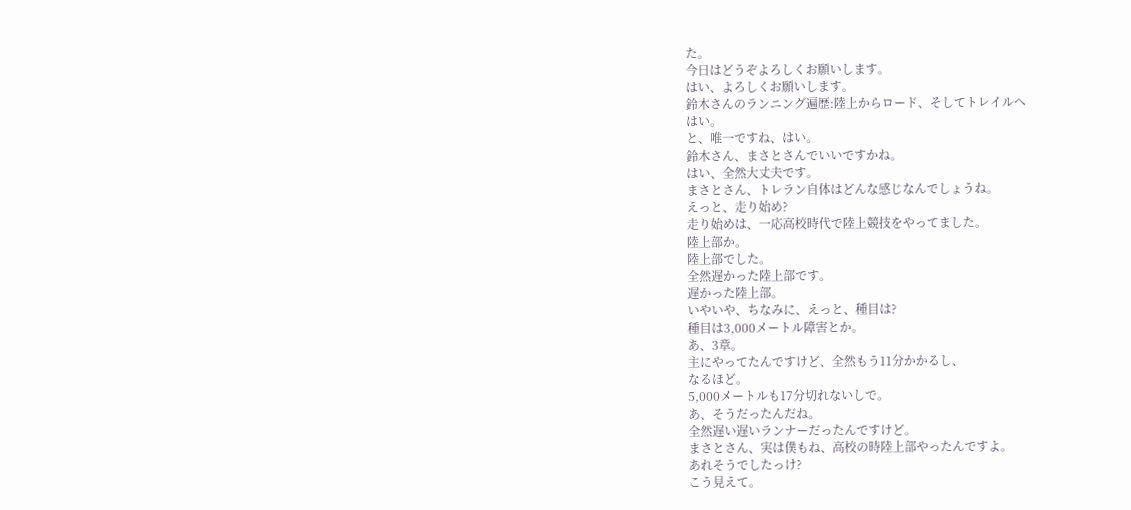た。
今日はどうぞよろしくお願いします。
はい、よろしくお願いします。
鈴木さんのランニング遍歴:陸上からロード、そしてトレイルへ
はい。
と、唯一ですね、はい。
鈴木さん、まさとさんでいいですかね。
はい、全然大丈夫です。
まさとさん、トレラン自体はどんな感じなんでしょうね。
えっと、走り始め?
走り始めは、一応高校時代で陸上競技をやってました。
陸上部か。
陸上部でした。
全然遅かった陸上部です。
遅かった陸上部。
いやいや、ちなみに、えっと、種目は?
種目は3,000メートル障害とか。
あ、3章。
主にやってたんですけど、全然もう11分かかるし、
なるほど。
5,000メートルも17分切れないしで。
あ、そうだったんだね。
全然遅い遅いランナーだったんですけど。
まさとさん、実は僕もね、高校の時陸上部やったんですよ。
あれそうでしたっけ?
こう見えて。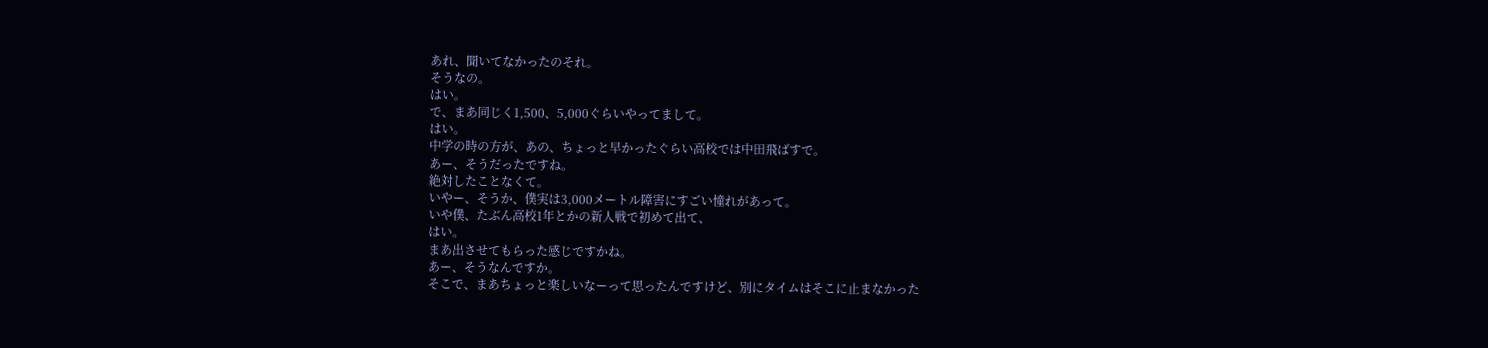あれ、聞いてなかったのそれ。
そうなの。
はい。
で、まあ同じく1,500、5,000ぐらいやってまして。
はい。
中学の時の方が、あの、ちょっと早かったぐらい高校では中田飛ばすで。
あー、そうだったですね。
絶対したことなくて。
いやー、そうか、僕実は3,000メートル障害にすごい憧れがあって。
いや僕、たぶん高校1年とかの新人戦で初めて出て、
はい。
まあ出させてもらった感じですかね。
あー、そうなんですか。
そこで、まあちょっと楽しいなーって思ったんですけど、別にタイムはそこに止まなかった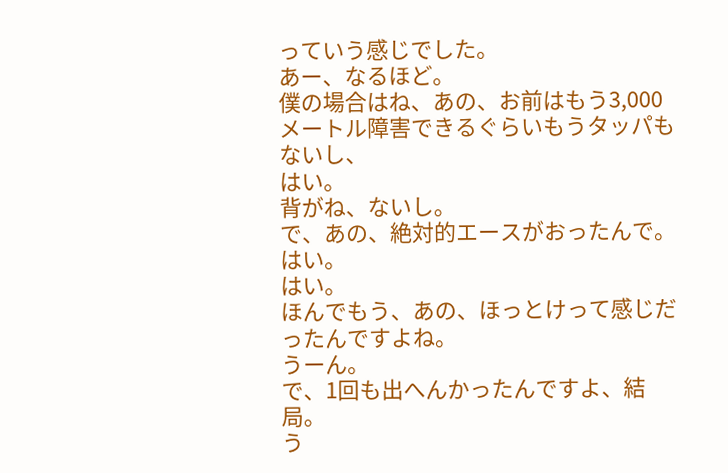っていう感じでした。
あー、なるほど。
僕の場合はね、あの、お前はもう3,000メートル障害できるぐらいもうタッパもないし、
はい。
背がね、ないし。
で、あの、絶対的エースがおったんで。
はい。
はい。
ほんでもう、あの、ほっとけって感じだったんですよね。
うーん。
で、1回も出へんかったんですよ、結局。
う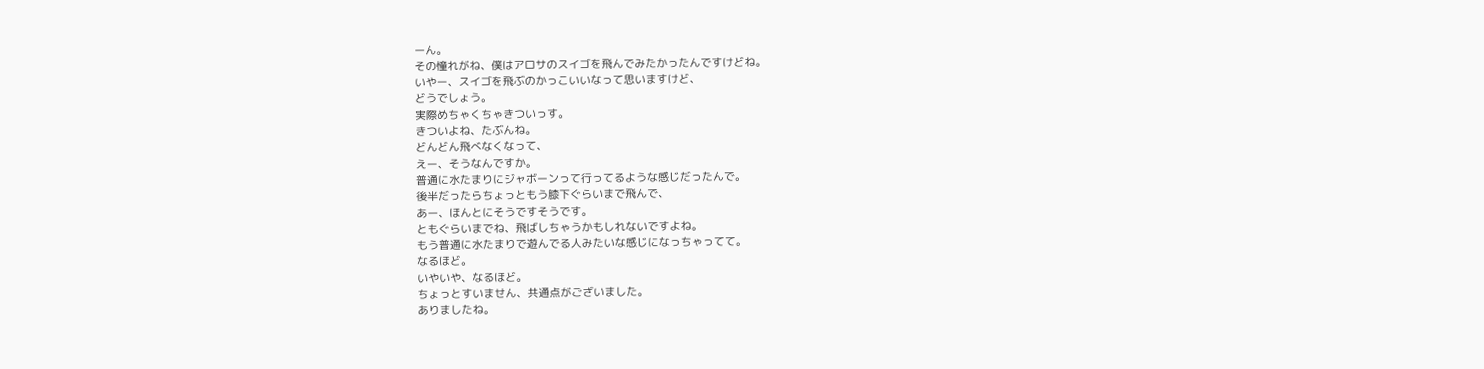ーん。
その憧れがね、僕はアロサのスイゴを飛んでみたかったんですけどね。
いやー、スイゴを飛ぶのかっこいいなって思いますけど、
どうでしょう。
実際めちゃくちゃきついっす。
きついよね、たぶんね。
どんどん飛べなくなって、
えー、そうなんですか。
普通に水たまりにジャボーンって行ってるような感じだったんで。
後半だったらちょっともう膝下ぐらいまで飛んで、
あー、ほんとにそうですそうです。
ともぐらいまでね、飛ばしちゃうかもしれないですよね。
もう普通に水たまりで遊んでる人みたいな感じになっちゃってて。
なるほど。
いやいや、なるほど。
ちょっとすいません、共通点がございました。
ありましたね。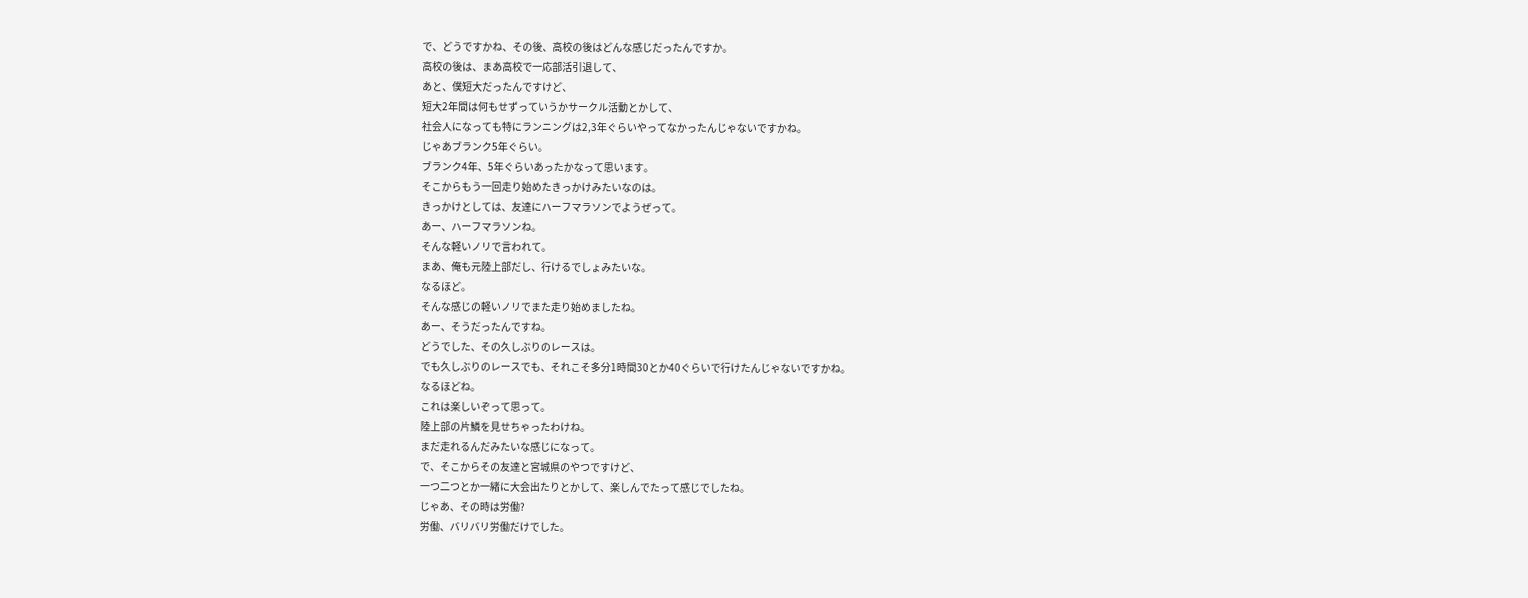で、どうですかね、その後、高校の後はどんな感じだったんですか。
高校の後は、まあ高校で一応部活引退して、
あと、僕短大だったんですけど、
短大2年間は何もせずっていうかサークル活動とかして、
社会人になっても特にランニングは2,3年ぐらいやってなかったんじゃないですかね。
じゃあブランク5年ぐらい。
ブランク4年、5年ぐらいあったかなって思います。
そこからもう一回走り始めたきっかけみたいなのは。
きっかけとしては、友達にハーフマラソンでようぜって。
あー、ハーフマラソンね。
そんな軽いノリで言われて。
まあ、俺も元陸上部だし、行けるでしょみたいな。
なるほど。
そんな感じの軽いノリでまた走り始めましたね。
あー、そうだったんですね。
どうでした、その久しぶりのレースは。
でも久しぶりのレースでも、それこそ多分1時間30とか40ぐらいで行けたんじゃないですかね。
なるほどね。
これは楽しいぞって思って。
陸上部の片鱗を見せちゃったわけね。
まだ走れるんだみたいな感じになって。
で、そこからその友達と宮城県のやつですけど、
一つ二つとか一緒に大会出たりとかして、楽しんでたって感じでしたね。
じゃあ、その時は労働?
労働、バリバリ労働だけでした。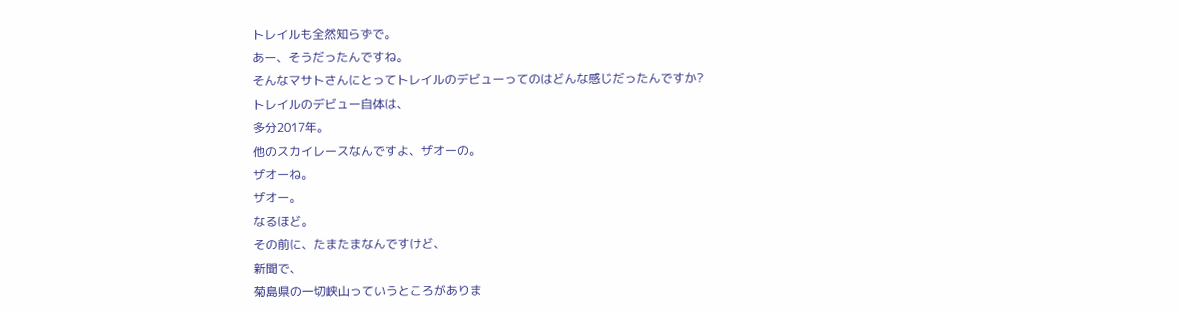トレイルも全然知らずで。
あー、そうだったんですね。
そんなマサトさんにとってトレイルのデビューってのはどんな感じだったんですか?
トレイルのデビュー自体は、
多分2017年。
他のスカイレースなんですよ、ザオーの。
ザオーね。
ザオー。
なるほど。
その前に、たまたまなんですけど、
新聞で、
菊島県の一切峡山っていうところがありま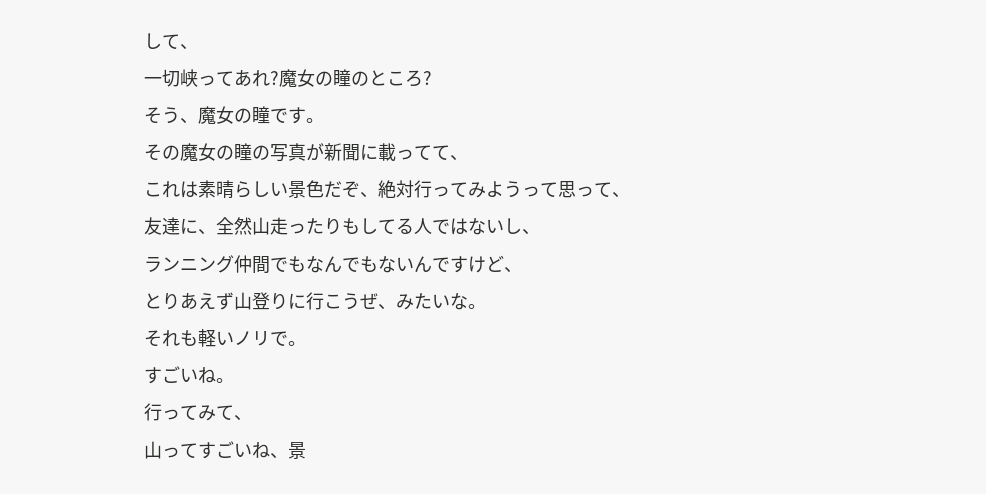して、
一切峡ってあれ?魔女の瞳のところ?
そう、魔女の瞳です。
その魔女の瞳の写真が新聞に載ってて、
これは素晴らしい景色だぞ、絶対行ってみようって思って、
友達に、全然山走ったりもしてる人ではないし、
ランニング仲間でもなんでもないんですけど、
とりあえず山登りに行こうぜ、みたいな。
それも軽いノリで。
すごいね。
行ってみて、
山ってすごいね、景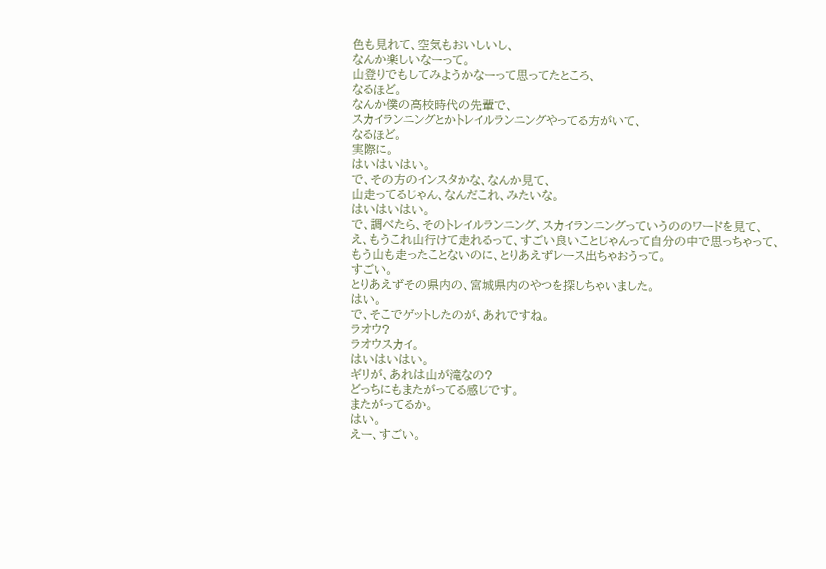色も見れて、空気もおいしいし、
なんか楽しいなーって。
山登りでもしてみようかなーって思ってたところ、
なるほど。
なんか僕の高校時代の先輩で、
スカイランニングとかトレイルランニングやってる方がいて、
なるほど。
実際に。
はいはいはい。
で、その方のインスタかな、なんか見て、
山走ってるじゃん、なんだこれ、みたいな。
はいはいはい。
で、調べたら、そのトレイルランニング、スカイランニングっていうののワードを見て、
え、もうこれ山行けて走れるって、すごい良いことじゃんって自分の中で思っちゃって、
もう山も走ったことないのに、とりあえずレース出ちゃおうって。
すごい。
とりあえずその県内の、宮城県内のやつを探しちゃいました。
はい。
で、そこでゲットしたのが、あれですね。
ラオウ?
ラオウスカイ。
はいはいはい。
ギリが、あれは山が滝なの?
どっちにもまたがってる感じです。
またがってるか。
はい。
えー、すごい。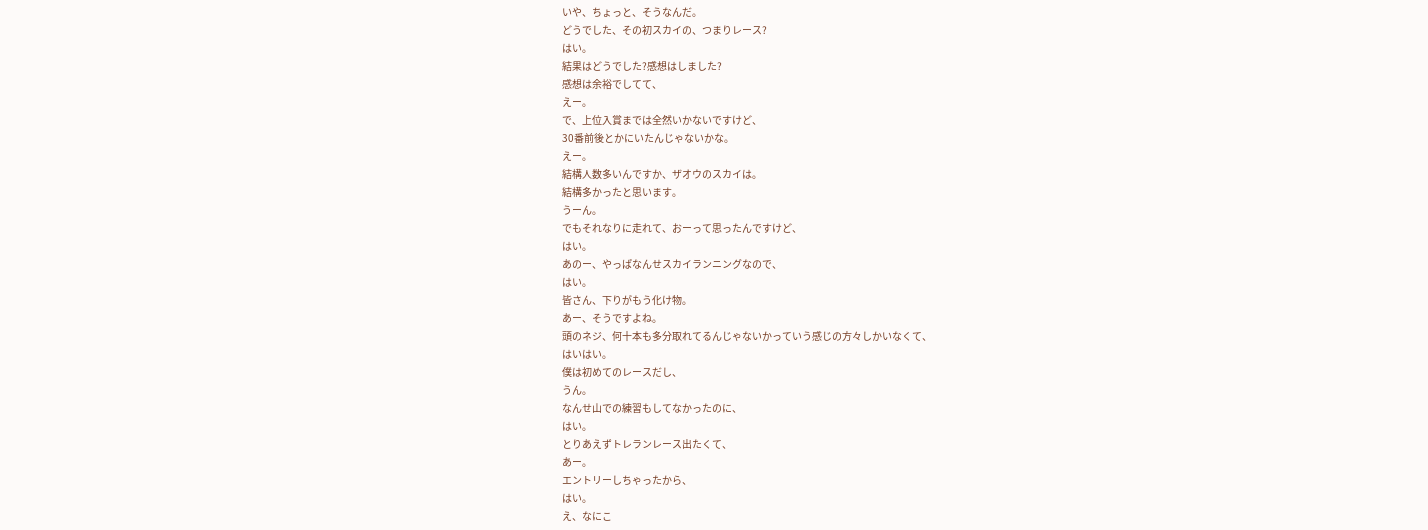いや、ちょっと、そうなんだ。
どうでした、その初スカイの、つまりレース?
はい。
結果はどうでした?感想はしました?
感想は余裕でしてて、
えー。
で、上位入賞までは全然いかないですけど、
30番前後とかにいたんじゃないかな。
えー。
結構人数多いんですか、ザオウのスカイは。
結構多かったと思います。
うーん。
でもそれなりに走れて、おーって思ったんですけど、
はい。
あのー、やっぱなんせスカイランニングなので、
はい。
皆さん、下りがもう化け物。
あー、そうですよね。
頭のネジ、何十本も多分取れてるんじゃないかっていう感じの方々しかいなくて、
はいはい。
僕は初めてのレースだし、
うん。
なんせ山での練習もしてなかったのに、
はい。
とりあえずトレランレース出たくて、
あー。
エントリーしちゃったから、
はい。
え、なにこ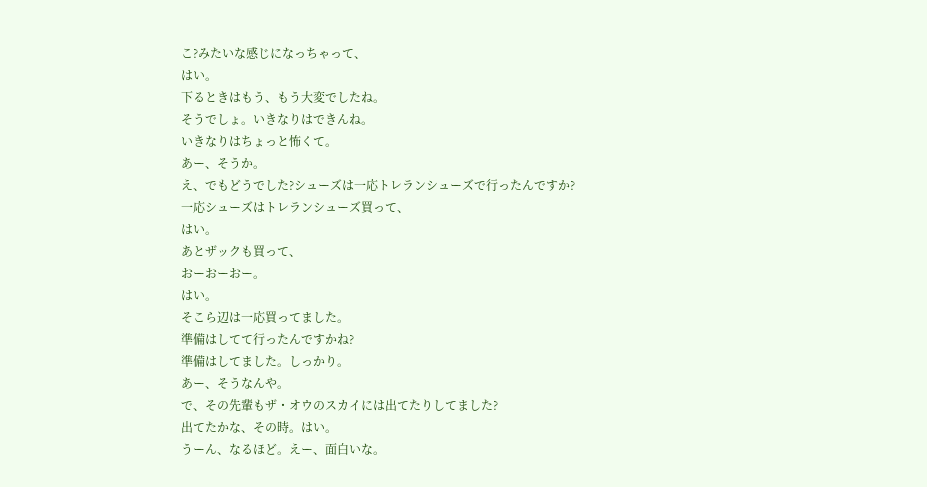こ?みたいな感じになっちゃって、
はい。
下るときはもう、もう大変でしたね。
そうでしょ。いきなりはできんね。
いきなりはちょっと怖くて。
あー、そうか。
え、でもどうでした?シューズは一応トレランシューズで行ったんですか?
一応シューズはトレランシューズ買って、
はい。
あとザックも買って、
おーおーおー。
はい。
そこら辺は一応買ってました。
準備はしてて行ったんですかね?
準備はしてました。しっかり。
あー、そうなんや。
で、その先輩もザ・オウのスカイには出てたりしてました?
出てたかな、その時。はい。
うーん、なるほど。えー、面白いな。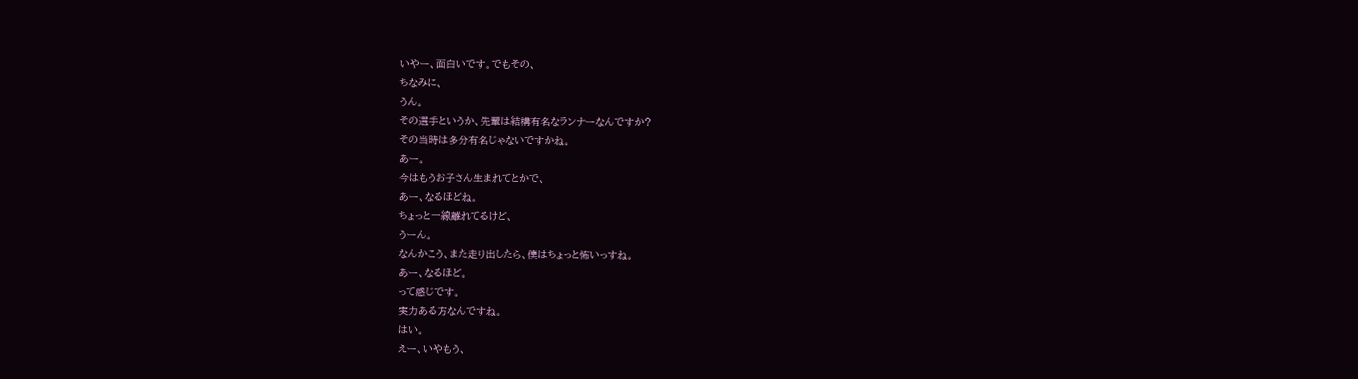いやー、面白いです。でもその、
ちなみに、
うん。
その選手というか、先輩は結構有名なランナーなんですか?
その当時は多分有名じゃないですかね。
あー。
今はもうお子さん生まれてとかで、
あー、なるほどね。
ちょっと一線離れてるけど、
うーん。
なんかこう、また走り出したら、僕はちょっと怖いっすね。
あー、なるほど。
って感じです。
実力ある方なんですね。
はい。
えー、いやもう、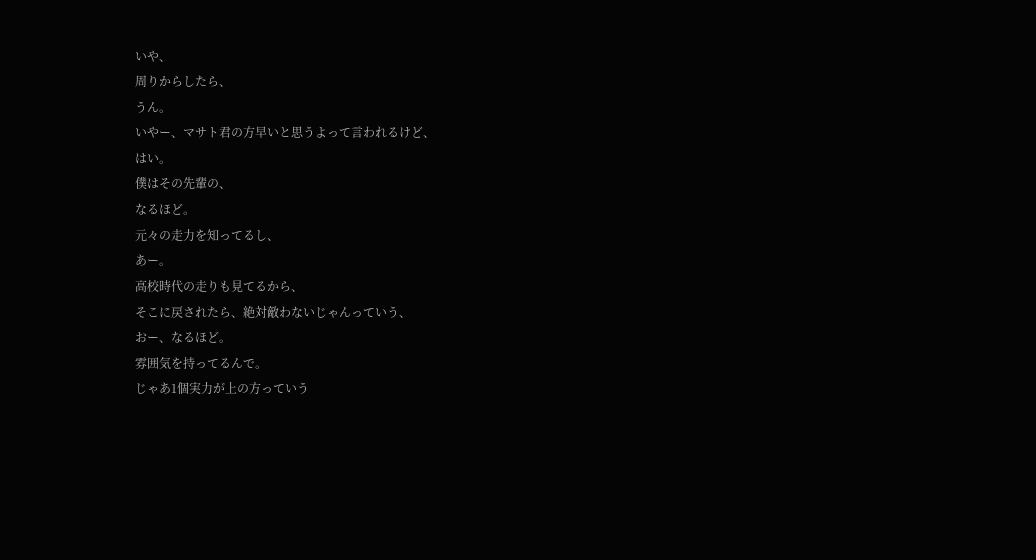いや、
周りからしたら、
うん。
いやー、マサト君の方早いと思うよって言われるけど、
はい。
僕はその先輩の、
なるほど。
元々の走力を知ってるし、
あー。
高校時代の走りも見てるから、
そこに戻されたら、絶対敵わないじゃんっていう、
おー、なるほど。
雰囲気を持ってるんで。
じゃあ1個実力が上の方っていう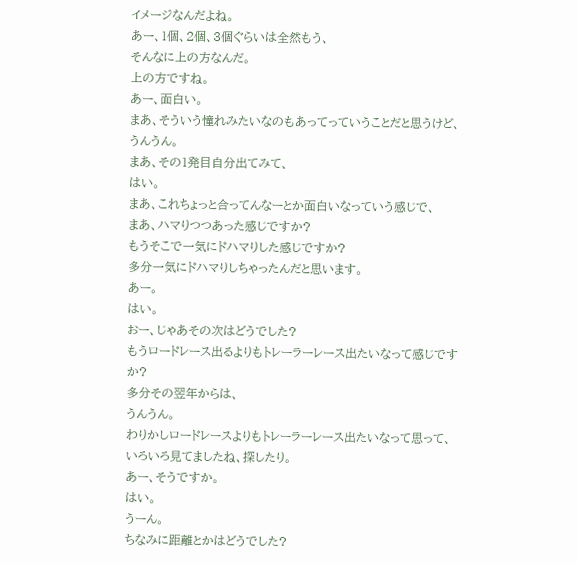イメージなんだよね。
あー、1個、2個、3個ぐらいは全然もう、
そんなに上の方なんだ。
上の方ですね。
あー、面白い。
まあ、そういう憧れみたいなのもあってっていうことだと思うけど、
うんうん。
まあ、その1発目自分出てみて、
はい。
まあ、これちょっと合ってんなーとか面白いなっていう感じで、
まあ、ハマりつつあった感じですか?
もうそこで一気にドハマりした感じですか?
多分一気にドハマりしちゃったんだと思います。
あー。
はい。
おー、じゃあその次はどうでした?
もうロードレース出るよりもトレーラーレース出たいなって感じですか?
多分その翌年からは、
うんうん。
わりかしロードレースよりもトレーラーレース出たいなって思って、
いろいろ見てましたね、探したり。
あー、そうですか。
はい。
うーん。
ちなみに距離とかはどうでした?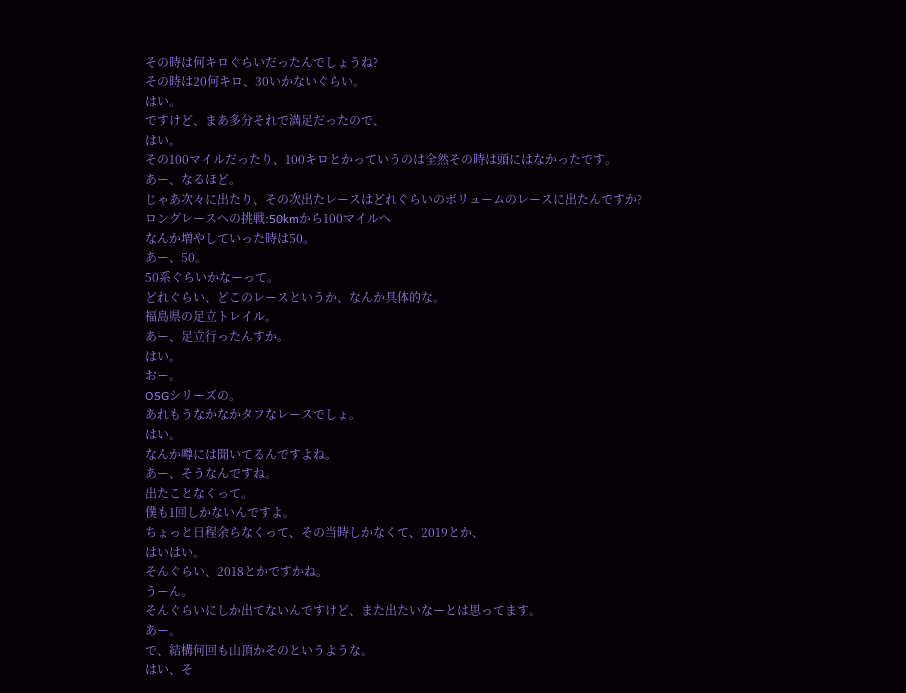その時は何キロぐらいだったんでしょうね?
その時は20何キロ、30いかないぐらい。
はい。
ですけど、まあ多分それで満足だったので、
はい。
その100マイルだったり、100キロとかっていうのは全然その時は頭にはなかったです。
あー、なるほど。
じゃあ次々に出たり、その次出たレースはどれぐらいのボリュームのレースに出たんですか?
ロングレースへの挑戦:50kmから100マイルへ
なんか増やしていった時は50。
あー、50。
50系ぐらいかなーって。
どれぐらい、どこのレースというか、なんか具体的な。
福島県の足立トレイル。
あー、足立行ったんすか。
はい。
おー。
OSGシリーズの。
あれもうなかなかタフなレースでしょ。
はい。
なんか噂には聞いてるんですよね。
あー、そうなんですね。
出たことなくって。
僕も1回しかないんですよ。
ちょっと日程余らなくって、その当時しかなくて、2019とか、
はいはい。
そんぐらい、2018とかですかね。
うーん。
そんぐらいにしか出てないんですけど、また出たいなーとは思ってます。
あー。
で、結構何回も山頂かそのというような。
はい、そ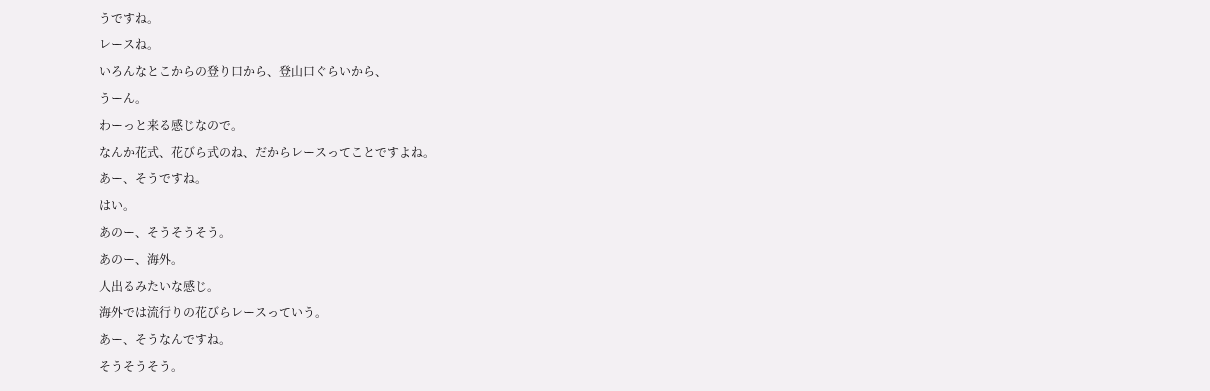うですね。
レースね。
いろんなとこからの登り口から、登山口ぐらいから、
うーん。
わーっと来る感じなので。
なんか花式、花びら式のね、だからレースってことですよね。
あー、そうですね。
はい。
あのー、そうそうそう。
あのー、海外。
人出るみたいな感じ。
海外では流行りの花びらレースっていう。
あー、そうなんですね。
そうそうそう。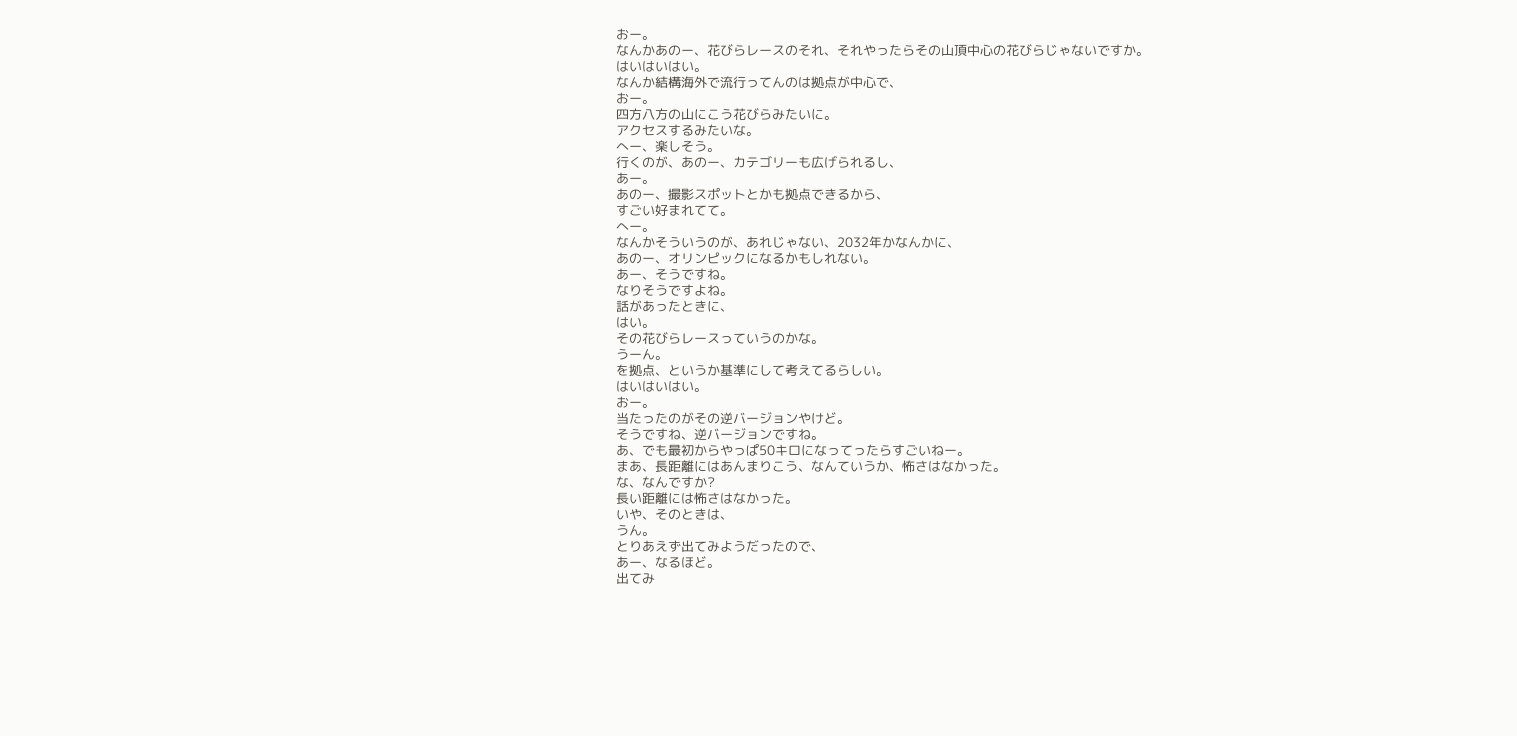おー。
なんかあのー、花びらレースのそれ、それやったらその山頂中心の花びらじゃないですか。
はいはいはい。
なんか結構海外で流行ってんのは拠点が中心で、
おー。
四方八方の山にこう花びらみたいに。
アクセスするみたいな。
へー、楽しそう。
行くのが、あのー、カテゴリーも広げられるし、
あー。
あのー、撮影スポットとかも拠点できるから、
すごい好まれてて。
へー。
なんかそういうのが、あれじゃない、2032年かなんかに、
あのー、オリンピックになるかもしれない。
あー、そうですね。
なりそうですよね。
話があったときに、
はい。
その花びらレースっていうのかな。
うーん。
を拠点、というか基準にして考えてるらしい。
はいはいはい。
おー。
当たったのがその逆バージョンやけど。
そうですね、逆バージョンですね。
あ、でも最初からやっぱ50キロになってったらすごいねー。
まあ、長距離にはあんまりこう、なんていうか、怖さはなかった。
な、なんですか?
長い距離には怖さはなかった。
いや、そのときは、
うん。
とりあえず出てみようだったので、
あー、なるほど。
出てみ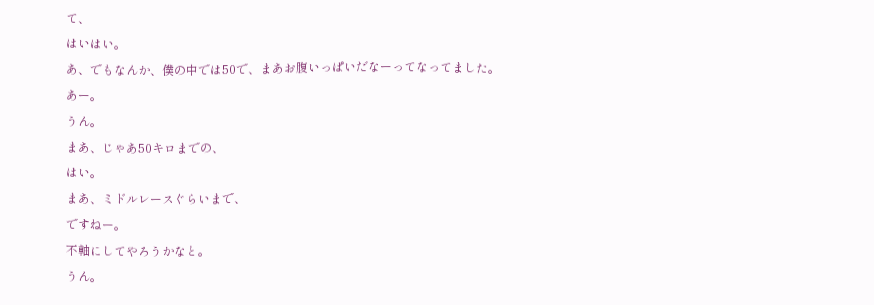て、
はいはい。
あ、でもなんか、僕の中では50で、まあお腹いっぱいだなーってなってました。
あー。
うん。
まあ、じゃあ50キロまでの、
はい。
まあ、ミドルレースぐらいまで、
ですねー。
不軸にしてやろうかなと。
うん。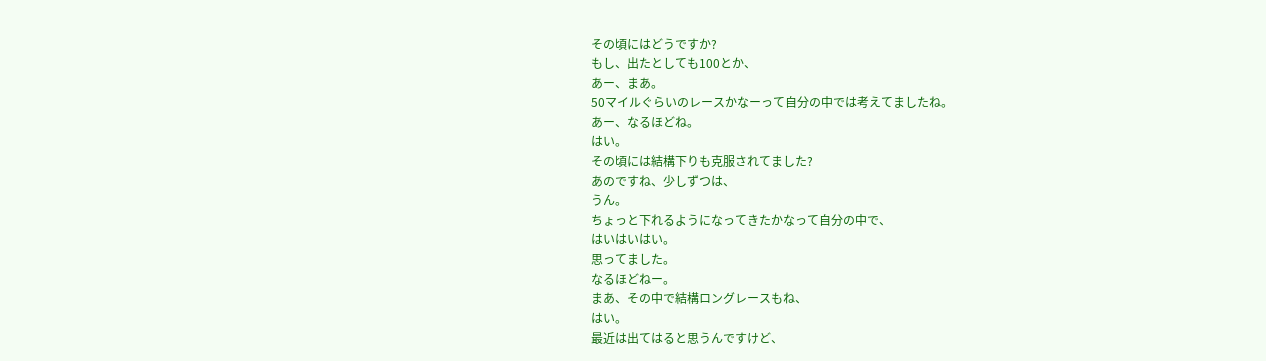その頃にはどうですか?
もし、出たとしても100とか、
あー、まあ。
50マイルぐらいのレースかなーって自分の中では考えてましたね。
あー、なるほどね。
はい。
その頃には結構下りも克服されてました?
あのですね、少しずつは、
うん。
ちょっと下れるようになってきたかなって自分の中で、
はいはいはい。
思ってました。
なるほどねー。
まあ、その中で結構ロングレースもね、
はい。
最近は出てはると思うんですけど、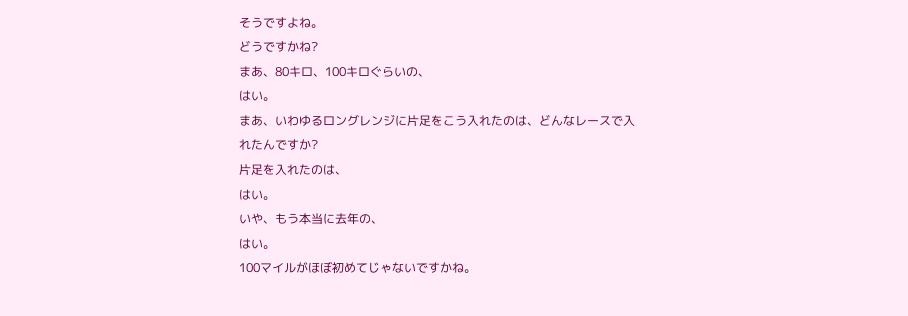そうですよね。
どうですかね?
まあ、80キロ、100キロぐらいの、
はい。
まあ、いわゆるロングレンジに片足をこう入れたのは、どんなレースで入れたんですか?
片足を入れたのは、
はい。
いや、もう本当に去年の、
はい。
100マイルがほぼ初めてじゃないですかね。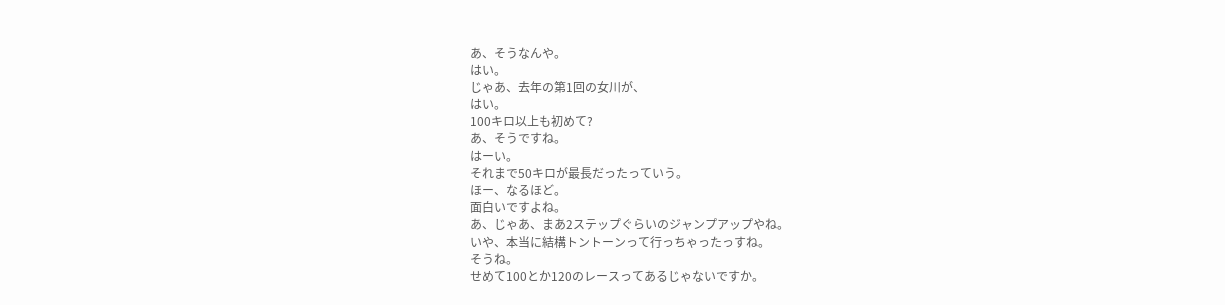あ、そうなんや。
はい。
じゃあ、去年の第1回の女川が、
はい。
100キロ以上も初めて?
あ、そうですね。
はーい。
それまで50キロが最長だったっていう。
ほー、なるほど。
面白いですよね。
あ、じゃあ、まあ2ステップぐらいのジャンプアップやね。
いや、本当に結構トントーンって行っちゃったっすね。
そうね。
せめて100とか120のレースってあるじゃないですか。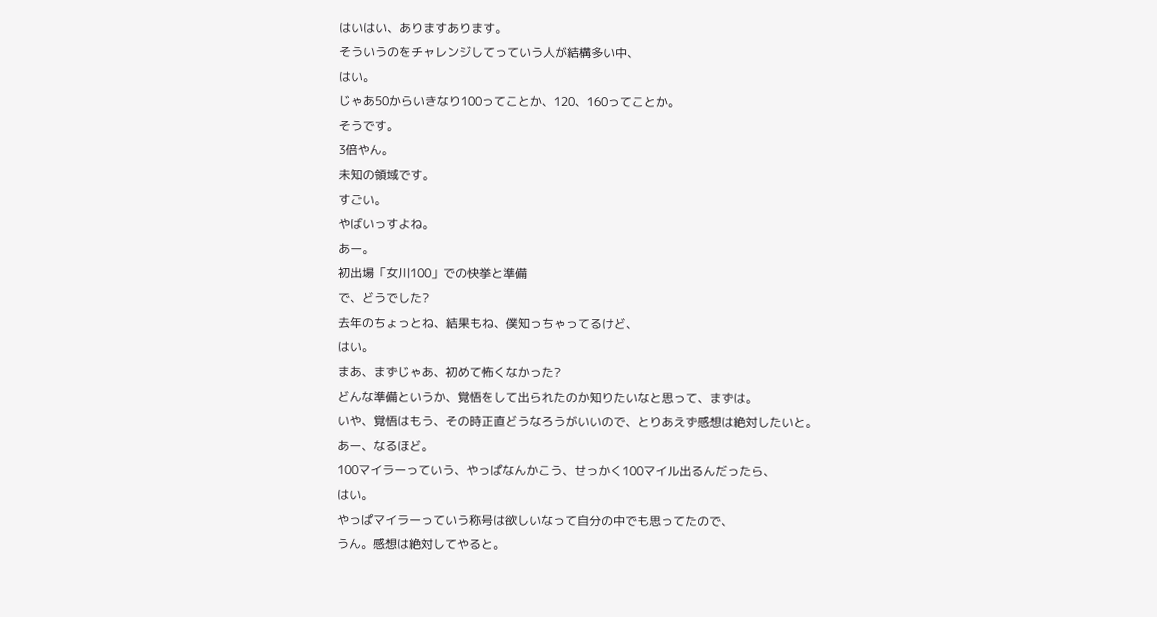はいはい、ありますあります。
そういうのをチャレンジしてっていう人が結構多い中、
はい。
じゃあ50からいきなり100ってことか、120、160ってことか。
そうです。
3倍やん。
未知の領域です。
すごい。
やばいっすよね。
あー。
初出場「女川100」での快挙と準備
で、どうでした?
去年のちょっとね、結果もね、僕知っちゃってるけど、
はい。
まあ、まずじゃあ、初めて怖くなかった?
どんな準備というか、覚悟をして出られたのか知りたいなと思って、まずは。
いや、覚悟はもう、その時正直どうなろうがいいので、とりあえず感想は絶対したいと。
あー、なるほど。
100マイラーっていう、やっぱなんかこう、せっかく100マイル出るんだったら、
はい。
やっぱマイラーっていう称号は欲しいなって自分の中でも思ってたので、
うん。感想は絶対してやると。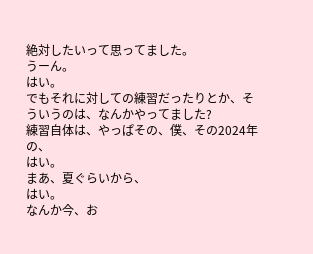絶対したいって思ってました。
うーん。
はい。
でもそれに対しての練習だったりとか、そういうのは、なんかやってました?
練習自体は、やっぱその、僕、その2024年の、
はい。
まあ、夏ぐらいから、
はい。
なんか今、お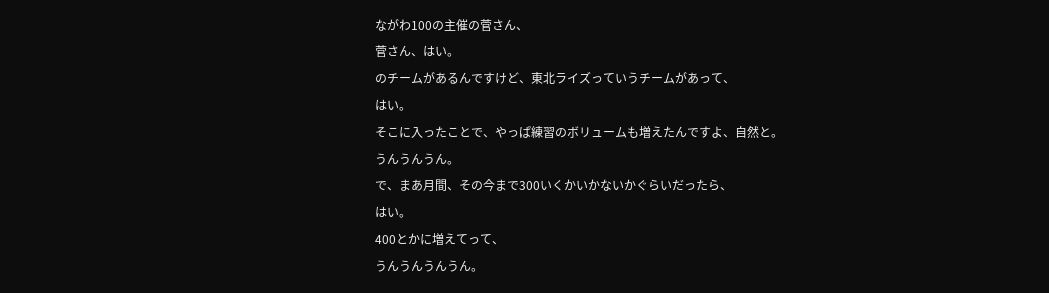ながわ100の主催の菅さん、
菅さん、はい。
のチームがあるんですけど、東北ライズっていうチームがあって、
はい。
そこに入ったことで、やっぱ練習のボリュームも増えたんですよ、自然と。
うんうんうん。
で、まあ月間、その今まで300いくかいかないかぐらいだったら、
はい。
400とかに増えてって、
うんうんうんうん。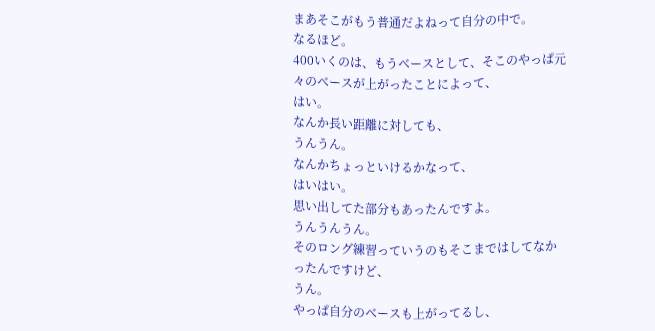まあそこがもう普通だよねって自分の中で。
なるほど。
400いくのは、もうベースとして、そこのやっぱ元々のベースが上がったことによって、
はい。
なんか長い距離に対しても、
うんうん。
なんかちょっといけるかなって、
はいはい。
思い出してた部分もあったんですよ。
うんうんうん。
そのロング練習っていうのもそこまではしてなかったんですけど、
うん。
やっぱ自分のベースも上がってるし、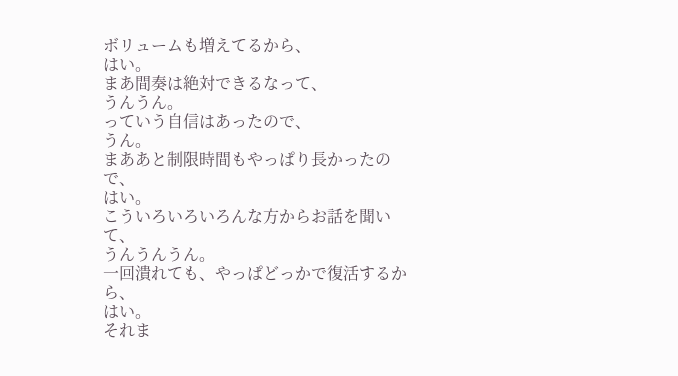ボリュームも増えてるから、
はい。
まあ間奏は絶対できるなって、
うんうん。
っていう自信はあったので、
うん。
まああと制限時間もやっぱり長かったので、
はい。
こういろいろいろんな方からお話を聞いて、
うんうんうん。
一回潰れても、やっぱどっかで復活するから、
はい。
それま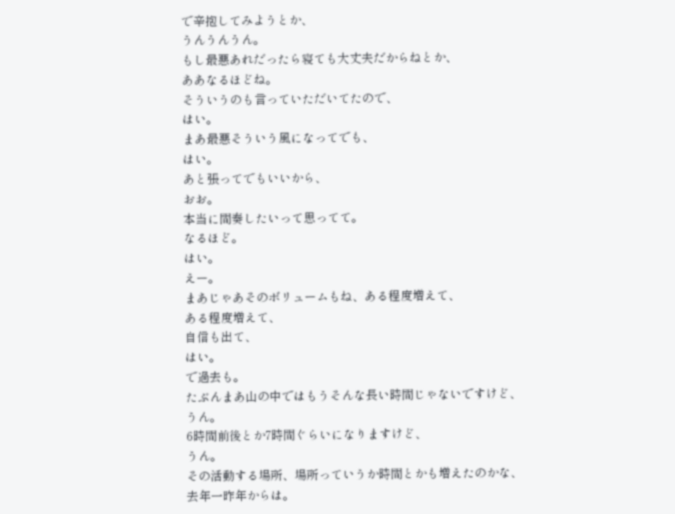で辛抱してみようとか、
うんうんうん。
もし最悪あれだったら寝ても大丈夫だからねとか、
ああなるほどね。
そういうのも言っていただいてたので、
はい。
まあ最悪そういう風になってでも、
はい。
あと張ってでもいいから、
おお。
本当に間奏したいって思ってて。
なるほど。
はい。
えー。
まあじゃあそのボリュームもね、ある程度増えて、
ある程度増えて、
自信も出て、
はい。
で過去も。
たぶんまあ山の中ではもうそんな長い時間じゃないですけど、
うん。
6時間前後とか7時間ぐらいになりますけど、
うん。
その活動する場所、場所っていうか時間とかも増えたのかな、
去年一昨年からは。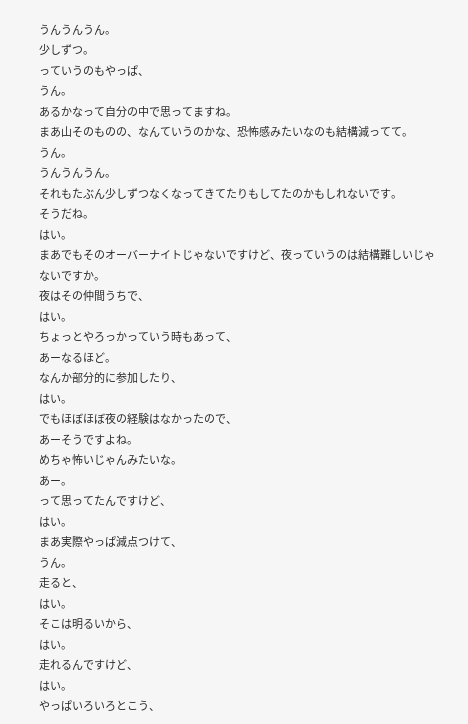うんうんうん。
少しずつ。
っていうのもやっぱ、
うん。
あるかなって自分の中で思ってますね。
まあ山そのものの、なんていうのかな、恐怖感みたいなのも結構減ってて。
うん。
うんうんうん。
それもたぶん少しずつなくなってきてたりもしてたのかもしれないです。
そうだね。
はい。
まあでもそのオーバーナイトじゃないですけど、夜っていうのは結構難しいじゃないですか。
夜はその仲間うちで、
はい。
ちょっとやろっかっていう時もあって、
あーなるほど。
なんか部分的に参加したり、
はい。
でもほぼほぼ夜の経験はなかったので、
あーそうですよね。
めちゃ怖いじゃんみたいな。
あー。
って思ってたんですけど、
はい。
まあ実際やっぱ減点つけて、
うん。
走ると、
はい。
そこは明るいから、
はい。
走れるんですけど、
はい。
やっぱいろいろとこう、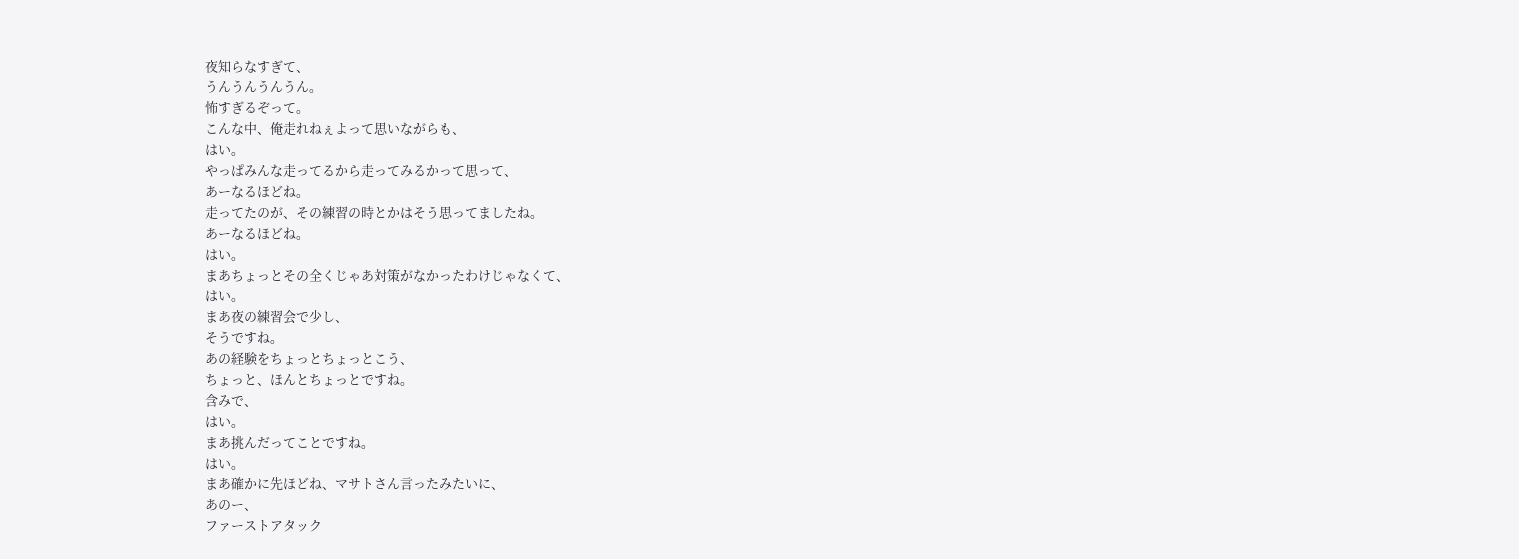夜知らなすぎて、
うんうんうんうん。
怖すぎるぞって。
こんな中、俺走れねぇよって思いながらも、
はい。
やっぱみんな走ってるから走ってみるかって思って、
あーなるほどね。
走ってたのが、その練習の時とかはそう思ってましたね。
あーなるほどね。
はい。
まあちょっとその全くじゃあ対策がなかったわけじゃなくて、
はい。
まあ夜の練習会で少し、
そうですね。
あの経験をちょっとちょっとこう、
ちょっと、ほんとちょっとですね。
含みで、
はい。
まあ挑んだってことですね。
はい。
まあ確かに先ほどね、マサトさん言ったみたいに、
あのー、
ファーストアタック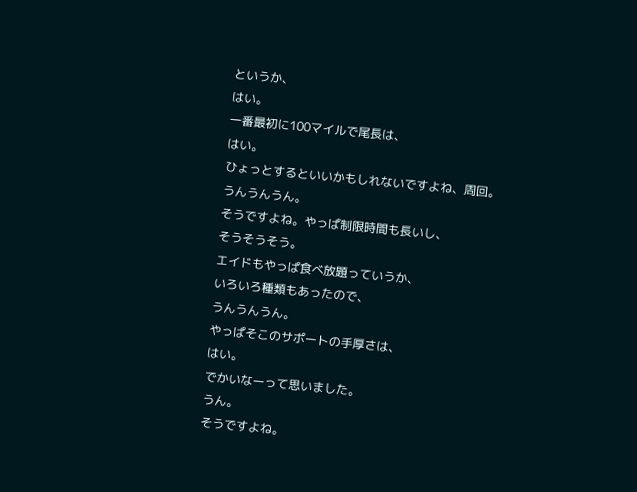というか、
はい。
一番最初に100マイルで尾長は、
はい。
ひょっとするといいかもしれないですよね、周回。
うんうんうん。
そうですよね。やっぱ制限時間も長いし、
そうそうそう。
エイドもやっぱ食べ放題っていうか、
いろいろ種類もあったので、
うんうんうん。
やっぱそこのサポートの手厚さは、
はい。
でかいなーって思いました。
うん。
そうですよね。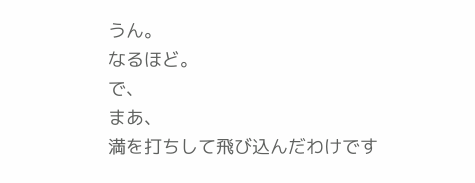うん。
なるほど。
で、
まあ、
満を打ちして飛び込んだわけです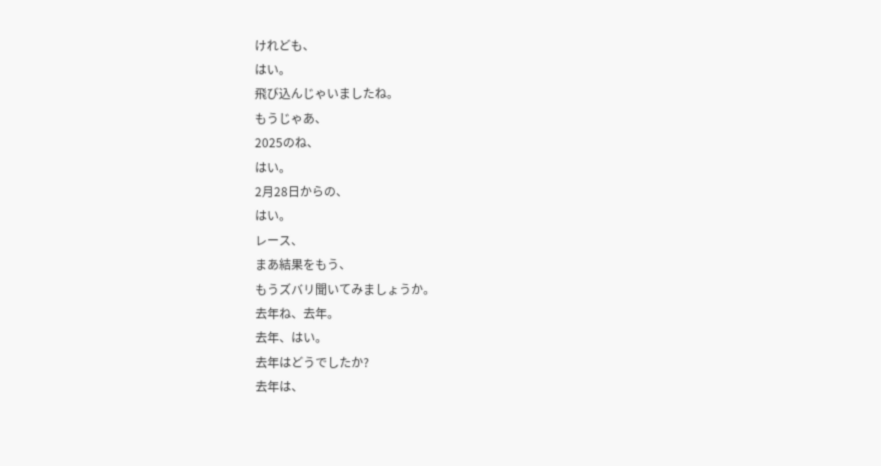けれども、
はい。
飛び込んじゃいましたね。
もうじゃあ、
2025のね、
はい。
2月28日からの、
はい。
レース、
まあ結果をもう、
もうズバリ聞いてみましょうか。
去年ね、去年。
去年、はい。
去年はどうでしたか?
去年は、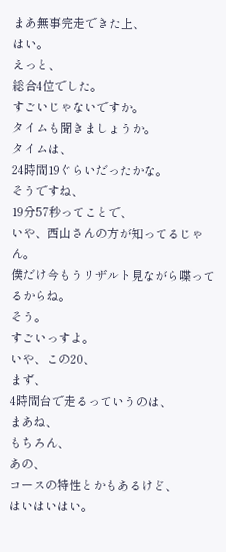まあ無事完走できた上、
はい。
えっと、
総合4位でした。
すごいじゃないですか。
タイムも聞きましょうか。
タイムは、
24時間19ぐらいだったかな。
そうですね、
19分57秒ってことで、
いや、西山さんの方が知ってるじゃん。
僕だけ今もうリザルト見ながら喋ってるからね。
そう。
すごいっすよ。
いや、この20、
まず、
4時間台で走るっていうのは、
まあね、
もちろん、
あの、
コースの特性とかもあるけど、
はいはいはい。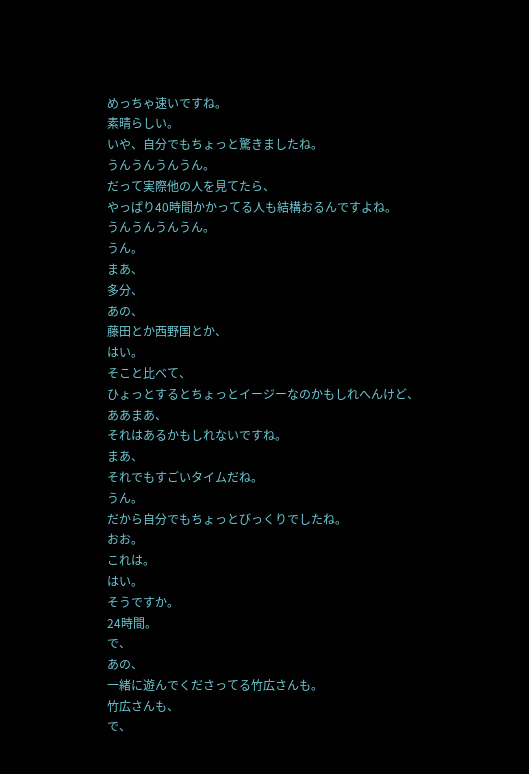めっちゃ速いですね。
素晴らしい。
いや、自分でもちょっと驚きましたね。
うんうんうんうん。
だって実際他の人を見てたら、
やっぱり40時間かかってる人も結構おるんですよね。
うんうんうんうん。
うん。
まあ、
多分、
あの、
藤田とか西野国とか、
はい。
そこと比べて、
ひょっとするとちょっとイージーなのかもしれへんけど、
ああまあ、
それはあるかもしれないですね。
まあ、
それでもすごいタイムだね。
うん。
だから自分でもちょっとびっくりでしたね。
おお。
これは。
はい。
そうですか。
24時間。
で、
あの、
一緒に遊んでくださってる竹広さんも。
竹広さんも、
で、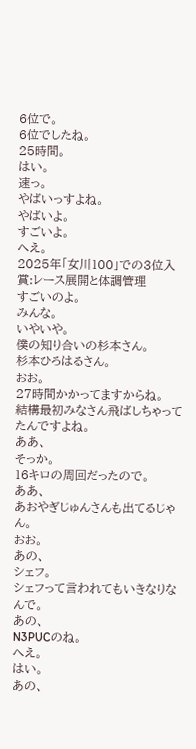6位で。
6位でしたね。
25時間。
はい。
速っ。
やばいっすよね。
やばいよ。
すごいよ。
へえ。
2025年「女川100」での3位入賞:レース展開と体調管理
すごいのよ。
みんな。
いやいや。
僕の知り合いの杉本さん。
杉本ひろはるさん。
おお。
27時間かかってますからね。
結構最初みなさん飛ばしちゃってたんですよね。
ああ、
そっか。
16キロの周回だったので。
ああ、
あおやぎじゅんさんも出てるじゃん。
おお。
あの、
シェフ。
シェフって言われてもいきなりなんで。
あの、
N3PUCのね。
へえ。
はい。
あの、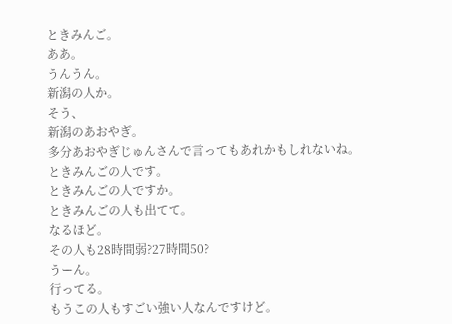ときみんご。
ああ。
うんうん。
新潟の人か。
そう、
新潟のあおやぎ。
多分あおやぎじゅんさんで言ってもあれかもしれないね。
ときみんごの人です。
ときみんごの人ですか。
ときみんごの人も出てて。
なるほど。
その人も28時間弱?27時間50?
うーん。
行ってる。
もうこの人もすごい強い人なんですけど。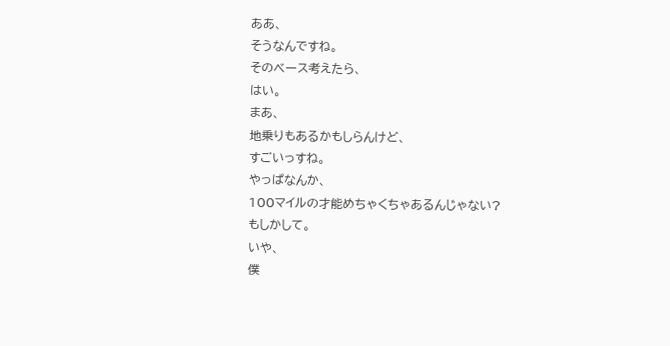ああ、
そうなんですね。
そのベース考えたら、
はい。
まあ、
地乗りもあるかもしらんけど、
すごいっすね。
やっぱなんか、
100マイルの才能めちゃくちゃあるんじゃない?
もしかして。
いや、
僕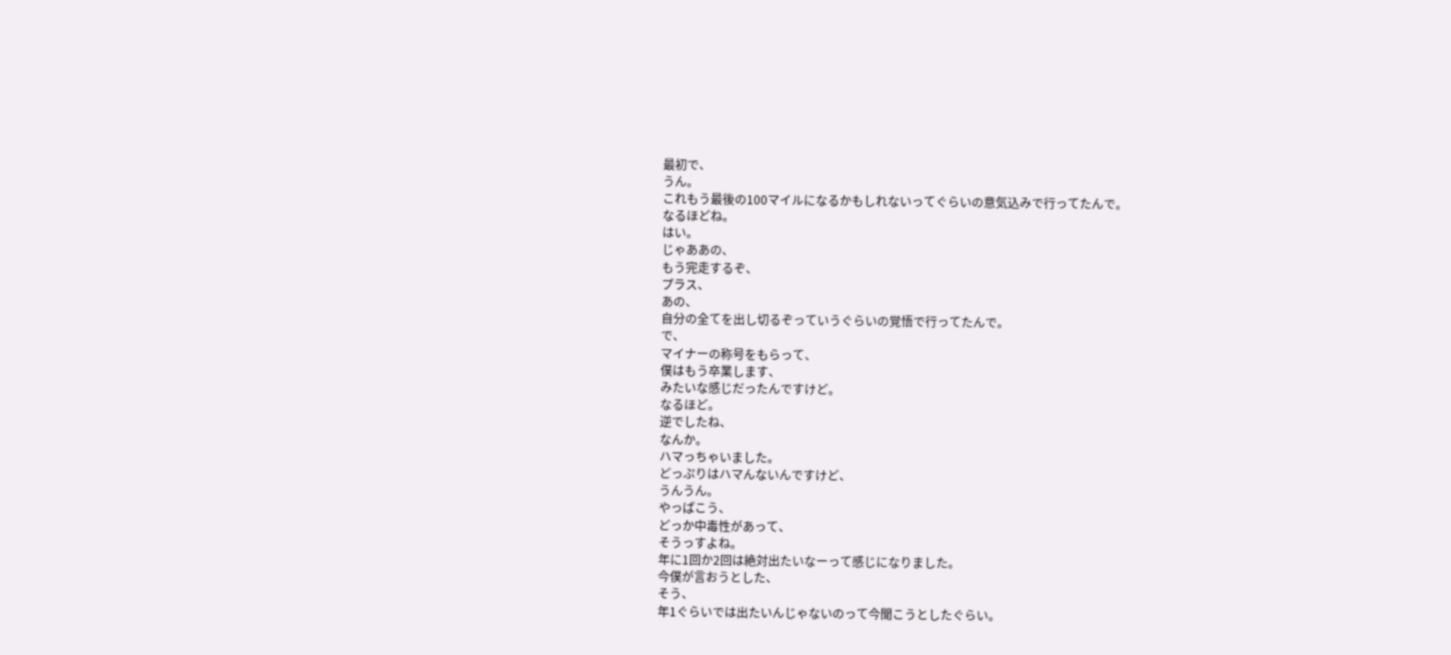最初で、
うん。
これもう最後の100マイルになるかもしれないってぐらいの意気込みで行ってたんで。
なるほどね。
はい。
じゃああの、
もう完走するぞ、
プラス、
あの、
自分の全てを出し切るぞっていうぐらいの覚悟で行ってたんで。
で、
マイナーの称号をもらって、
僕はもう卒業します、
みたいな感じだったんですけど。
なるほど。
逆でしたね、
なんか。
ハマっちゃいました。
どっぷりはハマんないんですけど、
うんうん。
やっぱこう、
どっか中毒性があって、
そうっすよね。
年に1回か2回は絶対出たいなーって感じになりました。
今僕が言おうとした、
そう、
年1ぐらいでは出たいんじゃないのって今聞こうとしたぐらい。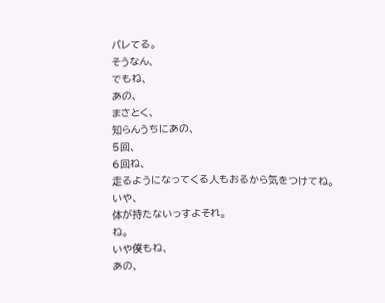バレてる。
そうなん、
でもね、
あの、
まさとく、
知らんうちにあの、
5回、
6回ね、
走るようになってくる人もおるから気をつけてね。
いや、
体が持たないっすよそれ。
ね。
いや僕もね、
あの、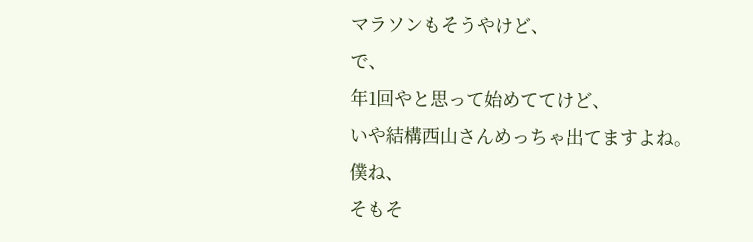マラソンもそうやけど、
で、
年1回やと思って始めててけど、
いや結構西山さんめっちゃ出てますよね。
僕ね、
そもそ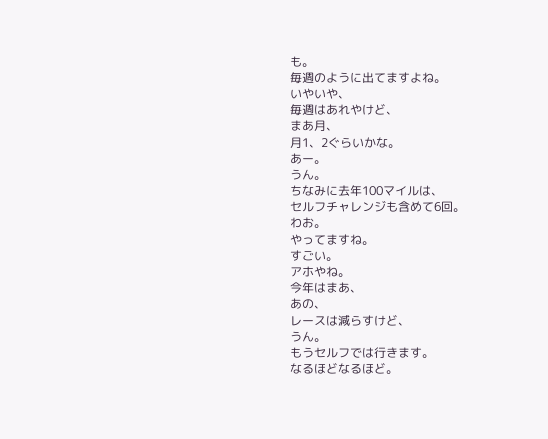も。
毎週のように出てますよね。
いやいや、
毎週はあれやけど、
まあ月、
月1、2ぐらいかな。
あー。
うん。
ちなみに去年100マイルは、
セルフチャレンジも含めて6回。
わお。
やってますね。
すごい。
アホやね。
今年はまあ、
あの、
レースは減らすけど、
うん。
もうセルフでは行きます。
なるほどなるほど。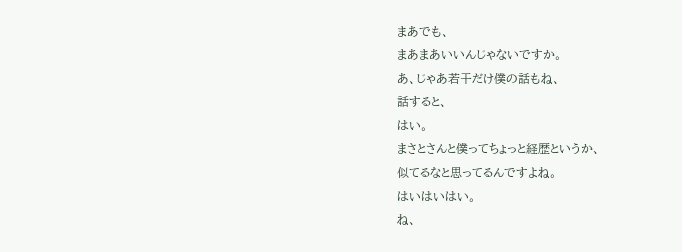まあでも、
まあまあいいんじゃないですか。
あ、じゃあ若干だけ僕の話もね、
話すると、
はい。
まさとさんと僕ってちょっと経歴というか、
似てるなと思ってるんですよね。
はいはいはい。
ね、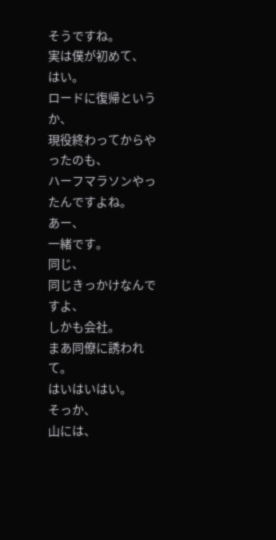そうですね。
実は僕が初めて、
はい。
ロードに復帰というか、
現役終わってからやったのも、
ハーフマラソンやったんですよね。
あー、
一緒です。
同じ、
同じきっかけなんですよ、
しかも会社。
まあ同僚に誘われて。
はいはいはい。
そっか、
山には、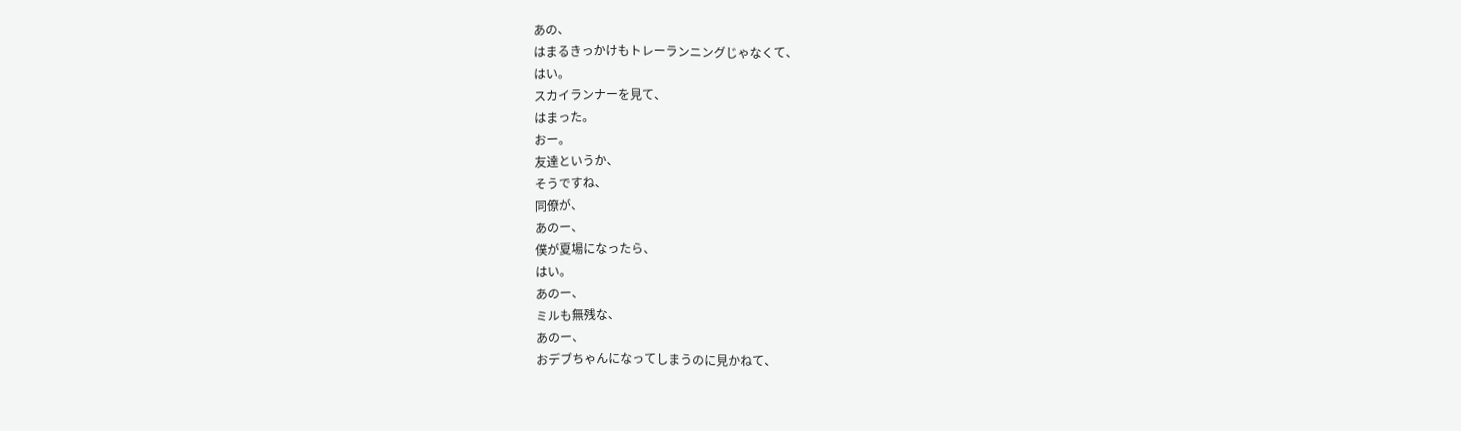あの、
はまるきっかけもトレーランニングじゃなくて、
はい。
スカイランナーを見て、
はまった。
おー。
友達というか、
そうですね、
同僚が、
あのー、
僕が夏場になったら、
はい。
あのー、
ミルも無残な、
あのー、
おデブちゃんになってしまうのに見かねて、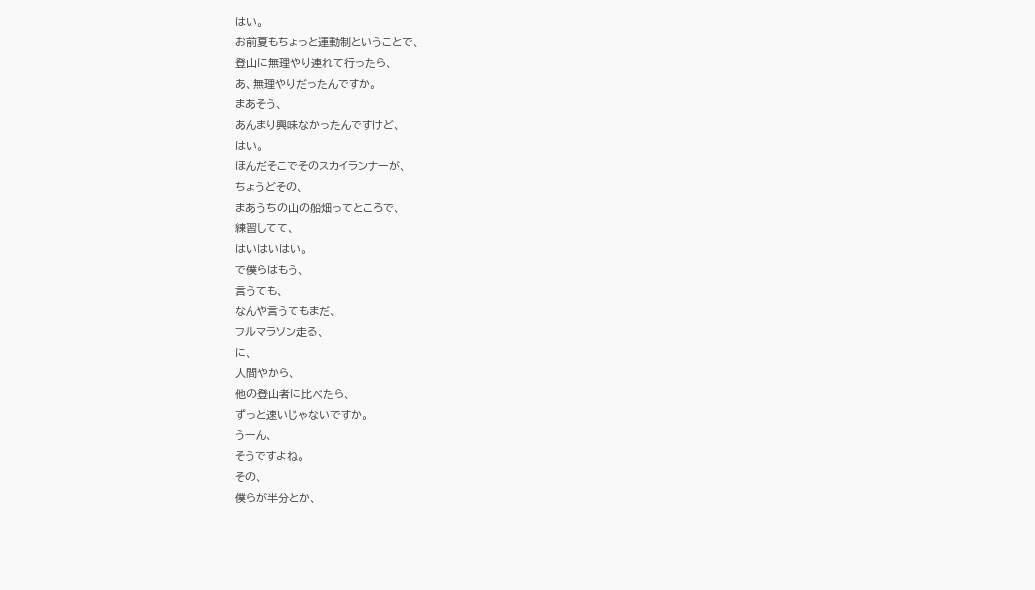はい。
お前夏もちょっと運動制ということで、
登山に無理やり連れて行ったら、
あ、無理やりだったんですか。
まあそう、
あんまり興味なかったんですけど、
はい。
ほんだそこでそのスカイランナーが、
ちょうどその、
まあうちの山の船畑ってところで、
練習してて、
はいはいはい。
で僕らはもう、
言うても、
なんや言うてもまだ、
フルマラソン走る、
に、
人間やから、
他の登山者に比べたら、
ずっと速いじゃないですか。
うーん、
そうですよね。
その、
僕らが半分とか、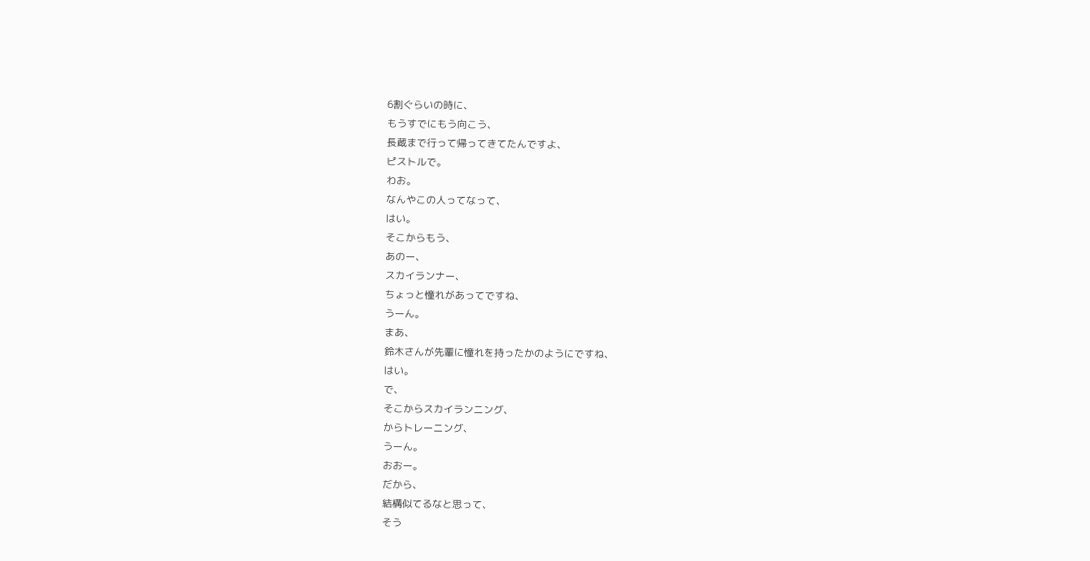6割ぐらいの時に、
もうすでにもう向こう、
長蔵まで行って帰ってきてたんですよ、
ピストルで。
わお。
なんやこの人ってなって、
はい。
そこからもう、
あのー、
スカイランナー、
ちょっと憧れがあってですね、
うーん。
まあ、
鈴木さんが先輩に憧れを持ったかのようにですね、
はい。
で、
そこからスカイランニング、
からトレーニング、
うーん。
おおー。
だから、
結構似てるなと思って、
そう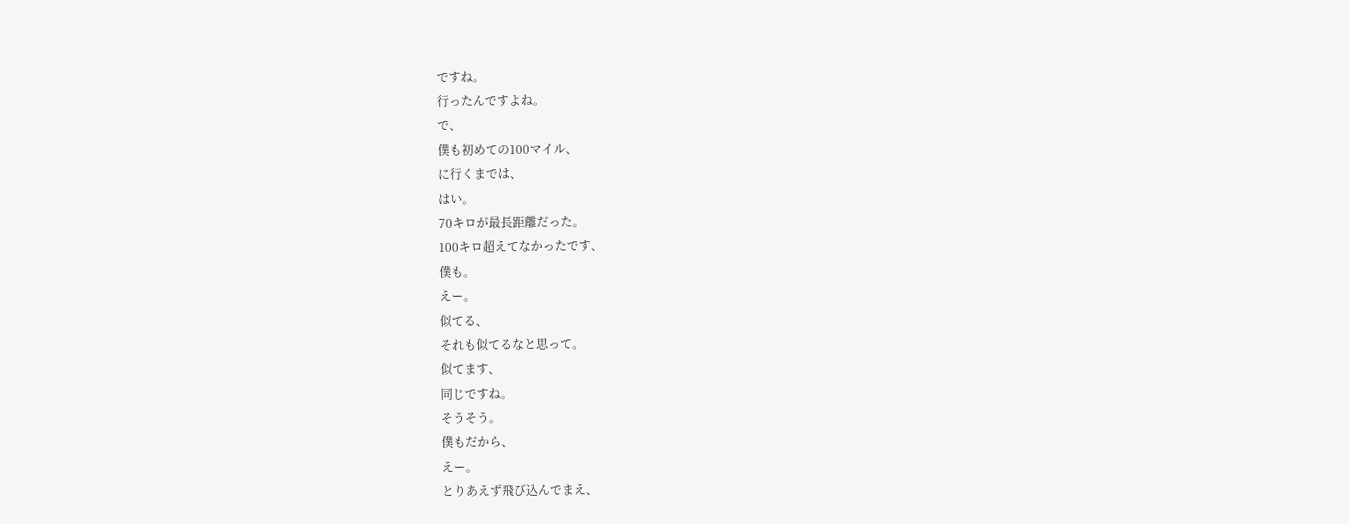ですね。
行ったんですよね。
で、
僕も初めての100マイル、
に行くまでは、
はい。
70キロが最長距離だった。
100キロ超えてなかったです、
僕も。
えー。
似てる、
それも似てるなと思って。
似てます、
同じですね。
そうそう。
僕もだから、
えー。
とりあえず飛び込んでまえ、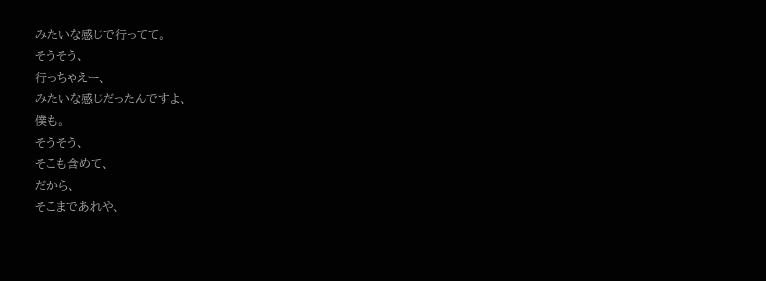みたいな感じで行ってて。
そうそう、
行っちゃえー、
みたいな感じだったんですよ、
僕も。
そうそう、
そこも含めて、
だから、
そこまであれや、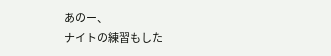あのー、
ナイトの練習もした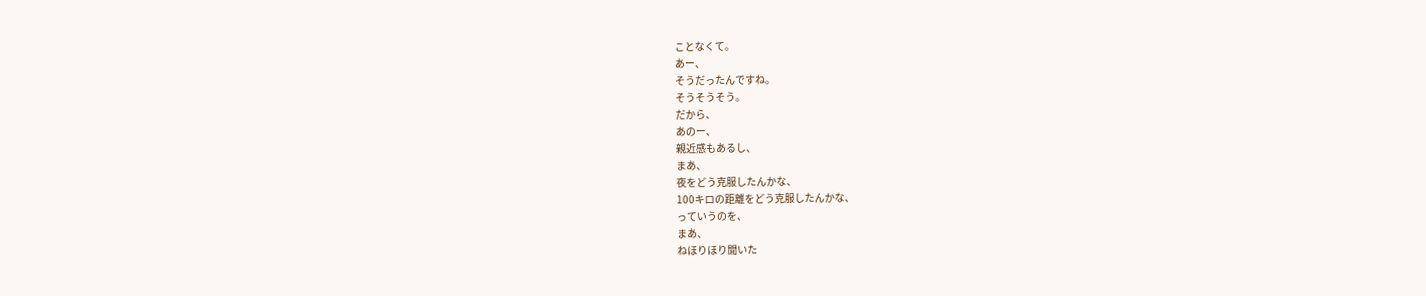ことなくて。
あー、
そうだったんですね。
そうそうそう。
だから、
あのー、
親近感もあるし、
まあ、
夜をどう克服したんかな、
100キロの距離をどう克服したんかな、
っていうのを、
まあ、
ねほりほり聞いた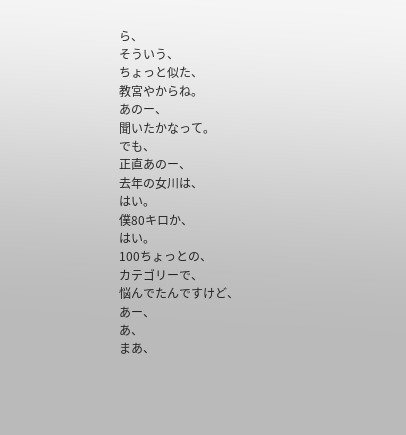ら、
そういう、
ちょっと似た、
教宮やからね。
あのー、
聞いたかなって。
でも、
正直あのー、
去年の女川は、
はい。
僕80キロか、
はい。
100ちょっとの、
カテゴリーで、
悩んでたんですけど、
あー、
あ、
まあ、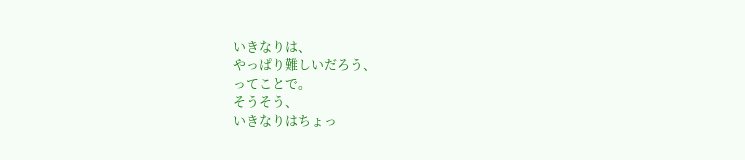いきなりは、
やっぱり難しいだろう、
ってことで。
そうそう、
いきなりはちょっ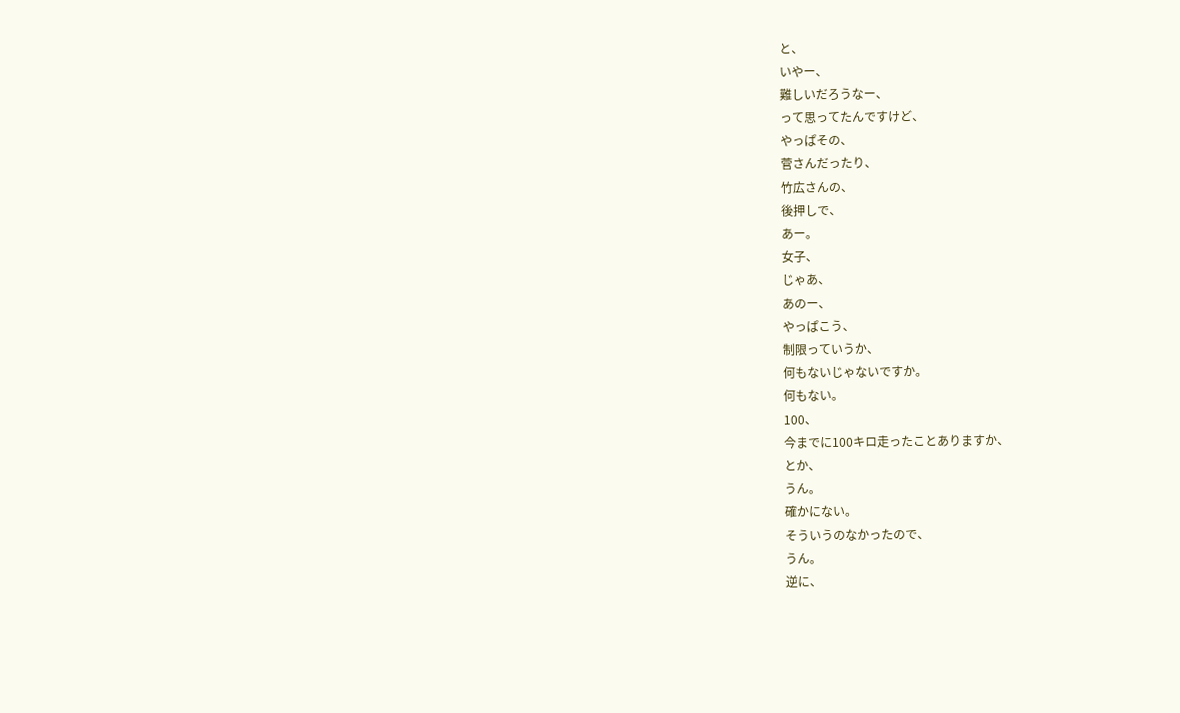と、
いやー、
難しいだろうなー、
って思ってたんですけど、
やっぱその、
菅さんだったり、
竹広さんの、
後押しで、
あー。
女子、
じゃあ、
あのー、
やっぱこう、
制限っていうか、
何もないじゃないですか。
何もない。
100、
今までに100キロ走ったことありますか、
とか、
うん。
確かにない。
そういうのなかったので、
うん。
逆に、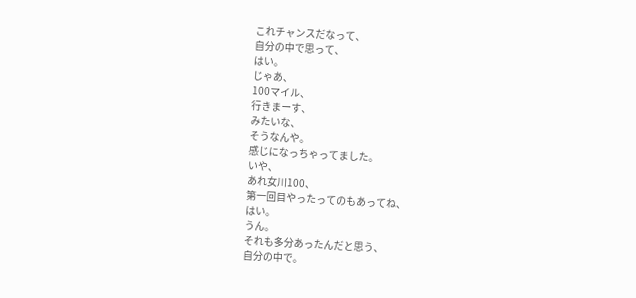これチャンスだなって、
自分の中で思って、
はい。
じゃあ、
100マイル、
行きまーす、
みたいな、
そうなんや。
感じになっちゃってました。
いや、
あれ女川100、
第一回目やったってのもあってね、
はい。
うん。
それも多分あったんだと思う、
自分の中で。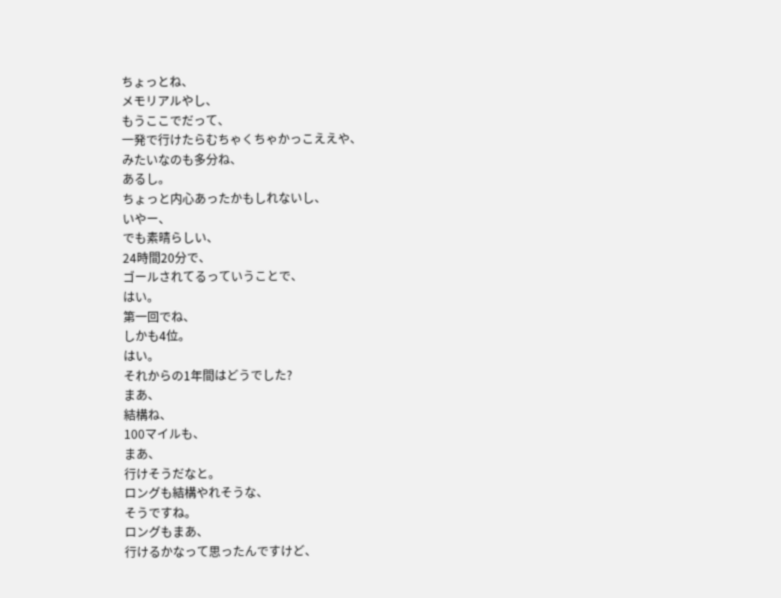ちょっとね、
メモリアルやし、
もうここでだって、
一発で行けたらむちゃくちゃかっこええや、
みたいなのも多分ね、
あるし。
ちょっと内心あったかもしれないし、
いやー、
でも素晴らしい、
24時間20分で、
ゴールされてるっていうことで、
はい。
第一回でね、
しかも4位。
はい。
それからの1年間はどうでした?
まあ、
結構ね、
100マイルも、
まあ、
行けそうだなと。
ロングも結構やれそうな、
そうですね。
ロングもまあ、
行けるかなって思ったんですけど、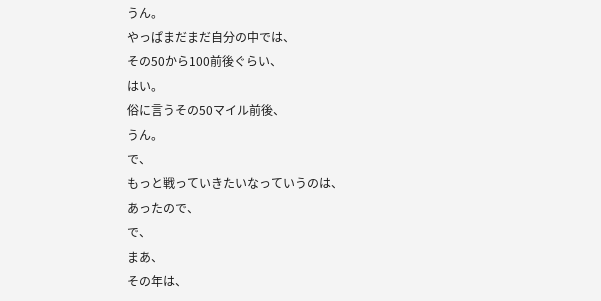うん。
やっぱまだまだ自分の中では、
その50から100前後ぐらい、
はい。
俗に言うその50マイル前後、
うん。
で、
もっと戦っていきたいなっていうのは、
あったので、
で、
まあ、
その年は、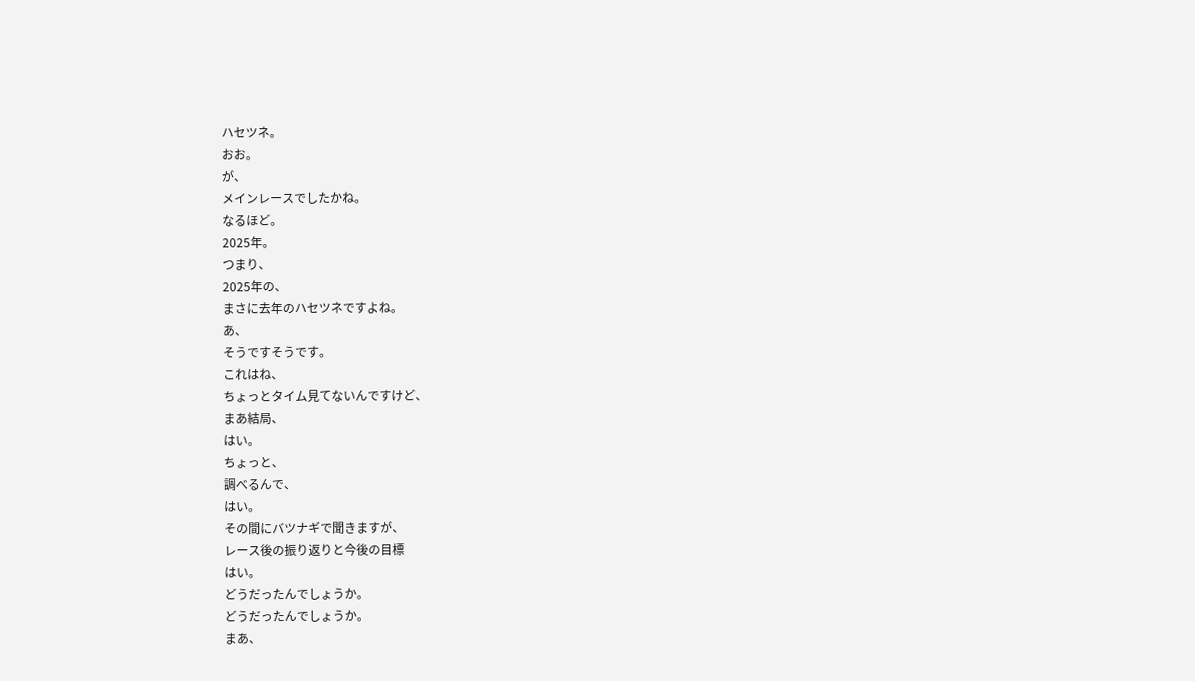ハセツネ。
おお。
が、
メインレースでしたかね。
なるほど。
2025年。
つまり、
2025年の、
まさに去年のハセツネですよね。
あ、
そうですそうです。
これはね、
ちょっとタイム見てないんですけど、
まあ結局、
はい。
ちょっと、
調べるんで、
はい。
その間にバツナギで聞きますが、
レース後の振り返りと今後の目標
はい。
どうだったんでしょうか。
どうだったんでしょうか。
まあ、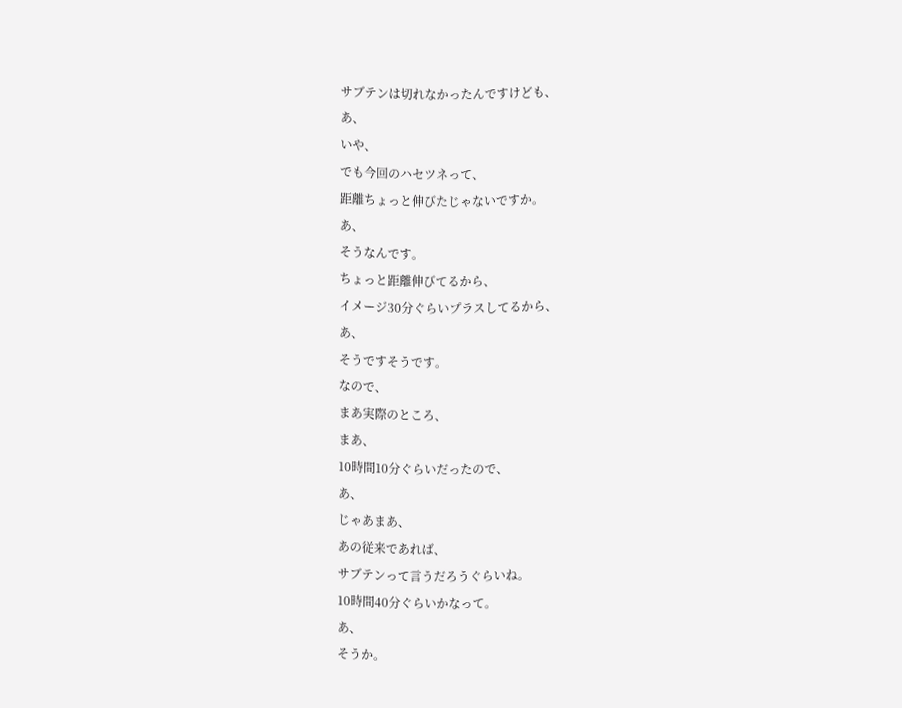サブテンは切れなかったんですけども、
あ、
いや、
でも今回のハセツネって、
距離ちょっと伸びたじゃないですか。
あ、
そうなんです。
ちょっと距離伸びてるから、
イメージ30分ぐらいプラスしてるから、
あ、
そうですそうです。
なので、
まあ実際のところ、
まあ、
10時間10分ぐらいだったので、
あ、
じゃあまあ、
あの従来であれば、
サブテンって言うだろうぐらいね。
10時間40分ぐらいかなって。
あ、
そうか。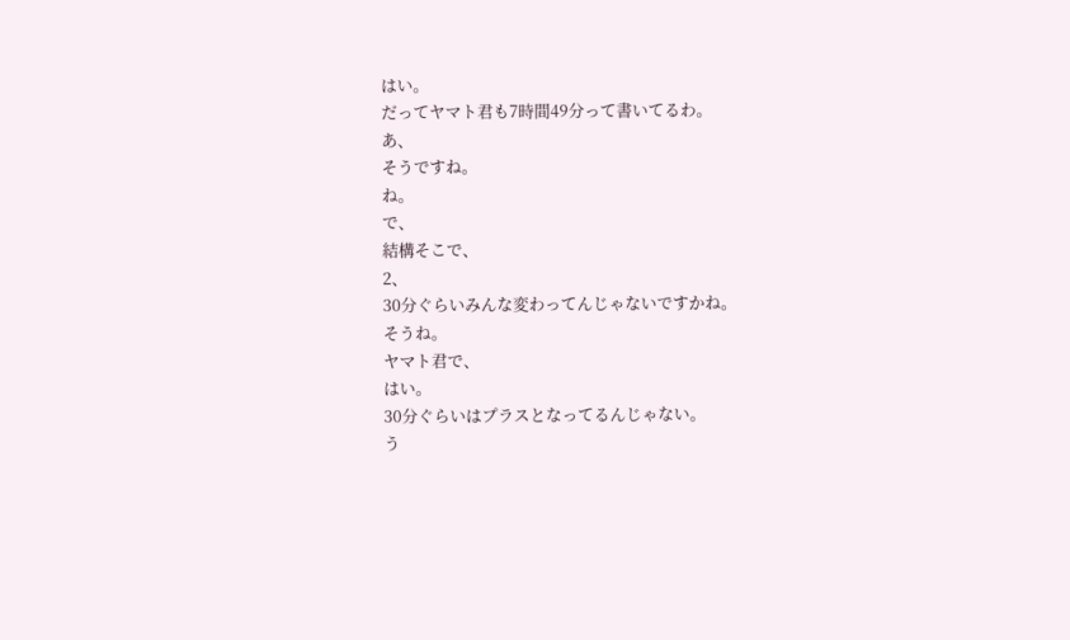はい。
だってヤマト君も7時間49分って書いてるわ。
あ、
そうですね。
ね。
で、
結構そこで、
2、
30分ぐらいみんな変わってんじゃないですかね。
そうね。
ヤマト君で、
はい。
30分ぐらいはプラスとなってるんじゃない。
う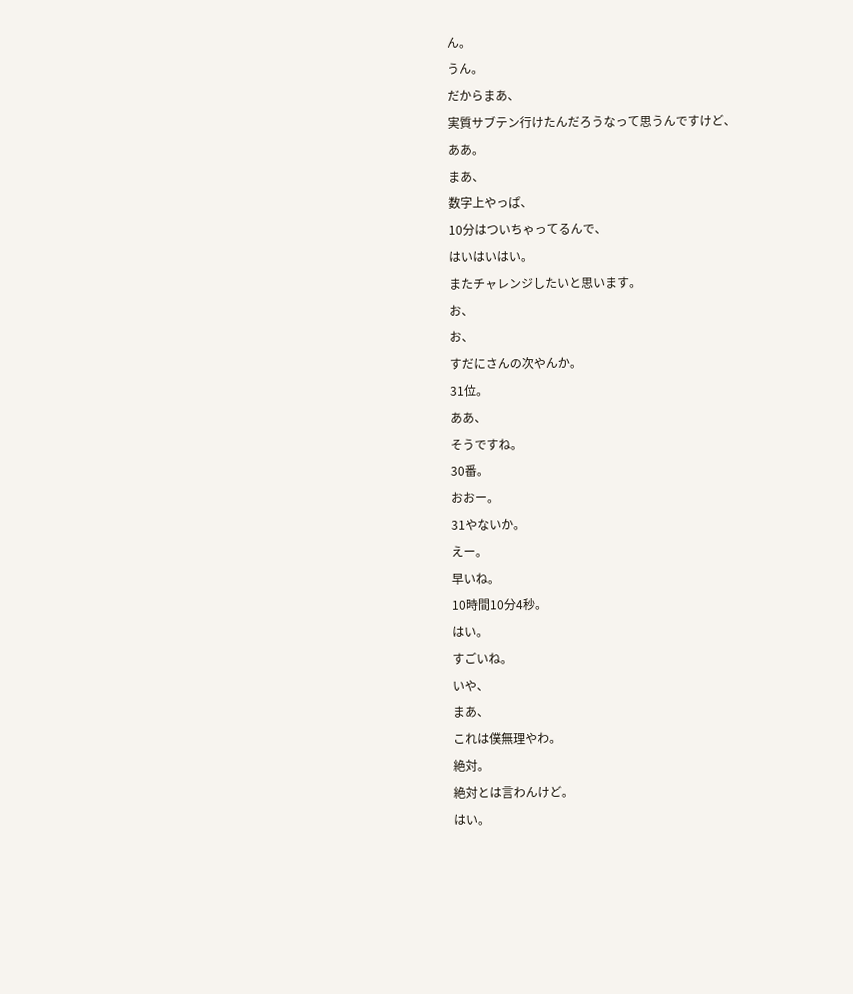ん。
うん。
だからまあ、
実質サブテン行けたんだろうなって思うんですけど、
ああ。
まあ、
数字上やっぱ、
10分はついちゃってるんで、
はいはいはい。
またチャレンジしたいと思います。
お、
お、
すだにさんの次やんか。
31位。
ああ、
そうですね。
30番。
おおー。
31やないか。
えー。
早いね。
10時間10分4秒。
はい。
すごいね。
いや、
まあ、
これは僕無理やわ。
絶対。
絶対とは言わんけど。
はい。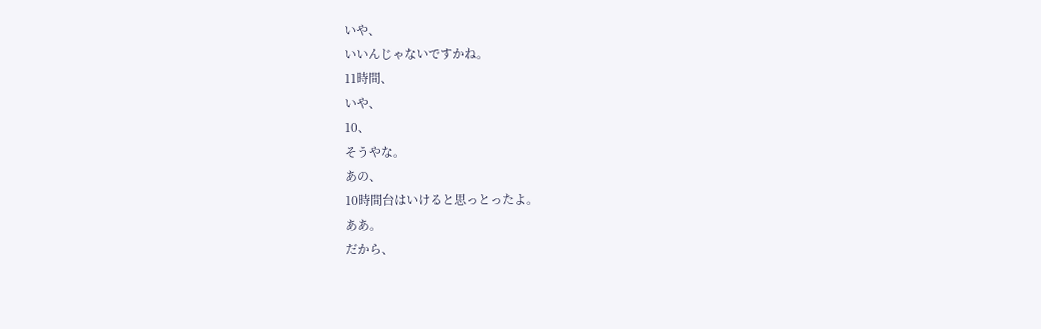いや、
いいんじゃないですかね。
11時間、
いや、
10、
そうやな。
あの、
10時間台はいけると思っとったよ。
ああ。
だから、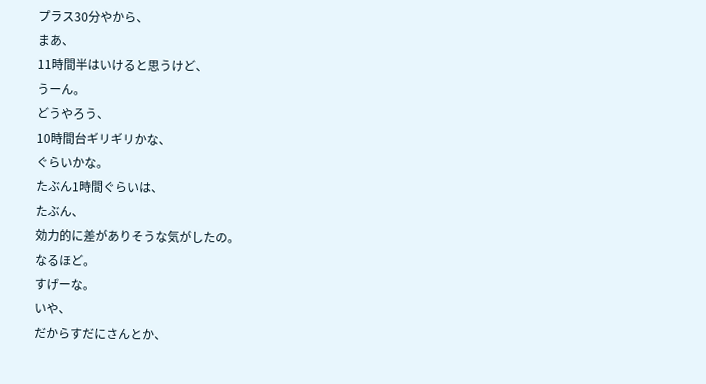プラス30分やから、
まあ、
11時間半はいけると思うけど、
うーん。
どうやろう、
10時間台ギリギリかな、
ぐらいかな。
たぶん1時間ぐらいは、
たぶん、
効力的に差がありそうな気がしたの。
なるほど。
すげーな。
いや、
だからすだにさんとか、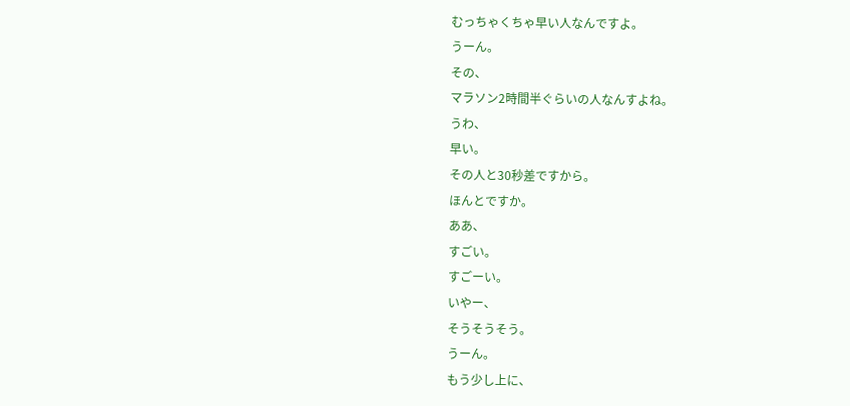むっちゃくちゃ早い人なんですよ。
うーん。
その、
マラソン2時間半ぐらいの人なんすよね。
うわ、
早い。
その人と30秒差ですから。
ほんとですか。
ああ、
すごい。
すごーい。
いやー、
そうそうそう。
うーん。
もう少し上に、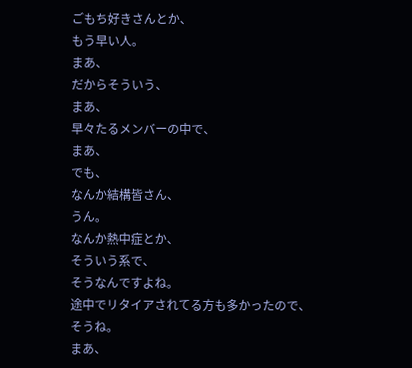ごもち好きさんとか、
もう早い人。
まあ、
だからそういう、
まあ、
早々たるメンバーの中で、
まあ、
でも、
なんか結構皆さん、
うん。
なんか熱中症とか、
そういう系で、
そうなんですよね。
途中でリタイアされてる方も多かったので、
そうね。
まあ、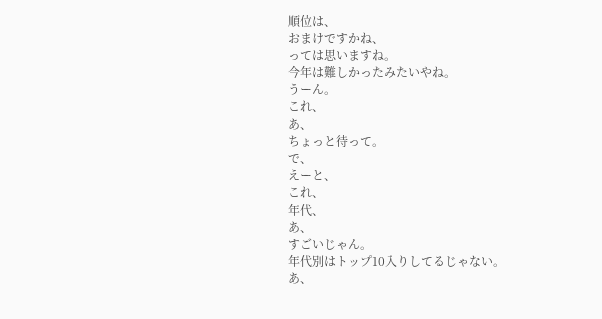順位は、
おまけですかね、
っては思いますね。
今年は難しかったみたいやね。
うーん。
これ、
あ、
ちょっと待って。
で、
えーと、
これ、
年代、
あ、
すごいじゃん。
年代別はトップ10入りしてるじゃない。
あ、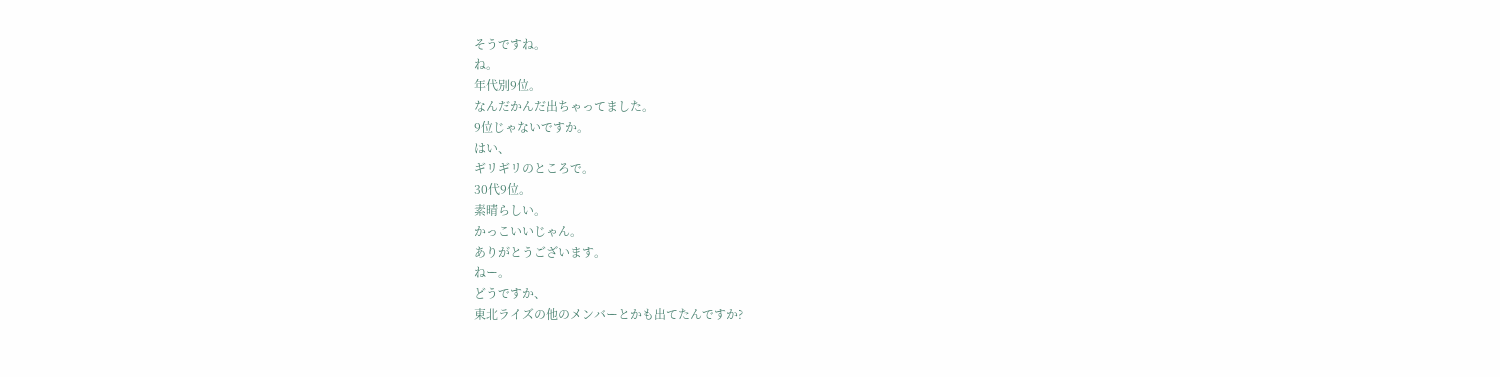そうですね。
ね。
年代別9位。
なんだかんだ出ちゃってました。
9位じゃないですか。
はい、
ギリギリのところで。
30代9位。
素晴らしい。
かっこいいじゃん。
ありがとうございます。
ねー。
どうですか、
東北ライズの他のメンバーとかも出てたんですか?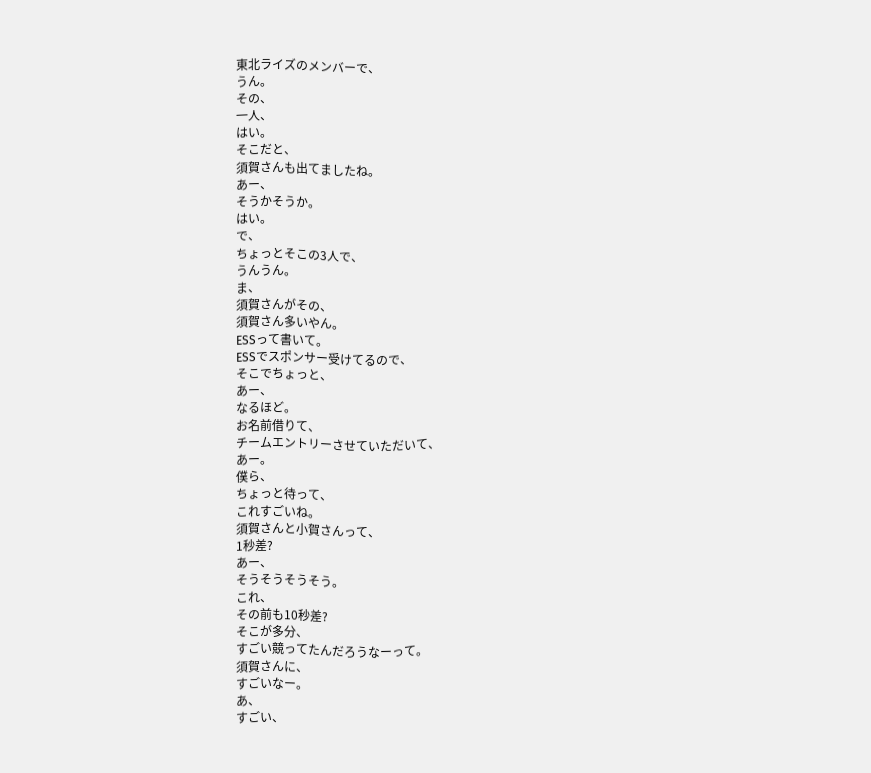東北ライズのメンバーで、
うん。
その、
一人、
はい。
そこだと、
須賀さんも出てましたね。
あー、
そうかそうか。
はい。
で、
ちょっとそこの3人で、
うんうん。
ま、
須賀さんがその、
須賀さん多いやん。
ESSって書いて。
ESSでスポンサー受けてるので、
そこでちょっと、
あー、
なるほど。
お名前借りて、
チームエントリーさせていただいて、
あー。
僕ら、
ちょっと待って、
これすごいね。
須賀さんと小賀さんって、
1秒差?
あー、
そうそうそうそう。
これ、
その前も10秒差?
そこが多分、
すごい競ってたんだろうなーって。
須賀さんに、
すごいなー。
あ、
すごい、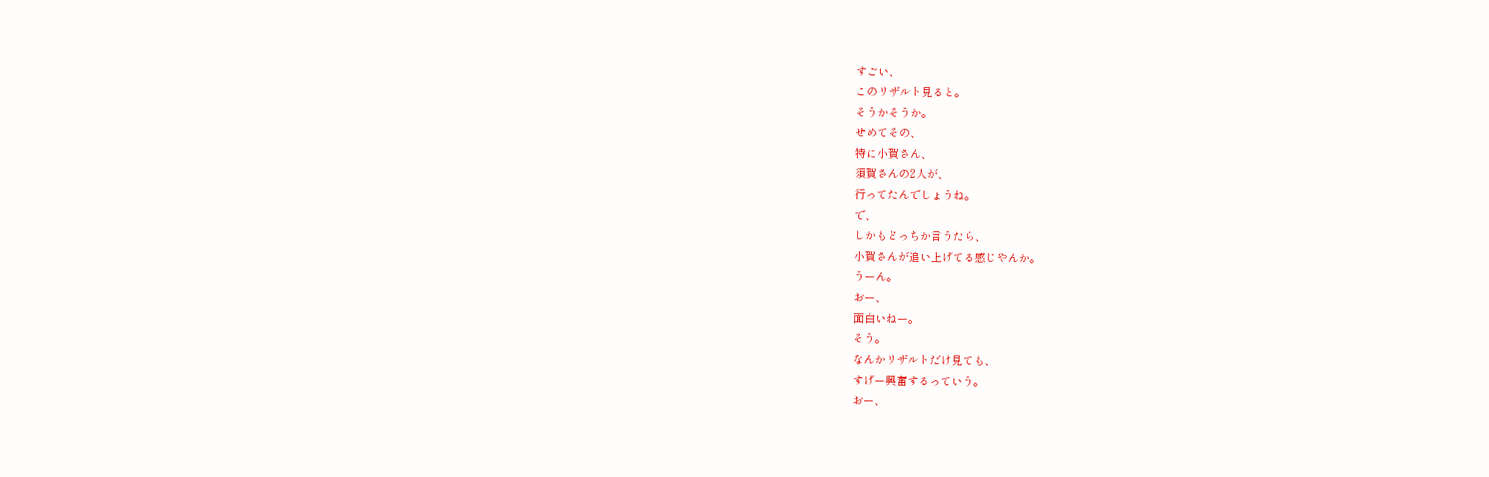すごい、
このリザルト見ると。
そうかそうか。
せめてその、
特に小賀さん、
須賀さんの2人が、
行ってたんでしょうね。
で、
しかもどっちか言うたら、
小賀さんが追い上げてる感じやんか。
うーん。
おー、
面白いねー。
そう。
なんかリザルトだけ見ても、
すげー興奮するっていう。
おー、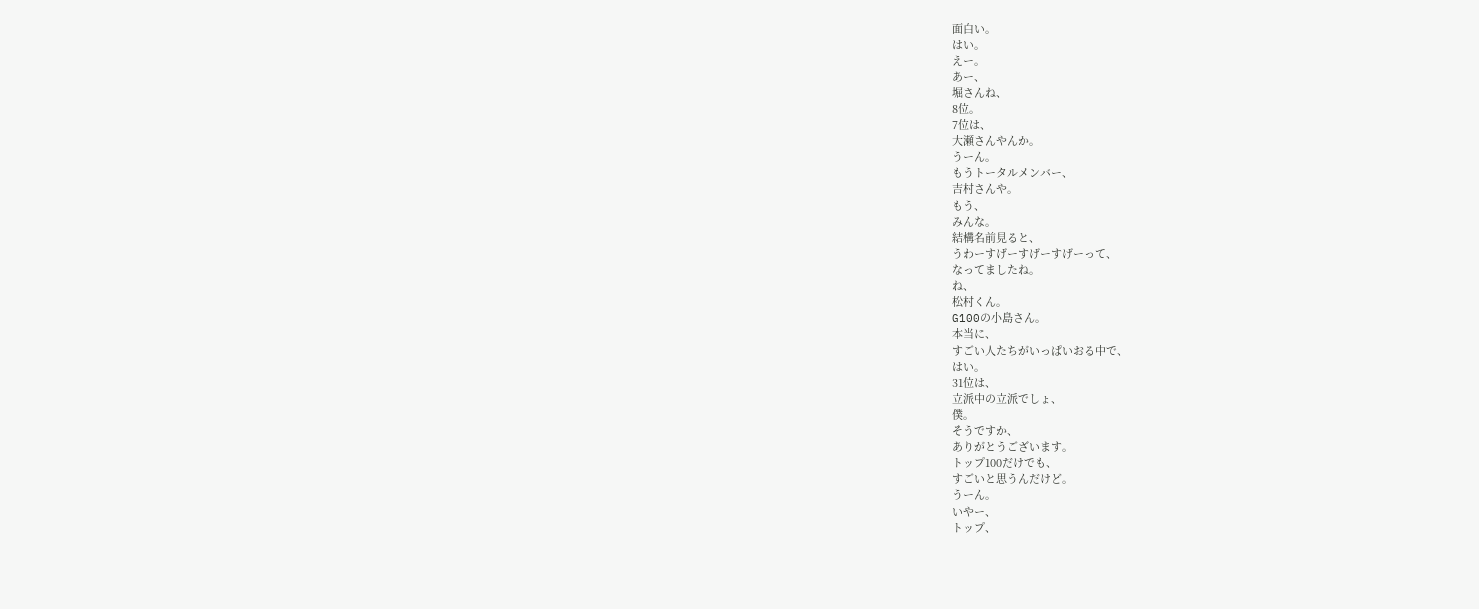面白い。
はい。
えー。
あー、
堀さんね、
8位。
7位は、
大瀬さんやんか。
うーん。
もうトータルメンバー、
吉村さんや。
もう、
みんな。
結構名前見ると、
うわーすげーすげーすげーって、
なってましたね。
ね、
松村くん。
G100の小島さん。
本当に、
すごい人たちがいっぱいおる中で、
はい。
31位は、
立派中の立派でしょ、
僕。
そうですか、
ありがとうございます。
トップ100だけでも、
すごいと思うんだけど。
うーん。
いやー、
トップ、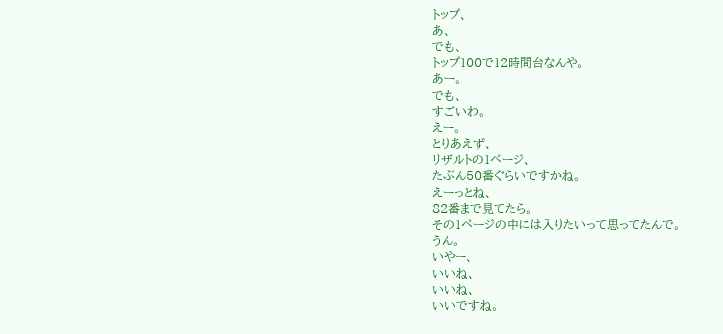トップ、
あ、
でも、
トップ100で12時間台なんや。
あー。
でも、
すごいわ。
えー。
とりあえず、
リザルトの1ページ、
たぶん50番ぐらいですかね。
えーっとね、
82番まで見てたら。
その1ページの中には入りたいって思ってたんで。
うん。
いやー、
いいね、
いいね、
いいですね。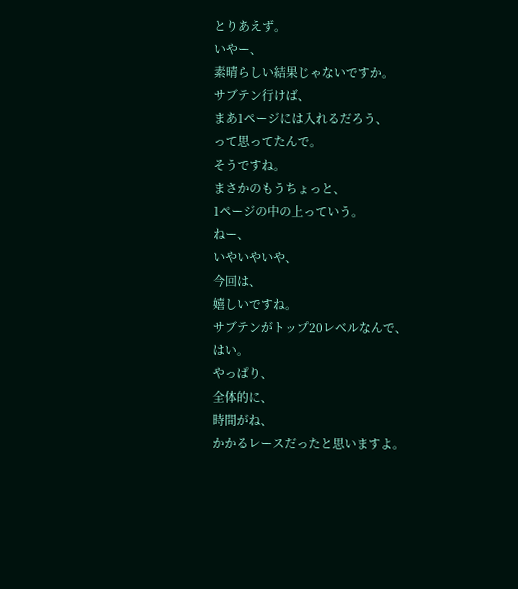とりあえず。
いやー、
素晴らしい結果じゃないですか。
サブテン行けば、
まあ1ページには入れるだろう、
って思ってたんで。
そうですね。
まさかのもうちょっと、
1ページの中の上っていう。
ねー、
いやいやいや、
今回は、
嬉しいですね。
サブテンがトップ20レベルなんで、
はい。
やっぱり、
全体的に、
時間がね、
かかるレースだったと思いますよ。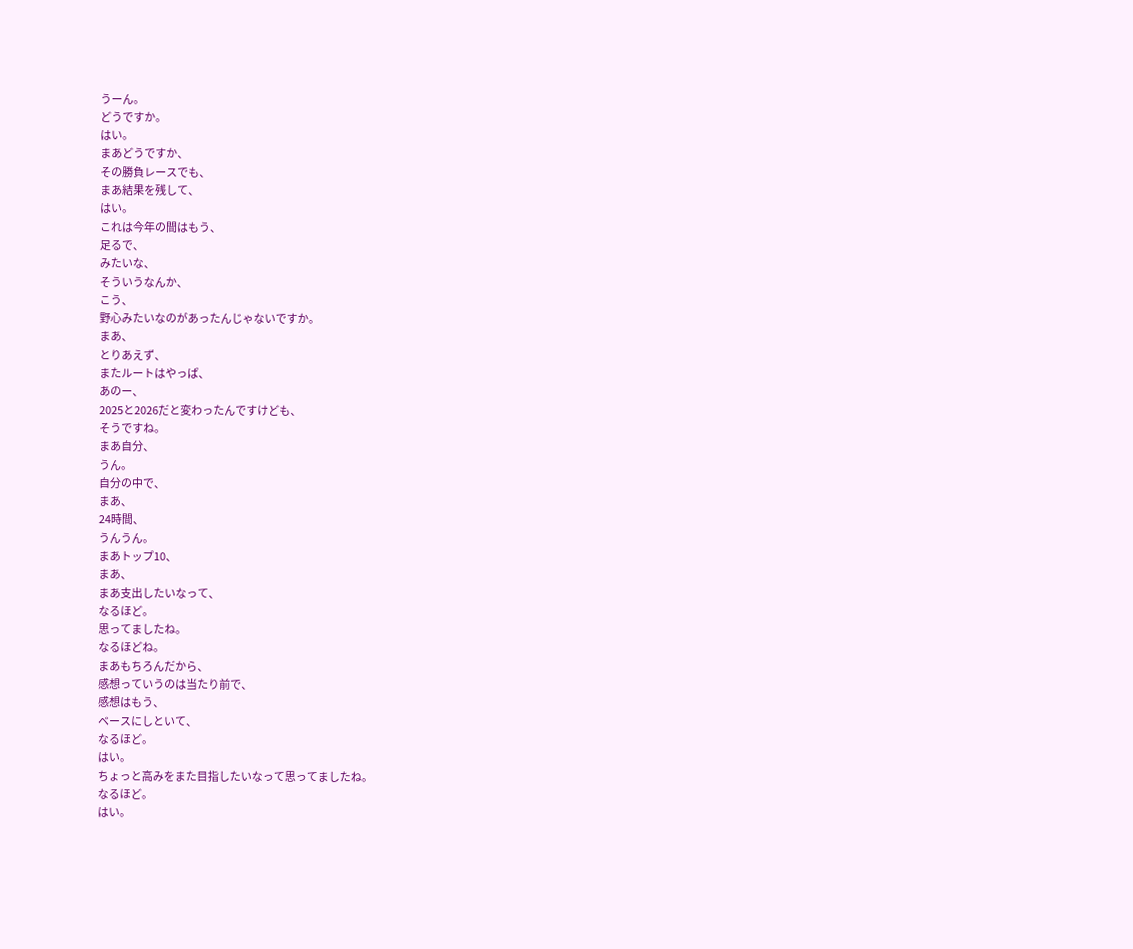うーん。
どうですか。
はい。
まあどうですか、
その勝負レースでも、
まあ結果を残して、
はい。
これは今年の間はもう、
足るで、
みたいな、
そういうなんか、
こう、
野心みたいなのがあったんじゃないですか。
まあ、
とりあえず、
またルートはやっぱ、
あのー、
2025と2026だと変わったんですけども、
そうですね。
まあ自分、
うん。
自分の中で、
まあ、
24時間、
うんうん。
まあトップ10、
まあ、
まあ支出したいなって、
なるほど。
思ってましたね。
なるほどね。
まあもちろんだから、
感想っていうのは当たり前で、
感想はもう、
ベースにしといて、
なるほど。
はい。
ちょっと高みをまた目指したいなって思ってましたね。
なるほど。
はい。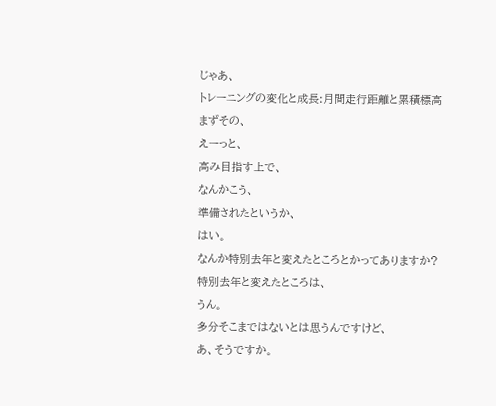じゃあ、
トレーニングの変化と成長:月間走行距離と累積標高
まずその、
えーっと、
高み目指す上で、
なんかこう、
準備されたというか、
はい。
なんか特別去年と変えたところとかってありますか?
特別去年と変えたところは、
うん。
多分そこまではないとは思うんですけど、
あ、そうですか。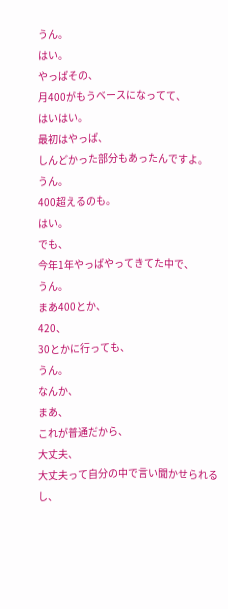うん。
はい。
やっぱその、
月400がもうベースになってて、
はいはい。
最初はやっぱ、
しんどかった部分もあったんですよ。
うん。
400超えるのも。
はい。
でも、
今年1年やっぱやってきてた中で、
うん。
まあ400とか、
420、
30とかに行っても、
うん。
なんか、
まあ、
これが普通だから、
大丈夫、
大丈夫って自分の中で言い聞かせられるし、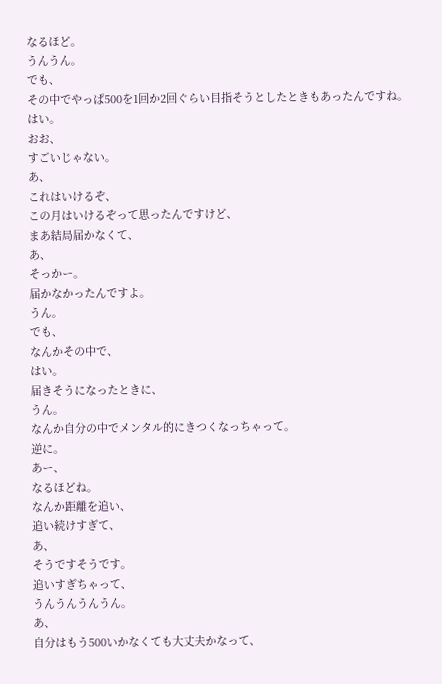なるほど。
うんうん。
でも、
その中でやっぱ500を1回か2回ぐらい目指そうとしたときもあったんですね。
はい。
おお、
すごいじゃない。
あ、
これはいけるぞ、
この月はいけるぞって思ったんですけど、
まあ結局届かなくて、
あ、
そっかー。
届かなかったんですよ。
うん。
でも、
なんかその中で、
はい。
届きそうになったときに、
うん。
なんか自分の中でメンタル的にきつくなっちゃって。
逆に。
あー、
なるほどね。
なんか距離を追い、
追い続けすぎて、
あ、
そうですそうです。
追いすぎちゃって、
うんうんうんうん。
あ、
自分はもう500いかなくても大丈夫かなって、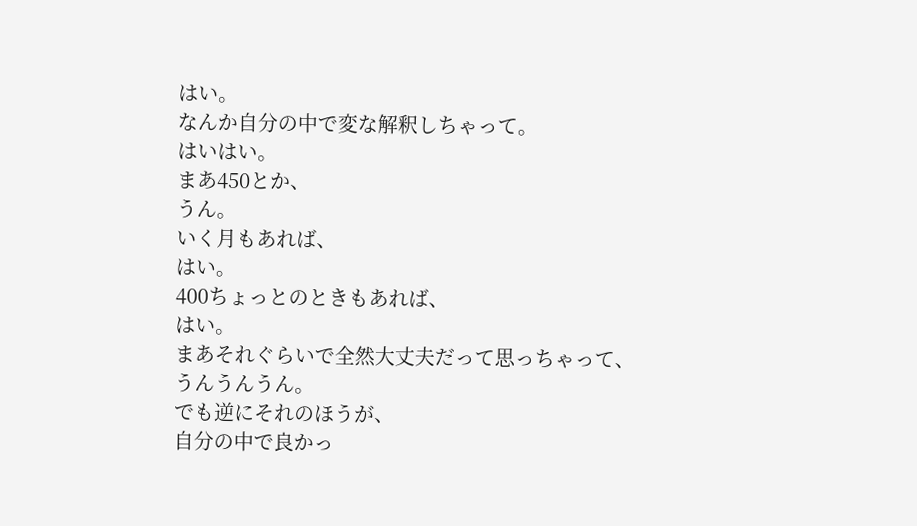はい。
なんか自分の中で変な解釈しちゃって。
はいはい。
まあ450とか、
うん。
いく月もあれば、
はい。
400ちょっとのときもあれば、
はい。
まあそれぐらいで全然大丈夫だって思っちゃって、
うんうんうん。
でも逆にそれのほうが、
自分の中で良かっ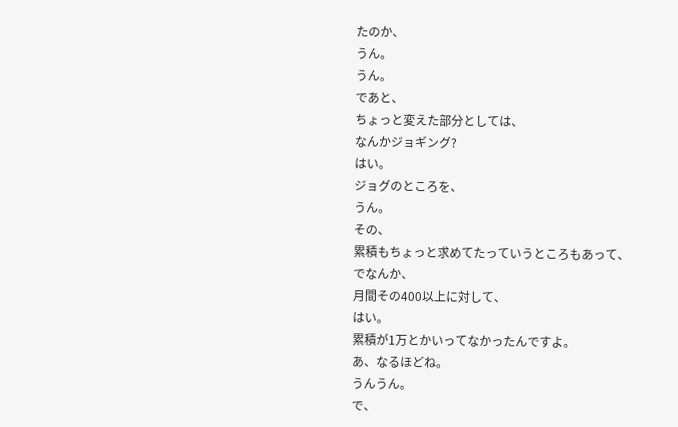たのか、
うん。
うん。
であと、
ちょっと変えた部分としては、
なんかジョギング?
はい。
ジョグのところを、
うん。
その、
累積もちょっと求めてたっていうところもあって、
でなんか、
月間その400以上に対して、
はい。
累積が1万とかいってなかったんですよ。
あ、なるほどね。
うんうん。
で、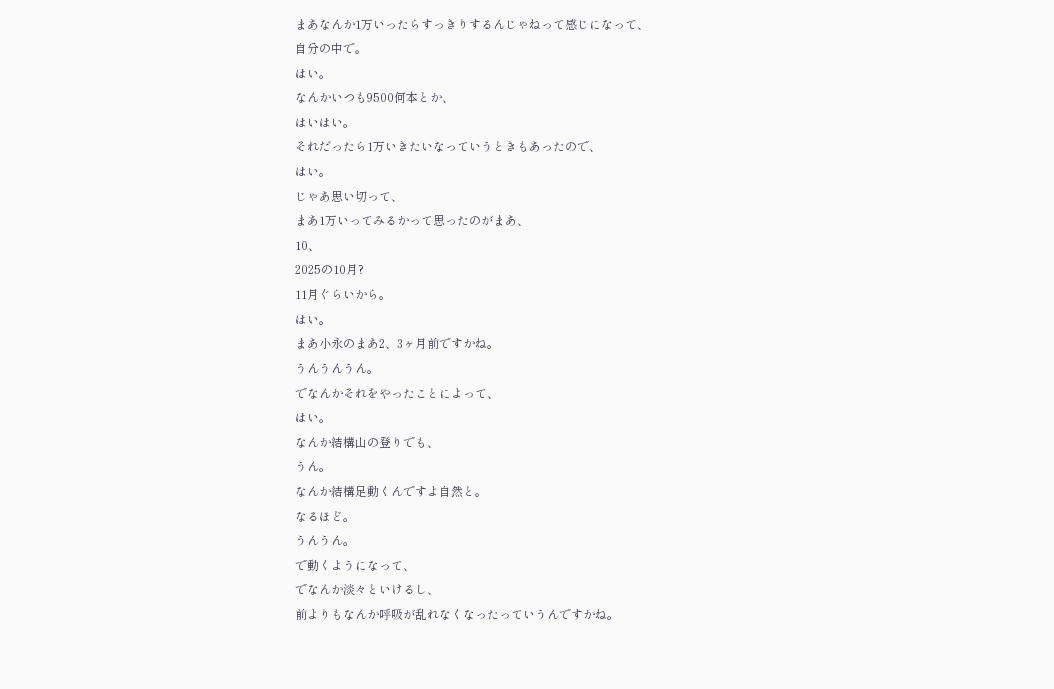まあなんか1万いったらすっきりするんじゃねって感じになって、
自分の中で。
はい。
なんかいつも9500何本とか、
はいはい。
それだったら1万いきたいなっていうときもあったので、
はい。
じゃあ思い切って、
まあ1万いってみるかって思ったのがまあ、
10、
2025の10月?
11月ぐらいから。
はい。
まあ小永のまあ2、3ヶ月前ですかね。
うんうんうん。
でなんかそれをやったことによって、
はい。
なんか結構山の登りでも、
うん。
なんか結構足動くんですよ自然と。
なるほど。
うんうん。
で動くようになって、
でなんか淡々といけるし、
前よりもなんか呼吸が乱れなくなったっていうんですかね。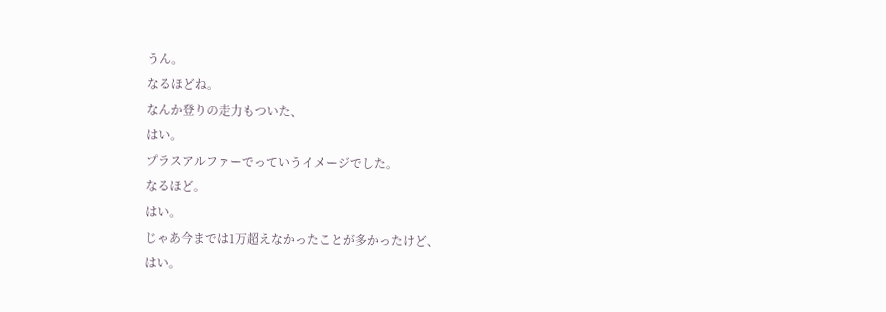うん。
なるほどね。
なんか登りの走力もついた、
はい。
プラスアルファーでっていうイメージでした。
なるほど。
はい。
じゃあ今までは1万超えなかったことが多かったけど、
はい。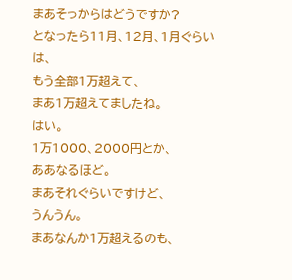まあそっからはどうですか?
となったら11月、12月、1月ぐらいは、
もう全部1万超えて、
まあ1万超えてましたね。
はい。
1万1000、2000円とか、
ああなるほど。
まあそれぐらいですけど、
うんうん。
まあなんか1万超えるのも、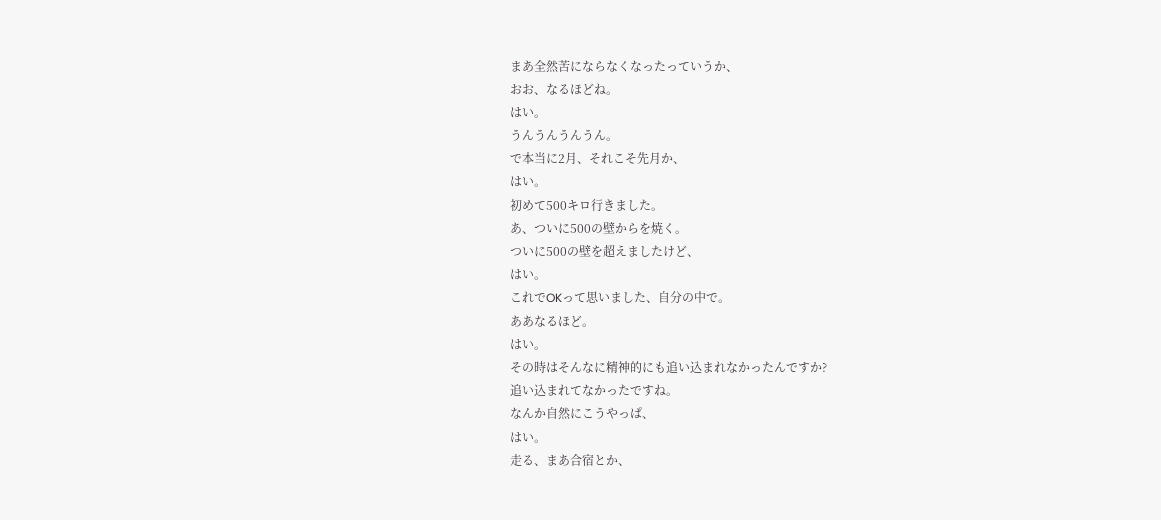まあ全然苦にならなくなったっていうか、
おお、なるほどね。
はい。
うんうんうんうん。
で本当に2月、それこそ先月か、
はい。
初めて500キロ行きました。
あ、ついに500の壁からを焼く。
ついに500の壁を超えましたけど、
はい。
これでOKって思いました、自分の中で。
ああなるほど。
はい。
その時はそんなに精神的にも追い込まれなかったんですか?
追い込まれてなかったですね。
なんか自然にこうやっぱ、
はい。
走る、まあ合宿とか、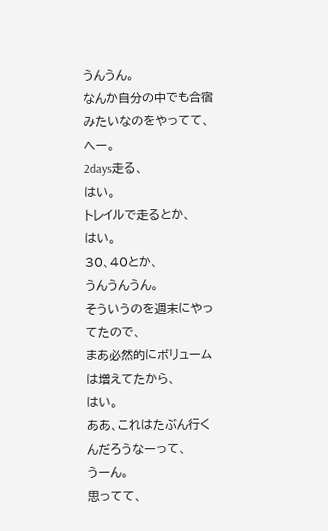うんうん。
なんか自分の中でも合宿みたいなのをやってて、
へー。
2days走る、
はい。
トレイルで走るとか、
はい。
30、40とか、
うんうんうん。
そういうのを週末にやってたので、
まあ必然的にボリュームは増えてたから、
はい。
ああ、これはたぶん行くんだろうなーって、
うーん。
思ってて、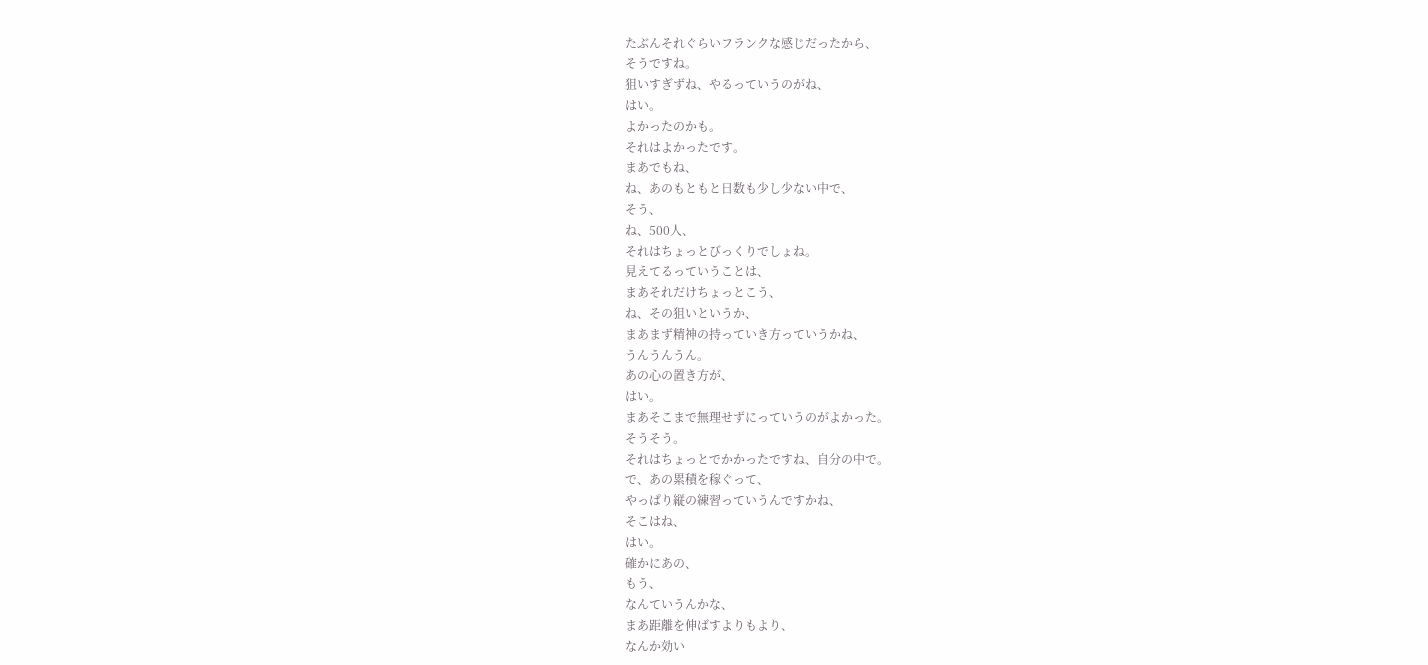たぶんそれぐらいフランクな感じだったから、
そうですね。
狙いすぎずね、やるっていうのがね、
はい。
よかったのかも。
それはよかったです。
まあでもね、
ね、あのもともと日数も少し少ない中で、
そう、
ね、500人、
それはちょっとびっくりでしょね。
見えてるっていうことは、
まあそれだけちょっとこう、
ね、その狙いというか、
まあまず精神の持っていき方っていうかね、
うんうんうん。
あの心の置き方が、
はい。
まあそこまで無理せずにっていうのがよかった。
そうそう。
それはちょっとでかかったですね、自分の中で。
で、あの累積を稼ぐって、
やっぱり縦の練習っていうんですかね、
そこはね、
はい。
確かにあの、
もう、
なんていうんかな、
まあ距離を伸ばすよりもより、
なんか効い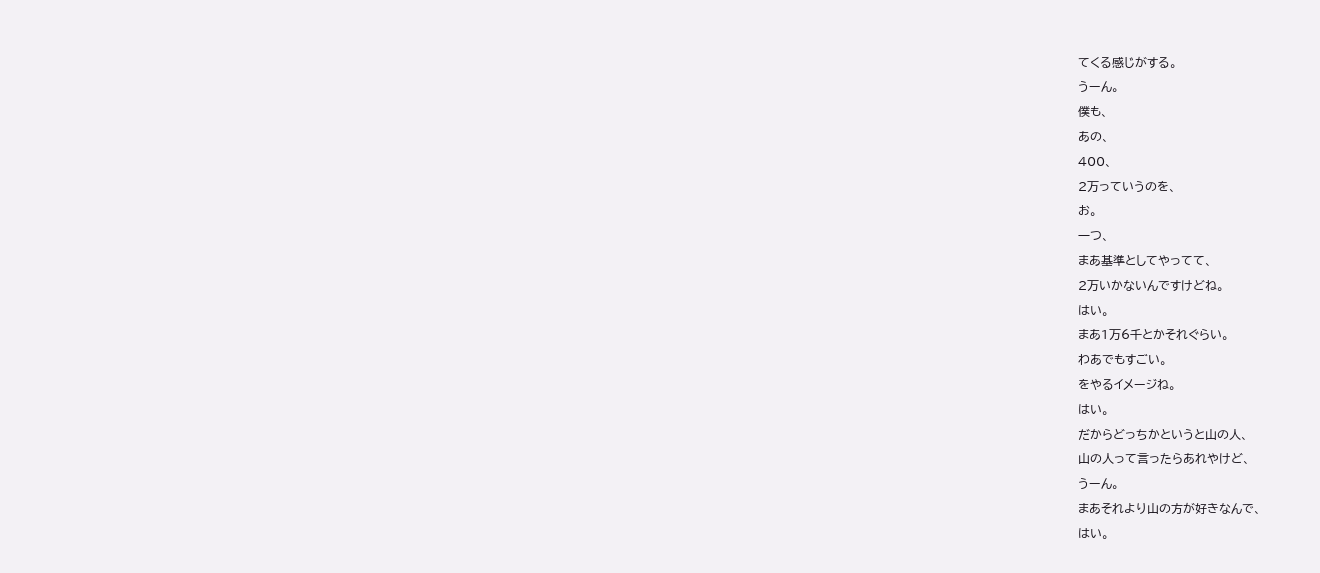てくる感じがする。
うーん。
僕も、
あの、
400、
2万っていうのを、
お。
一つ、
まあ基準としてやってて、
2万いかないんですけどね。
はい。
まあ1万6千とかそれぐらい。
わあでもすごい。
をやるイメージね。
はい。
だからどっちかというと山の人、
山の人って言ったらあれやけど、
うーん。
まあそれより山の方が好きなんで、
はい。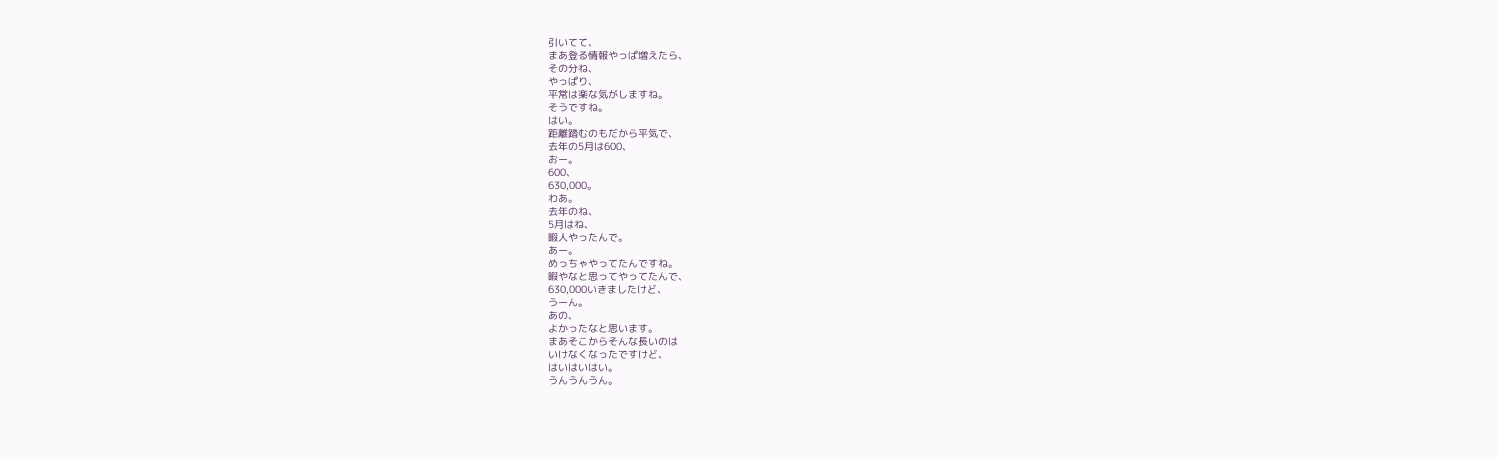引いてて、
まあ登る情報やっぱ増えたら、
その分ね、
やっぱり、
平常は楽な気がしますね。
そうですね。
はい。
距離踏むのもだから平気で、
去年の5月は600、
おー。
600、
630,000。
わあ。
去年のね、
5月はね、
暇人やったんで。
あー。
めっちゃやってたんですね。
暇やなと思ってやってたんで、
630,000いきましたけど、
うーん。
あの、
よかったなと思います。
まあそこからそんな長いのは
いけなくなったですけど、
はいはいはい。
うんうんうん。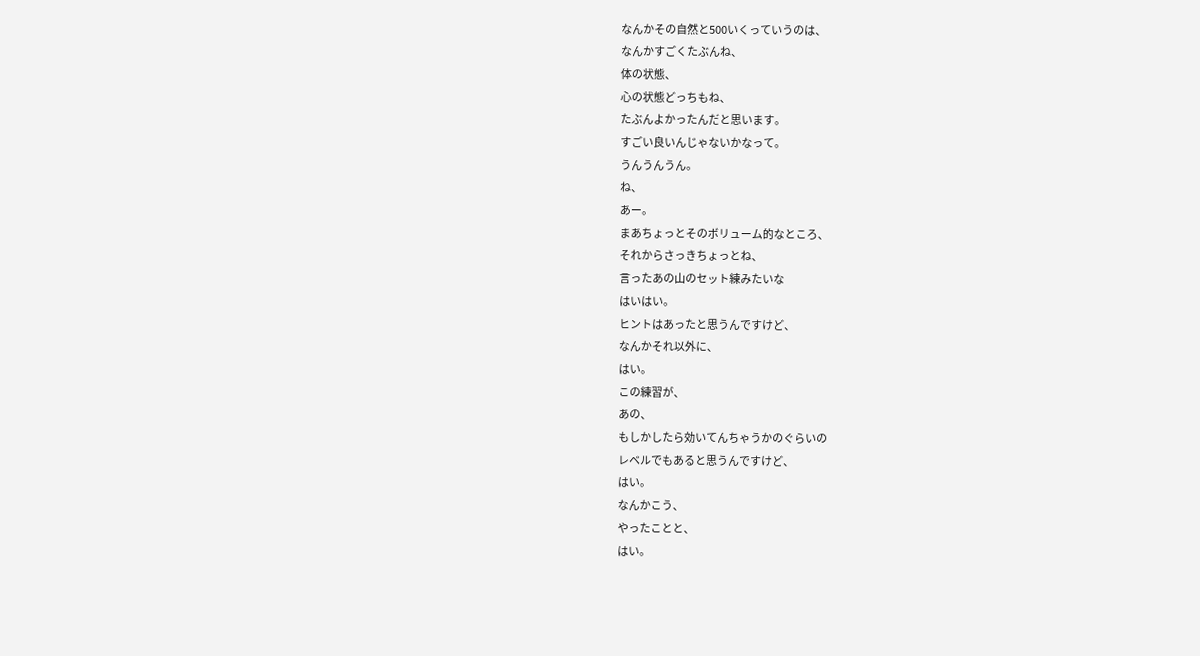なんかその自然と500いくっていうのは、
なんかすごくたぶんね、
体の状態、
心の状態どっちもね、
たぶんよかったんだと思います。
すごい良いんじゃないかなって。
うんうんうん。
ね、
あー。
まあちょっとそのボリューム的なところ、
それからさっきちょっとね、
言ったあの山のセット練みたいな
はいはい。
ヒントはあったと思うんですけど、
なんかそれ以外に、
はい。
この練習が、
あの、
もしかしたら効いてんちゃうかのぐらいの
レベルでもあると思うんですけど、
はい。
なんかこう、
やったことと、
はい。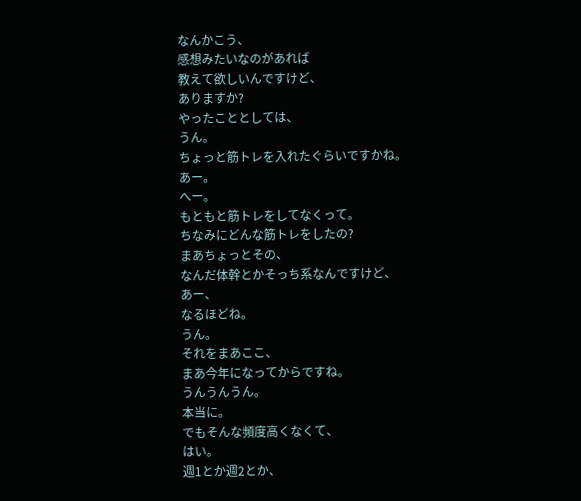なんかこう、
感想みたいなのがあれば
教えて欲しいんですけど、
ありますか?
やったこととしては、
うん。
ちょっと筋トレを入れたぐらいですかね。
あー。
へー。
もともと筋トレをしてなくって。
ちなみにどんな筋トレをしたの?
まあちょっとその、
なんだ体幹とかそっち系なんですけど、
あー、
なるほどね。
うん。
それをまあここ、
まあ今年になってからですね。
うんうんうん。
本当に。
でもそんな頻度高くなくて、
はい。
週1とか週2とか、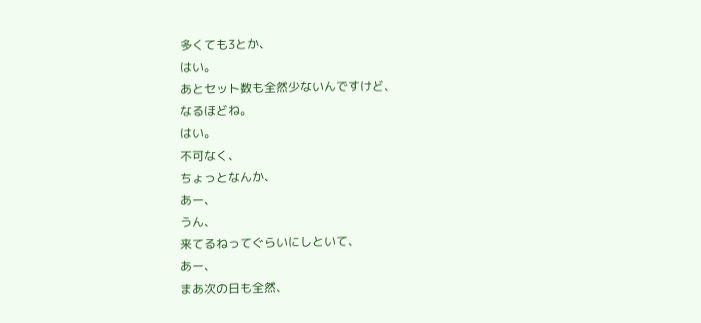多くても3とか、
はい。
あとセット数も全然少ないんですけど、
なるほどね。
はい。
不可なく、
ちょっとなんか、
あー、
うん、
来てるねってぐらいにしといて、
あー、
まあ次の日も全然、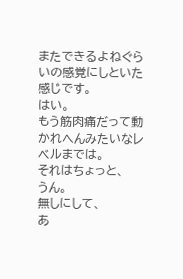またできるよねぐらいの感覚にしといた感じです。
はい。
もう筋肉痛だって動かれへんみたいなレベルまでは。
それはちょっと、
うん。
無しにして、
あ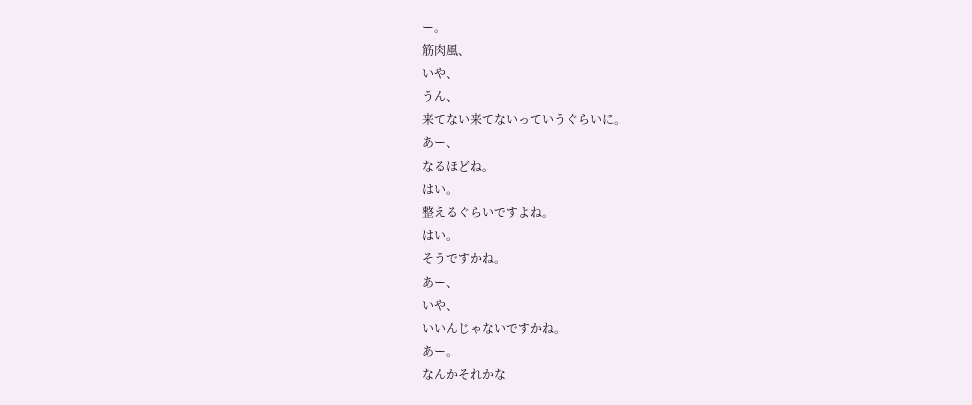ー。
筋肉風、
いや、
うん、
来てない来てないっていうぐらいに。
あー、
なるほどね。
はい。
整えるぐらいですよね。
はい。
そうですかね。
あー、
いや、
いいんじゃないですかね。
あー。
なんかそれかな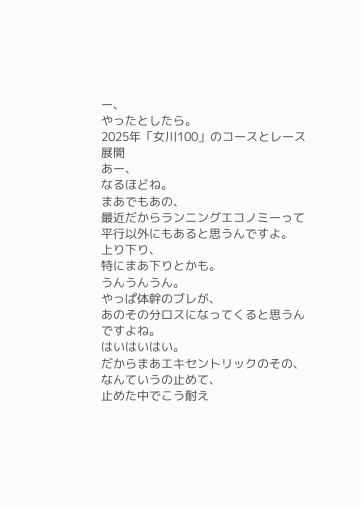ー、
やったとしたら。
2025年「女川100」のコースとレース展開
あー、
なるほどね。
まあでもあの、
最近だからランニングエコノミーって平行以外にもあると思うんですよ。
上り下り、
特にまあ下りとかも。
うんうんうん。
やっぱ体幹のブレが、
あのその分ロスになってくると思うんですよね。
はいはいはい。
だからまあエキセントリックのその、
なんていうの止めて、
止めた中でこう耐え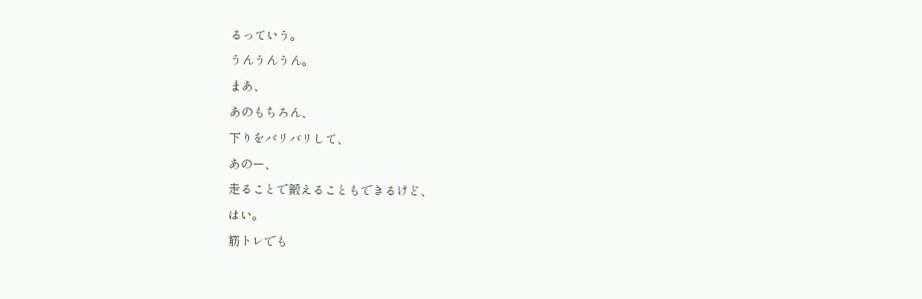るっていう。
うんうんうん。
まあ、
あのもちろん、
下りをバリバリして、
あのー、
走ることで鍛えることもできるけど、
はい。
筋トレでも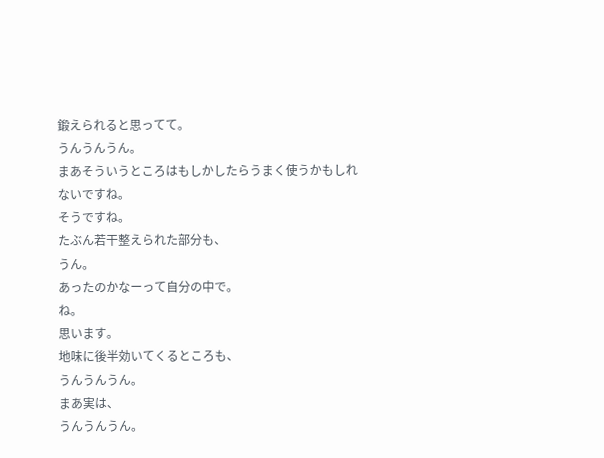鍛えられると思ってて。
うんうんうん。
まあそういうところはもしかしたらうまく使うかもしれないですね。
そうですね。
たぶん若干整えられた部分も、
うん。
あったのかなーって自分の中で。
ね。
思います。
地味に後半効いてくるところも、
うんうんうん。
まあ実は、
うんうんうん。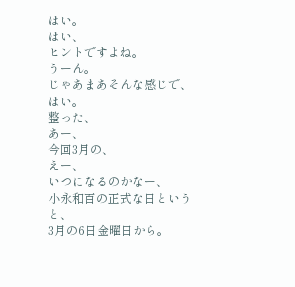はい。
はい、
ヒントですよね。
うーん。
じゃあまあそんな感じで、
はい。
整った、
あー、
今回3月の、
えー、
いつになるのかなー、
小永和百の正式な日というと、
3月の6日金曜日から。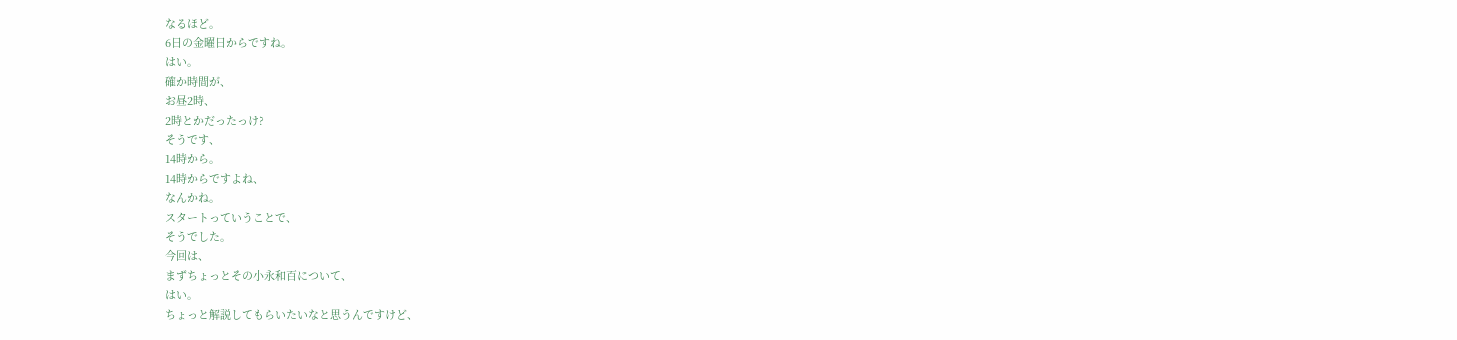なるほど。
6日の金曜日からですね。
はい。
確か時間が、
お昼2時、
2時とかだったっけ?
そうです、
14時から。
14時からですよね、
なんかね。
スタートっていうことで、
そうでした。
今回は、
まずちょっとその小永和百について、
はい。
ちょっと解説してもらいたいなと思うんですけど、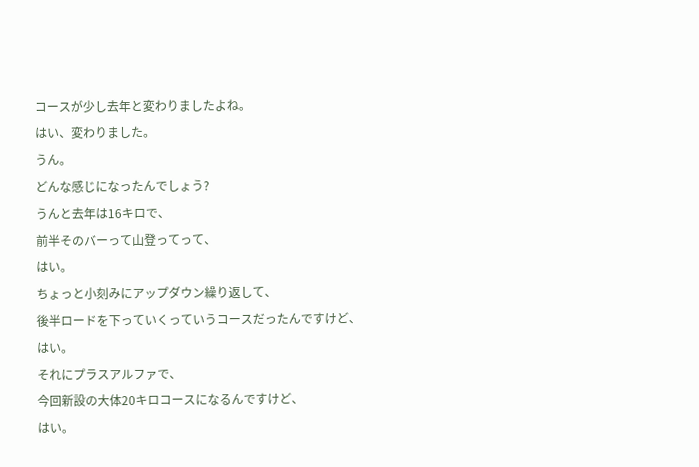コースが少し去年と変わりましたよね。
はい、変わりました。
うん。
どんな感じになったんでしょう?
うんと去年は16キロで、
前半そのバーって山登ってって、
はい。
ちょっと小刻みにアップダウン繰り返して、
後半ロードを下っていくっていうコースだったんですけど、
はい。
それにプラスアルファで、
今回新設の大体20キロコースになるんですけど、
はい。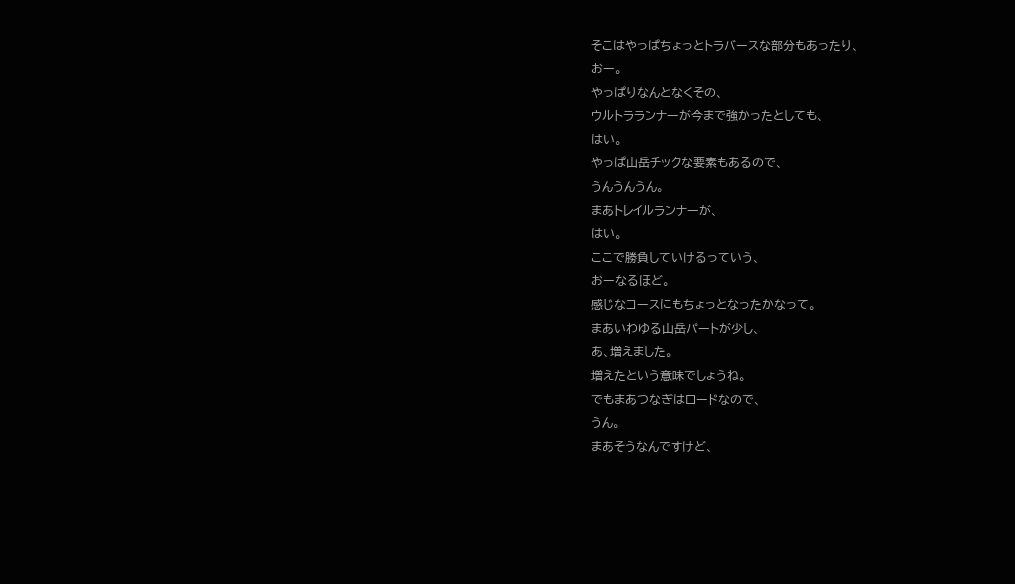そこはやっぱちょっとトラバースな部分もあったり、
おー。
やっぱりなんとなくその、
ウルトラランナーが今まで強かったとしても、
はい。
やっぱ山岳チックな要素もあるので、
うんうんうん。
まあトレイルランナーが、
はい。
ここで勝負していけるっていう、
おーなるほど。
感じなコースにもちょっとなったかなって。
まあいわゆる山岳パートが少し、
あ、増えました。
増えたという意味でしょうね。
でもまあつなぎはロードなので、
うん。
まあそうなんですけど、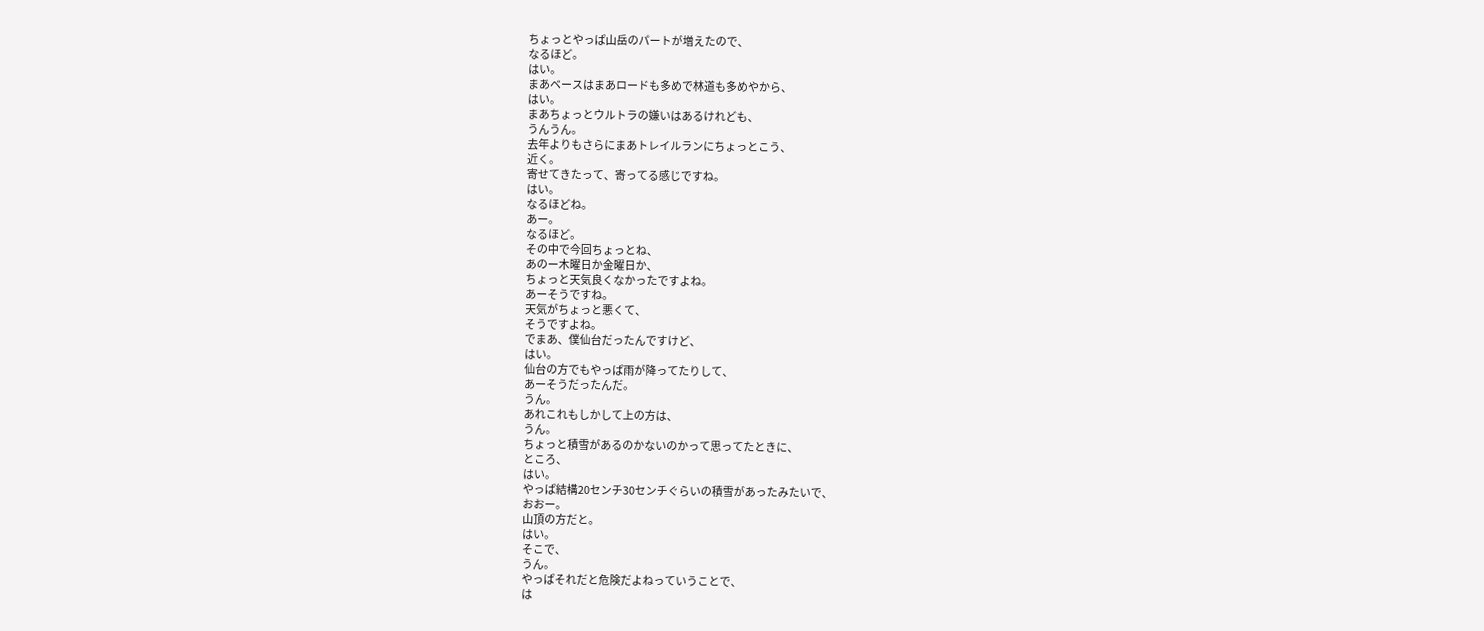ちょっとやっぱ山岳のパートが増えたので、
なるほど。
はい。
まあベースはまあロードも多めで林道も多めやから、
はい。
まあちょっとウルトラの嫌いはあるけれども、
うんうん。
去年よりもさらにまあトレイルランにちょっとこう、
近く。
寄せてきたって、寄ってる感じですね。
はい。
なるほどね。
あー。
なるほど。
その中で今回ちょっとね、
あのー木曜日か金曜日か、
ちょっと天気良くなかったですよね。
あーそうですね。
天気がちょっと悪くて、
そうですよね。
でまあ、僕仙台だったんですけど、
はい。
仙台の方でもやっぱ雨が降ってたりして、
あーそうだったんだ。
うん。
あれこれもしかして上の方は、
うん。
ちょっと積雪があるのかないのかって思ってたときに、
ところ、
はい。
やっぱ結構20センチ30センチぐらいの積雪があったみたいで、
おおー。
山頂の方だと。
はい。
そこで、
うん。
やっぱそれだと危険だよねっていうことで、
は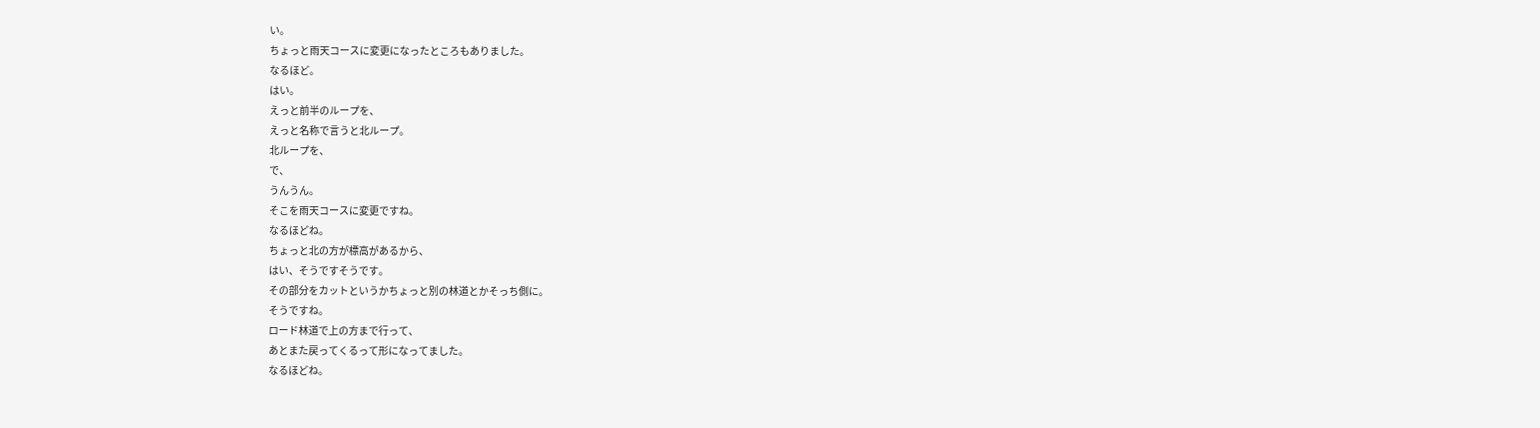い。
ちょっと雨天コースに変更になったところもありました。
なるほど。
はい。
えっと前半のループを、
えっと名称で言うと北ループ。
北ループを、
で、
うんうん。
そこを雨天コースに変更ですね。
なるほどね。
ちょっと北の方が標高があるから、
はい、そうですそうです。
その部分をカットというかちょっと別の林道とかそっち側に。
そうですね。
ロード林道で上の方まで行って、
あとまた戻ってくるって形になってました。
なるほどね。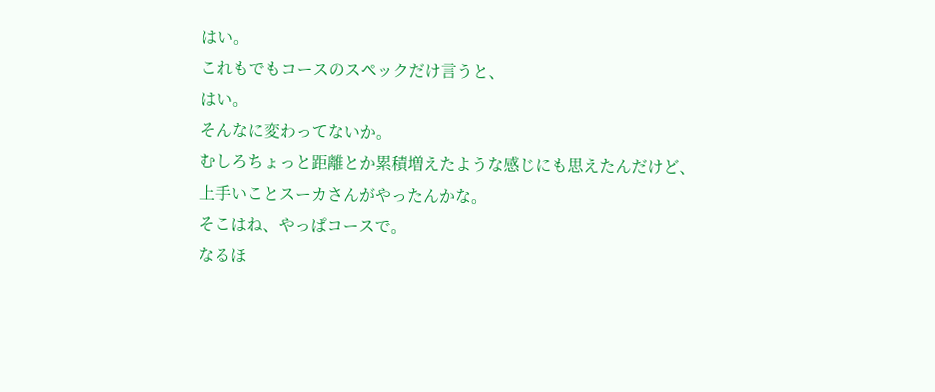はい。
これもでもコースのスペックだけ言うと、
はい。
そんなに変わってないか。
むしろちょっと距離とか累積増えたような感じにも思えたんだけど、
上手いことスーカさんがやったんかな。
そこはね、やっぱコースで。
なるほ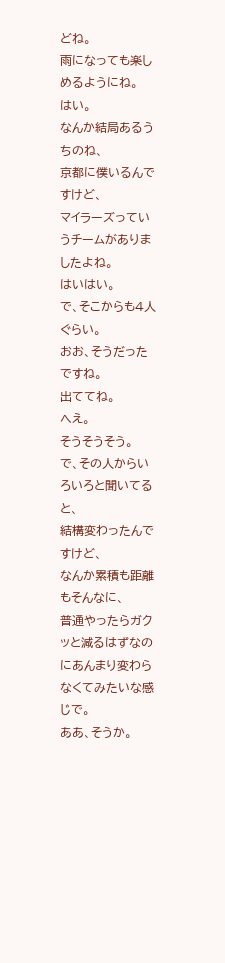どね。
雨になっても楽しめるようにね。
はい。
なんか結局あるうちのね、
京都に僕いるんですけど、
マイラーズっていうチームがありましたよね。
はいはい。
で、そこからも4人ぐらい。
おお、そうだったですね。
出ててね。
へえ。
そうそうそう。
で、その人からいろいろと聞いてると、
結構変わったんですけど、
なんか累積も距離もそんなに、
普通やったらガクッと減るはずなのにあんまり変わらなくてみたいな感じで。
ああ、そうか。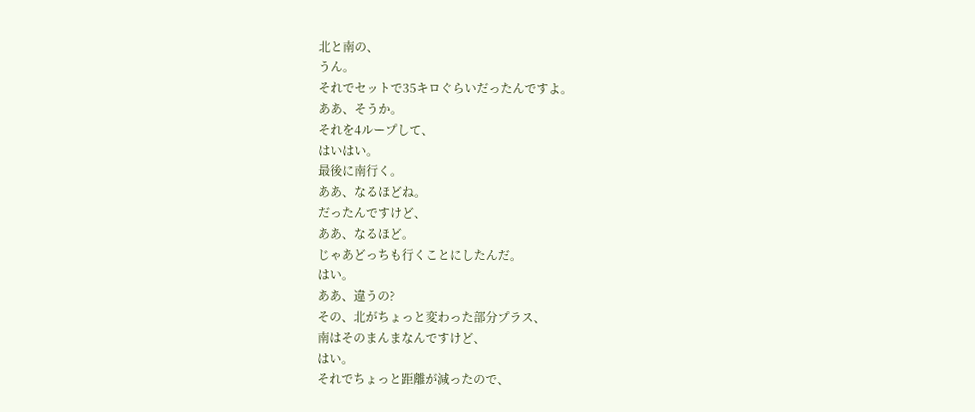北と南の、
うん。
それでセットで35キロぐらいだったんですよ。
ああ、そうか。
それを4ループして、
はいはい。
最後に南行く。
ああ、なるほどね。
だったんですけど、
ああ、なるほど。
じゃあどっちも行くことにしたんだ。
はい。
ああ、違うの?
その、北がちょっと変わった部分プラス、
南はそのまんまなんですけど、
はい。
それでちょっと距離が減ったので、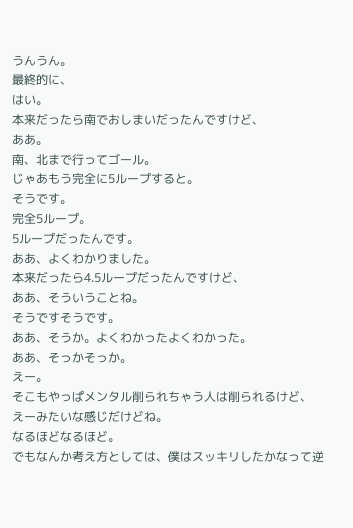うんうん。
最終的に、
はい。
本来だったら南でおしまいだったんですけど、
ああ。
南、北まで行ってゴール。
じゃあもう完全に5ループすると。
そうです。
完全5ループ。
5ループだったんです。
ああ、よくわかりました。
本来だったら4.5ループだったんですけど、
ああ、そういうことね。
そうですそうです。
ああ、そうか。よくわかったよくわかった。
ああ、そっかそっか。
えー。
そこもやっぱメンタル削られちゃう人は削られるけど、
えーみたいな感じだけどね。
なるほどなるほど。
でもなんか考え方としては、僕はスッキリしたかなって逆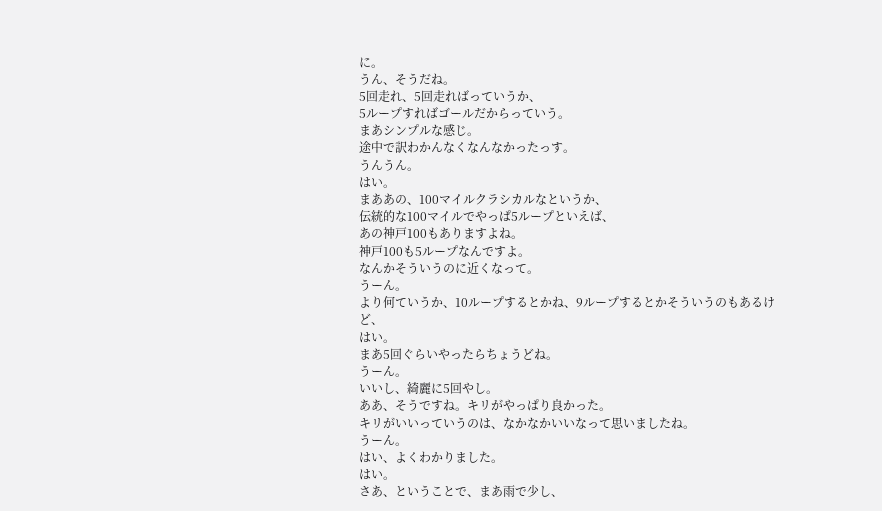に。
うん、そうだね。
5回走れ、5回走ればっていうか、
5ループすればゴールだからっていう。
まあシンプルな感じ。
途中で訳わかんなくなんなかったっす。
うんうん。
はい。
まああの、100マイルクラシカルなというか、
伝統的な100マイルでやっぱ5ループといえば、
あの神戸100もありますよね。
神戸100も5ループなんですよ。
なんかそういうのに近くなって。
うーん。
より何ていうか、10ループするとかね、9ループするとかそういうのもあるけど、
はい。
まあ5回ぐらいやったらちょうどね。
うーん。
いいし、綺麗に5回やし。
ああ、そうですね。キリがやっぱり良かった。
キリがいいっていうのは、なかなかいいなって思いましたね。
うーん。
はい、よくわかりました。
はい。
さあ、ということで、まあ雨で少し、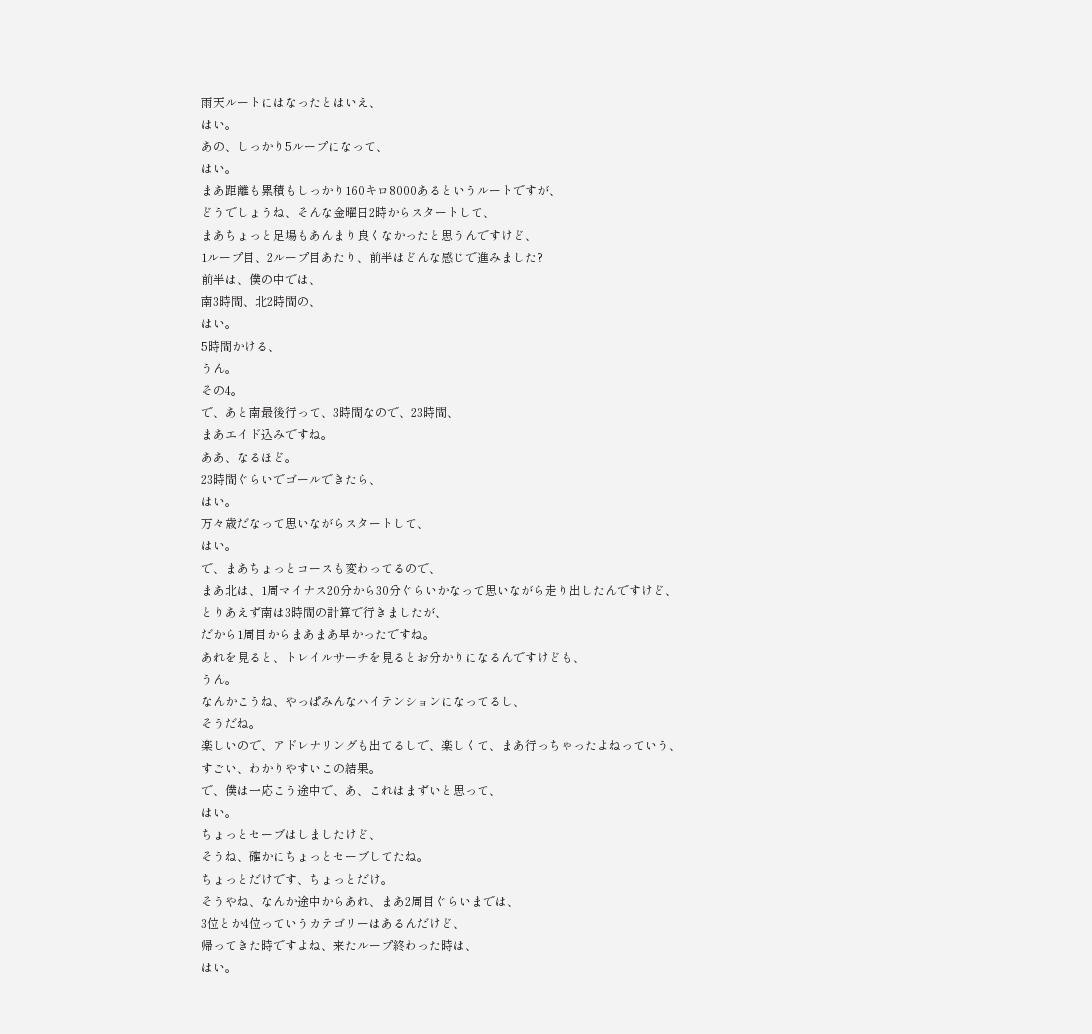雨天ルートにはなったとはいえ、
はい。
あの、しっかり5ループになって、
はい。
まあ距離も累積もしっかり160キロ8000あるというルートですが、
どうでしょうね、そんな金曜日2時からスタートして、
まあちょっと足場もあんまり良くなかったと思うんですけど、
1ループ目、2ループ目あたり、前半はどんな感じで進みました?
前半は、僕の中では、
南3時間、北2時間の、
はい。
5時間かける、
うん。
その4。
で、あと南最後行って、3時間なので、23時間、
まあエイド込みですね。
ああ、なるほど。
23時間ぐらいでゴールできたら、
はい。
万々歳だなって思いながらスタートして、
はい。
で、まあちょっとコースも変わってるので、
まあ北は、1周マイナス20分から30分ぐらいかなって思いながら走り出したんですけど、
とりあえず南は3時間の計算で行きましたが、
だから1周目からまあまあ早かったですね。
あれを見ると、トレイルサーチを見るとお分かりになるんですけども、
うん。
なんかこうね、やっぱみんなハイテンションになってるし、
そうだね。
楽しいので、アドレナリングも出てるしで、楽しくて、まあ行っちゃったよねっていう、
すごい、わかりやすいこの結果。
で、僕は一応こう途中で、あ、これはまずいと思って、
はい。
ちょっとセーブはしましたけど、
そうね、確かにちょっとセーブしてたね。
ちょっとだけです、ちょっとだけ。
そうやね、なんか途中からあれ、まあ2周目ぐらいまでは、
3位とか4位っていうカテゴリーはあるんだけど、
帰ってきた時ですよね、来たループ終わった時は、
はい。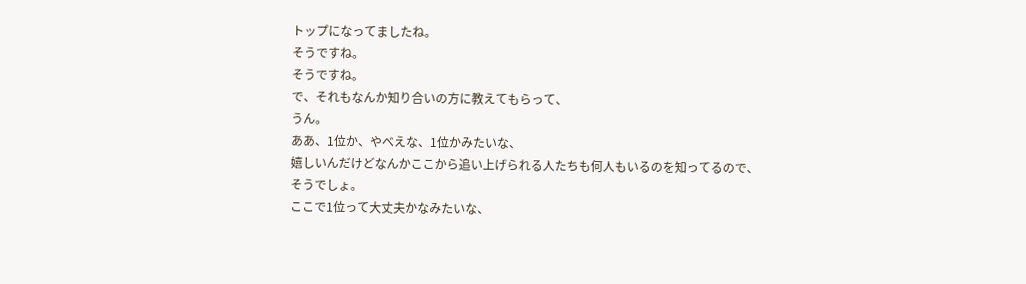トップになってましたね。
そうですね。
そうですね。
で、それもなんか知り合いの方に教えてもらって、
うん。
ああ、1位か、やべえな、1位かみたいな、
嬉しいんだけどなんかここから追い上げられる人たちも何人もいるのを知ってるので、
そうでしょ。
ここで1位って大丈夫かなみたいな、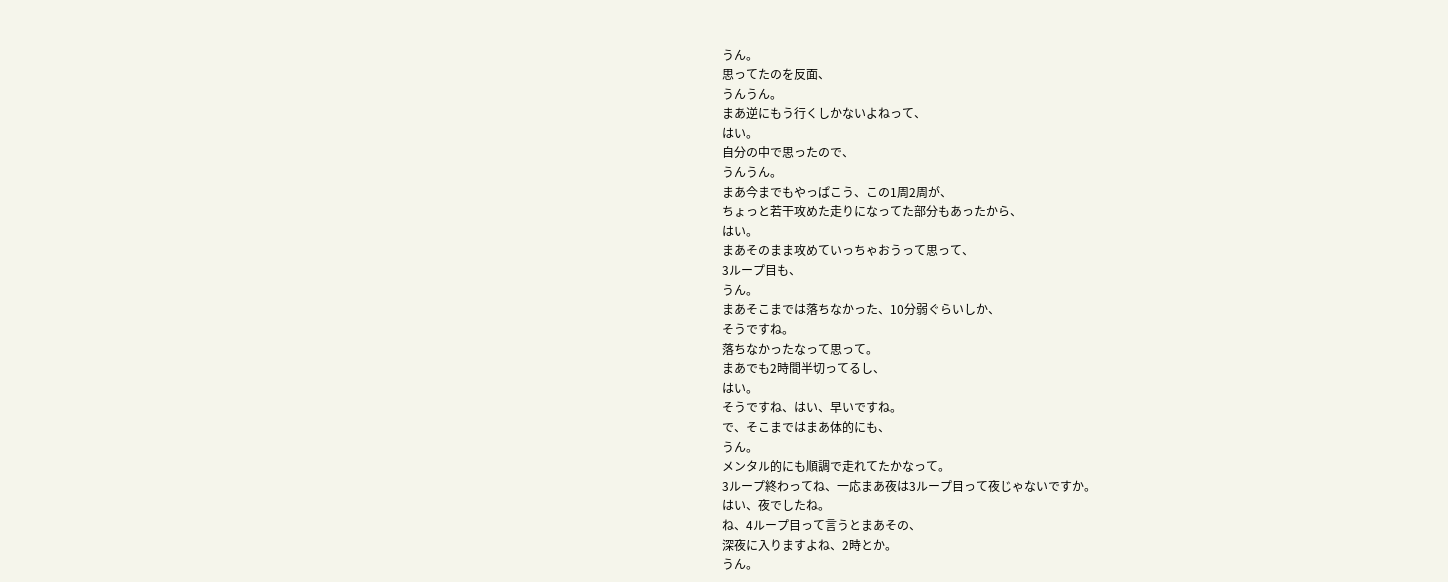うん。
思ってたのを反面、
うんうん。
まあ逆にもう行くしかないよねって、
はい。
自分の中で思ったので、
うんうん。
まあ今までもやっぱこう、この1周2周が、
ちょっと若干攻めた走りになってた部分もあったから、
はい。
まあそのまま攻めていっちゃおうって思って、
3ループ目も、
うん。
まあそこまでは落ちなかった、10分弱ぐらいしか、
そうですね。
落ちなかったなって思って。
まあでも2時間半切ってるし、
はい。
そうですね、はい、早いですね。
で、そこまではまあ体的にも、
うん。
メンタル的にも順調で走れてたかなって。
3ループ終わってね、一応まあ夜は3ループ目って夜じゃないですか。
はい、夜でしたね。
ね、4ループ目って言うとまあその、
深夜に入りますよね、2時とか。
うん。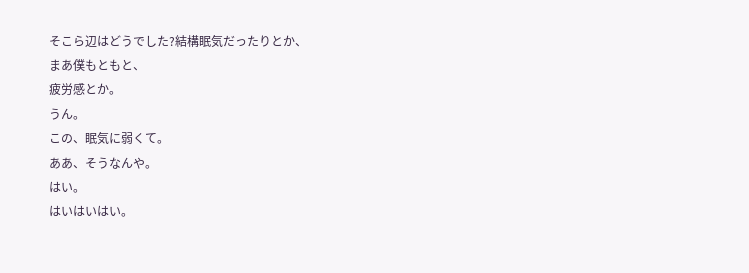そこら辺はどうでした?結構眠気だったりとか、
まあ僕もともと、
疲労感とか。
うん。
この、眠気に弱くて。
ああ、そうなんや。
はい。
はいはいはい。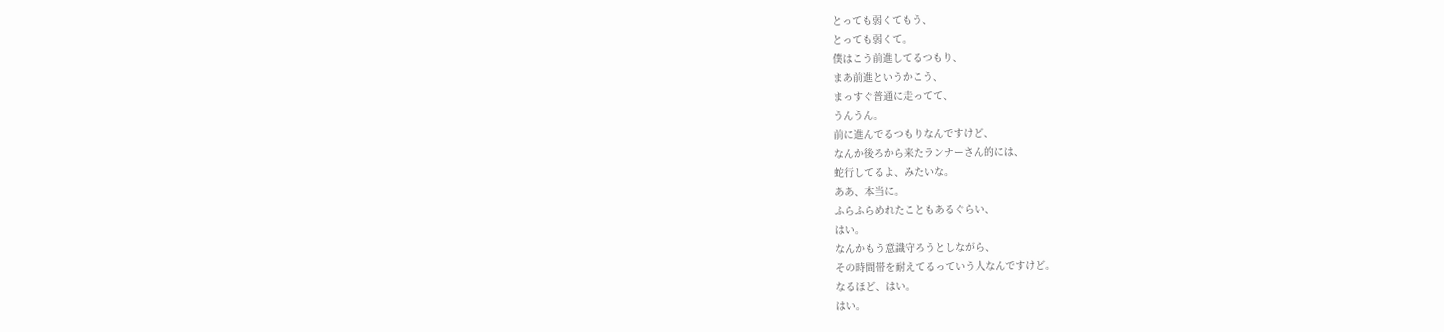とっても弱くてもう、
とっても弱くて。
僕はこう前進してるつもり、
まあ前進というかこう、
まっすぐ普通に走ってて、
うんうん。
前に進んでるつもりなんですけど、
なんか後ろから来たランナーさん的には、
蛇行してるよ、みたいな。
ああ、本当に。
ふらふらめれたこともあるぐらい、
はい。
なんかもう意識守ろうとしながら、
その時間帯を耐えてるっていう人なんですけど。
なるほど、はい。
はい。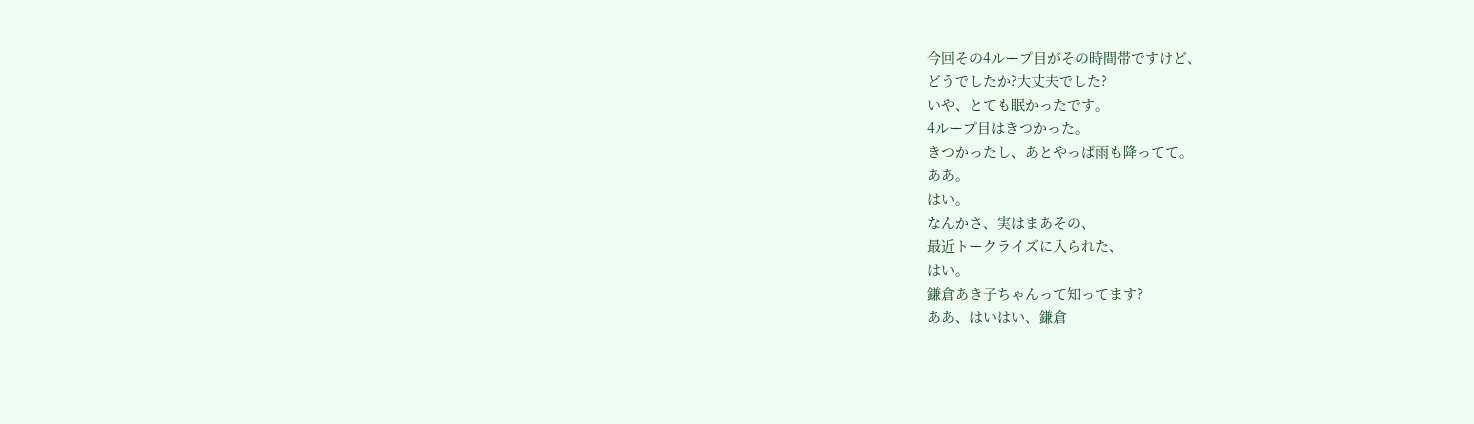今回その4ループ目がその時間帯ですけど、
どうでしたか?大丈夫でした?
いや、とても眠かったです。
4ループ目はきつかった。
きつかったし、あとやっぱ雨も降ってて。
ああ。
はい。
なんかさ、実はまあその、
最近トークライズに入られた、
はい。
鎌倉あき子ちゃんって知ってます?
ああ、はいはい、鎌倉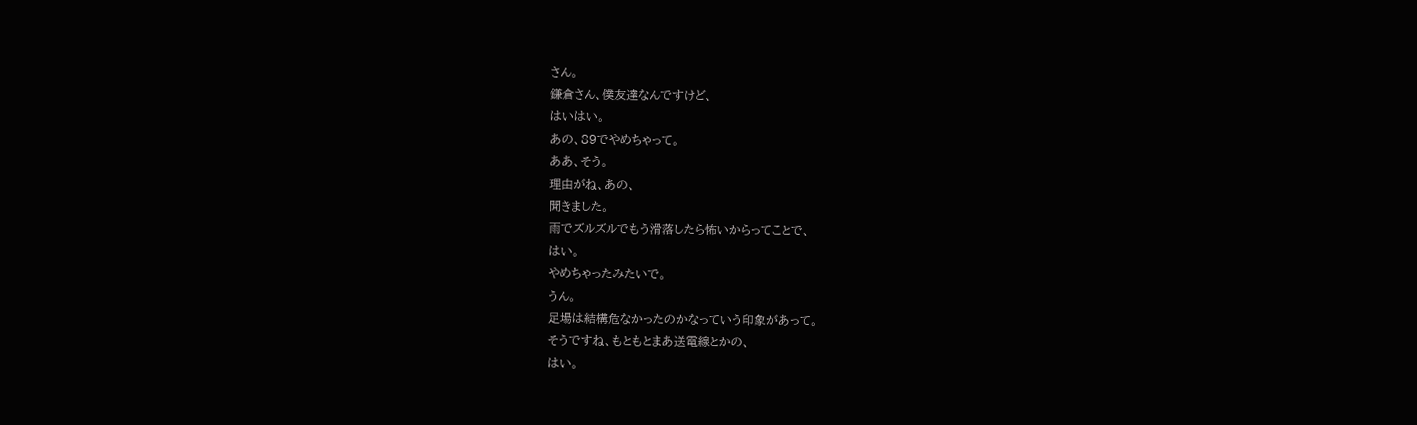さん。
鎌倉さん、僕友達なんですけど、
はいはい。
あの、89でやめちゃって。
ああ、そう。
理由がね、あの、
聞きました。
雨でズルズルでもう滑落したら怖いからってことで、
はい。
やめちゃったみたいで。
うん。
足場は結構危なかったのかなっていう印象があって。
そうですね、もともとまあ送電線とかの、
はい。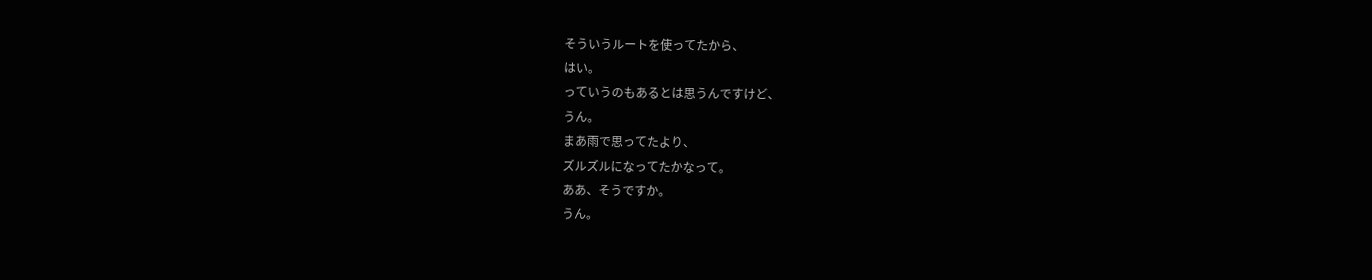そういうルートを使ってたから、
はい。
っていうのもあるとは思うんですけど、
うん。
まあ雨で思ってたより、
ズルズルになってたかなって。
ああ、そうですか。
うん。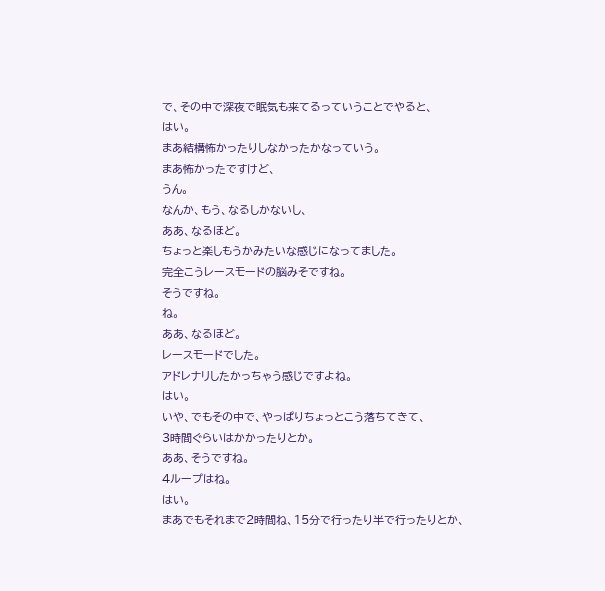で、その中で深夜で眠気も来てるっていうことでやると、
はい。
まあ結構怖かったりしなかったかなっていう。
まあ怖かったですけど、
うん。
なんか、もう、なるしかないし、
ああ、なるほど。
ちょっと楽しもうかみたいな感じになってました。
完全こうレースモードの脳みそですね。
そうですね。
ね。
ああ、なるほど。
レースモードでした。
アドレナリしたかっちゃう感じですよね。
はい。
いや、でもその中で、やっぱりちょっとこう落ちてきて、
3時間ぐらいはかかったりとか。
ああ、そうですね。
4ループはね。
はい。
まあでもそれまで2時間ね、15分で行ったり半で行ったりとか、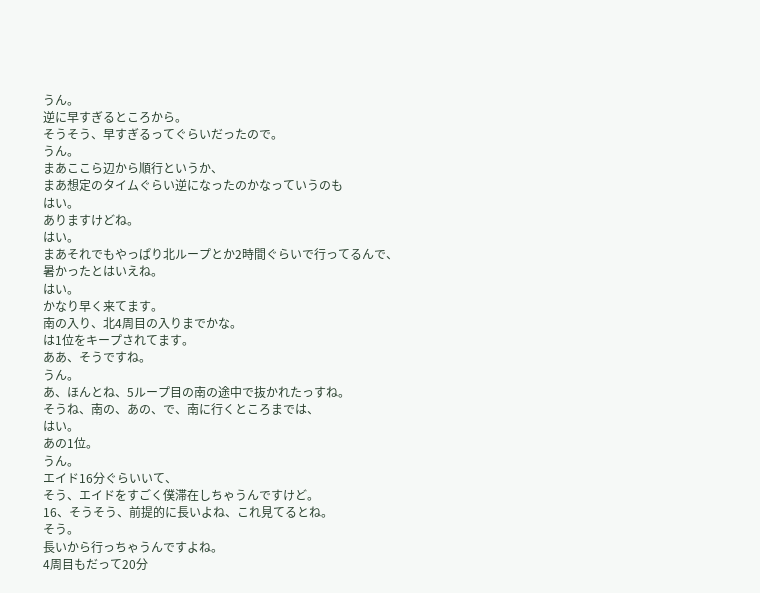うん。
逆に早すぎるところから。
そうそう、早すぎるってぐらいだったので。
うん。
まあここら辺から順行というか、
まあ想定のタイムぐらい逆になったのかなっていうのも
はい。
ありますけどね。
はい。
まあそれでもやっぱり北ループとか2時間ぐらいで行ってるんで、
暑かったとはいえね。
はい。
かなり早く来てます。
南の入り、北4周目の入りまでかな。
は1位をキープされてます。
ああ、そうですね。
うん。
あ、ほんとね、5ループ目の南の途中で抜かれたっすね。
そうね、南の、あの、で、南に行くところまでは、
はい。
あの1位。
うん。
エイド16分ぐらいいて、
そう、エイドをすごく僕滞在しちゃうんですけど。
16、そうそう、前提的に長いよね、これ見てるとね。
そう。
長いから行っちゃうんですよね。
4周目もだって20分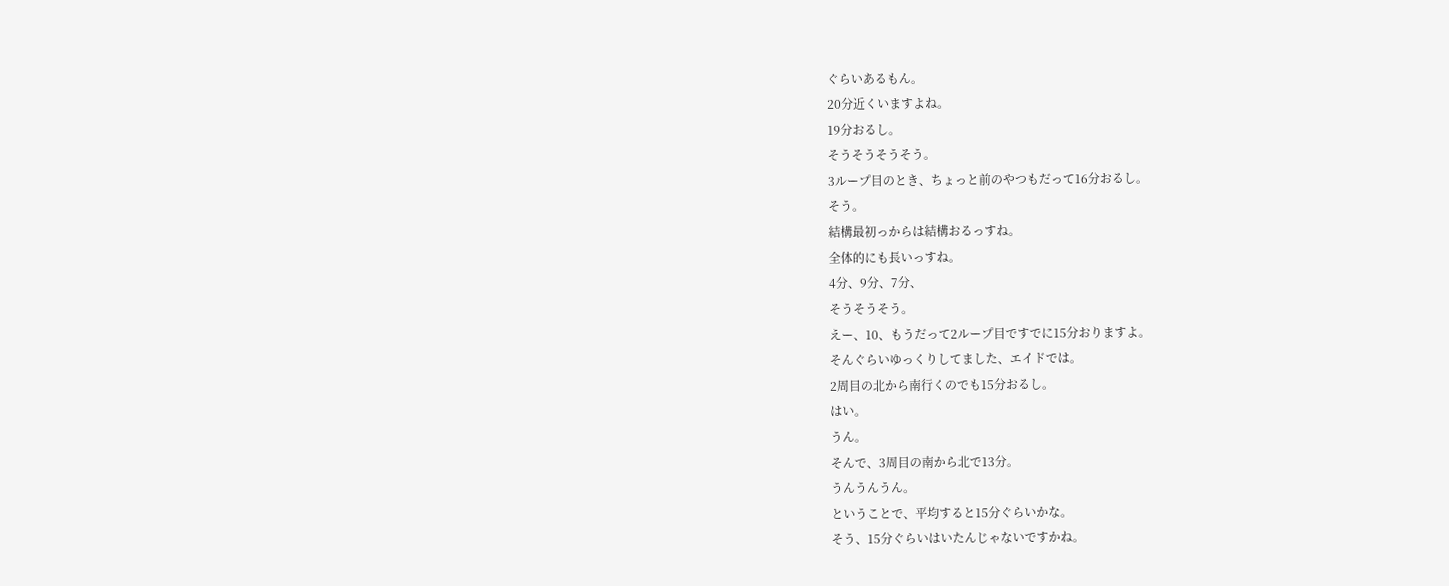ぐらいあるもん。
20分近くいますよね。
19分おるし。
そうそうそうそう。
3ループ目のとき、ちょっと前のやつもだって16分おるし。
そう。
結構最初っからは結構おるっすね。
全体的にも長いっすね。
4分、9分、7分、
そうそうそう。
えー、10、もうだって2ループ目ですでに15分おりますよ。
そんぐらいゆっくりしてました、エイドでは。
2周目の北から南行くのでも15分おるし。
はい。
うん。
そんで、3周目の南から北で13分。
うんうんうん。
ということで、平均すると15分ぐらいかな。
そう、15分ぐらいはいたんじゃないですかね。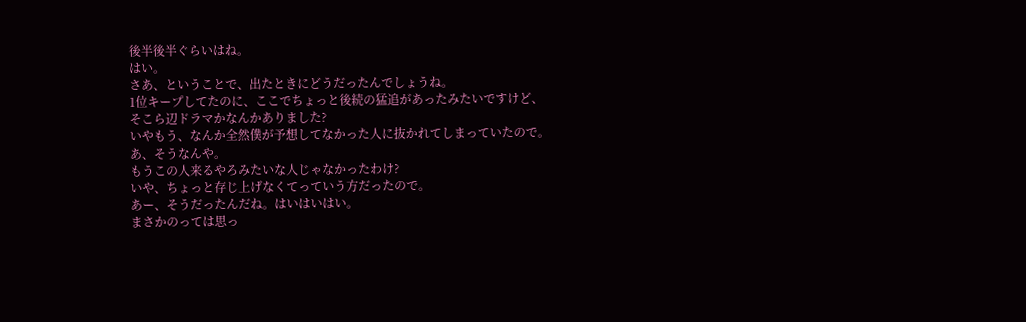後半後半ぐらいはね。
はい。
さあ、ということで、出たときにどうだったんでしょうね。
1位キープしてたのに、ここでちょっと後続の猛追があったみたいですけど、
そこら辺ドラマかなんかありました?
いやもう、なんか全然僕が予想してなかった人に抜かれてしまっていたので。
あ、そうなんや。
もうこの人来るやろみたいな人じゃなかったわけ?
いや、ちょっと存じ上げなくてっていう方だったので。
あー、そうだったんだね。はいはいはい。
まさかのっては思っ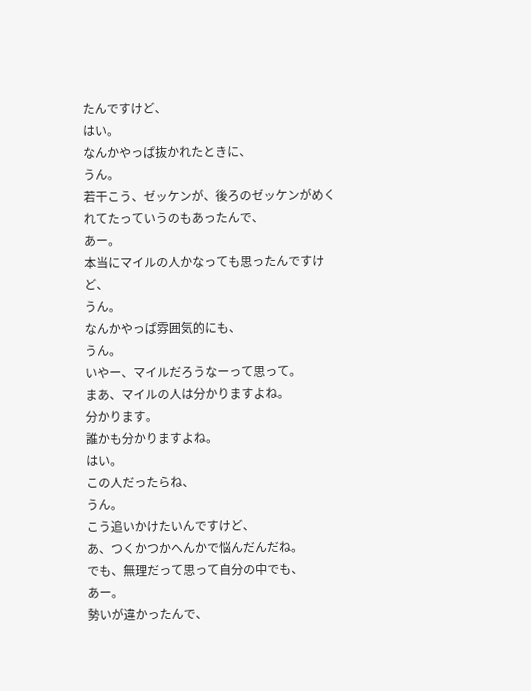たんですけど、
はい。
なんかやっぱ抜かれたときに、
うん。
若干こう、ゼッケンが、後ろのゼッケンがめくれてたっていうのもあったんで、
あー。
本当にマイルの人かなっても思ったんですけど、
うん。
なんかやっぱ雰囲気的にも、
うん。
いやー、マイルだろうなーって思って。
まあ、マイルの人は分かりますよね。
分かります。
誰かも分かりますよね。
はい。
この人だったらね、
うん。
こう追いかけたいんですけど、
あ、つくかつかへんかで悩んだんだね。
でも、無理だって思って自分の中でも、
あー。
勢いが違かったんで、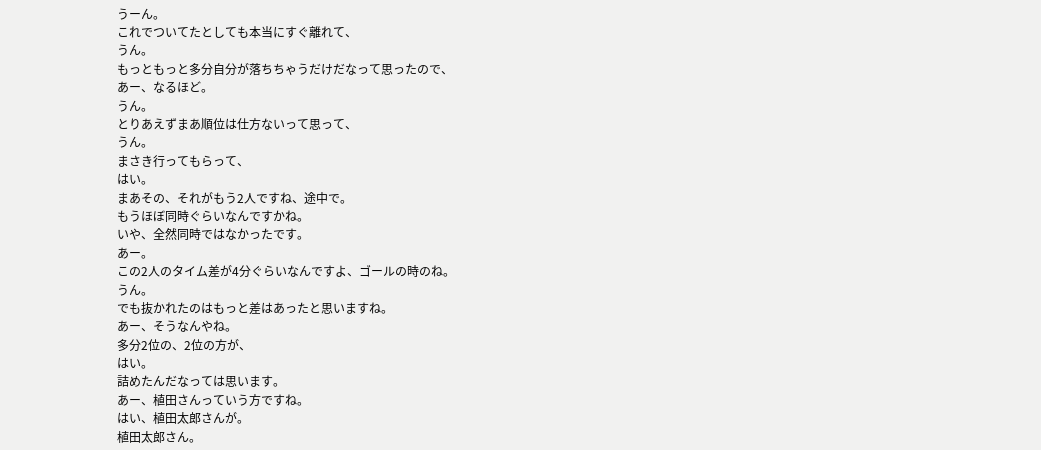うーん。
これでついてたとしても本当にすぐ離れて、
うん。
もっともっと多分自分が落ちちゃうだけだなって思ったので、
あー、なるほど。
うん。
とりあえずまあ順位は仕方ないって思って、
うん。
まさき行ってもらって、
はい。
まあその、それがもう2人ですね、途中で。
もうほぼ同時ぐらいなんですかね。
いや、全然同時ではなかったです。
あー。
この2人のタイム差が4分ぐらいなんですよ、ゴールの時のね。
うん。
でも抜かれたのはもっと差はあったと思いますね。
あー、そうなんやね。
多分2位の、2位の方が、
はい。
詰めたんだなっては思います。
あー、植田さんっていう方ですね。
はい、植田太郎さんが。
植田太郎さん。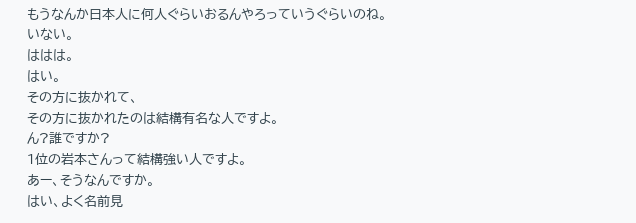もうなんか日本人に何人ぐらいおるんやろっていうぐらいのね。
いない。
ははは。
はい。
その方に抜かれて、
その方に抜かれたのは結構有名な人ですよ。
ん?誰ですか?
1位の岩本さんって結構強い人ですよ。
あー、そうなんですか。
はい、よく名前見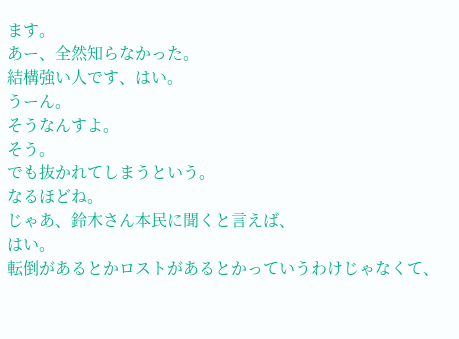ます。
あー、全然知らなかった。
結構強い人です、はい。
うーん。
そうなんすよ。
そう。
でも抜かれてしまうという。
なるほどね。
じゃあ、鈴木さん本民に聞くと言えば、
はい。
転倒があるとかロストがあるとかっていうわけじゃなくて、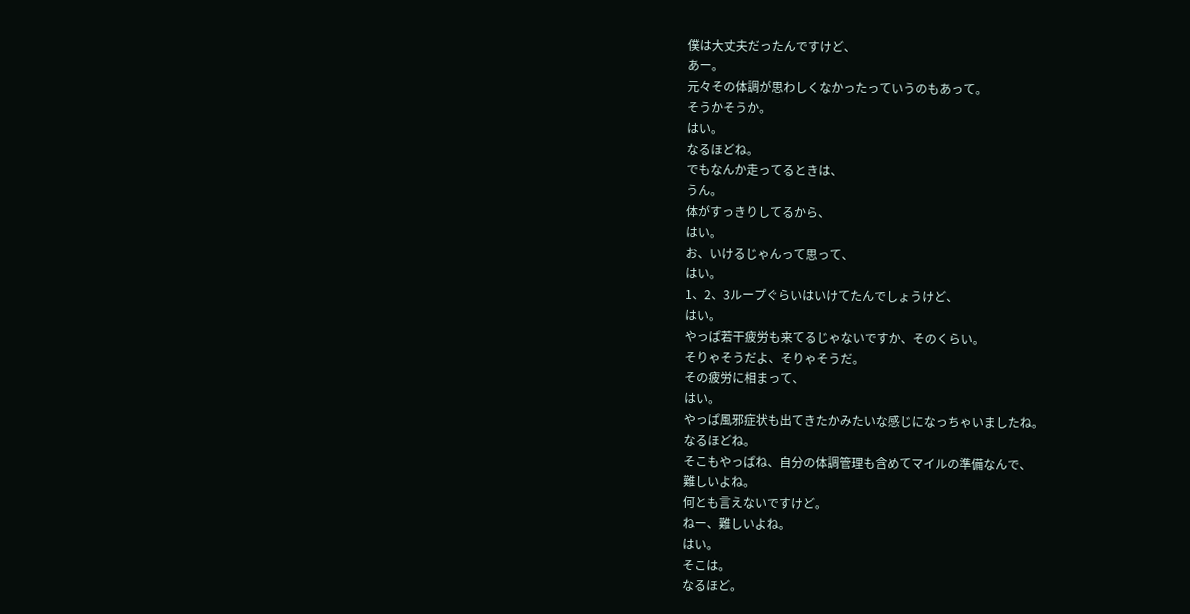僕は大丈夫だったんですけど、
あー。
元々その体調が思わしくなかったっていうのもあって。
そうかそうか。
はい。
なるほどね。
でもなんか走ってるときは、
うん。
体がすっきりしてるから、
はい。
お、いけるじゃんって思って、
はい。
1、2、3ループぐらいはいけてたんでしょうけど、
はい。
やっぱ若干疲労も来てるじゃないですか、そのくらい。
そりゃそうだよ、そりゃそうだ。
その疲労に相まって、
はい。
やっぱ風邪症状も出てきたかみたいな感じになっちゃいましたね。
なるほどね。
そこもやっぱね、自分の体調管理も含めてマイルの準備なんで、
難しいよね。
何とも言えないですけど。
ねー、難しいよね。
はい。
そこは。
なるほど。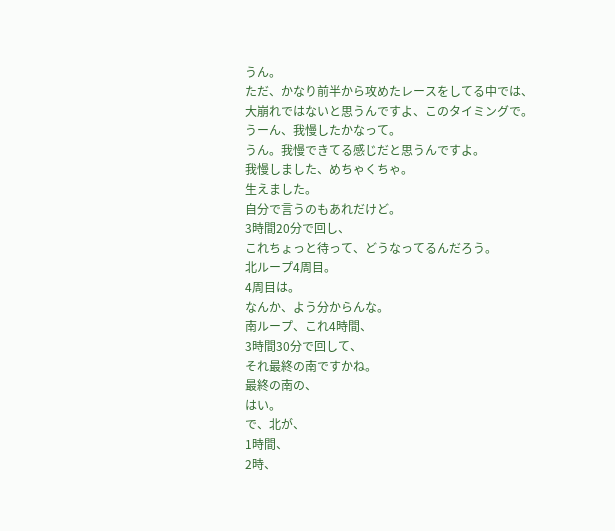うん。
ただ、かなり前半から攻めたレースをしてる中では、
大崩れではないと思うんですよ、このタイミングで。
うーん、我慢したかなって。
うん。我慢できてる感じだと思うんですよ。
我慢しました、めちゃくちゃ。
生えました。
自分で言うのもあれだけど。
3時間20分で回し、
これちょっと待って、どうなってるんだろう。
北ループ4周目。
4周目は。
なんか、よう分からんな。
南ループ、これ4時間、
3時間30分で回して、
それ最終の南ですかね。
最終の南の、
はい。
で、北が、
1時間、
2時、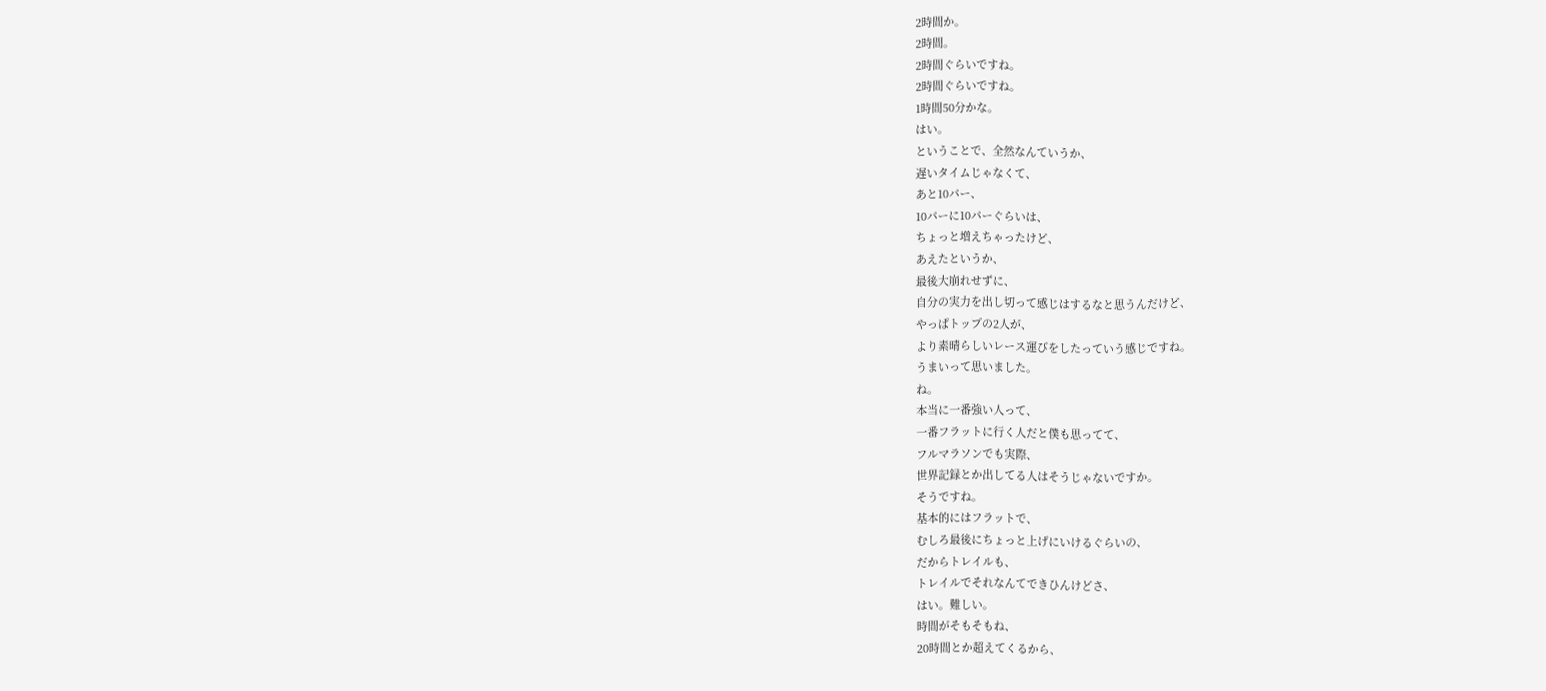2時間か。
2時間。
2時間ぐらいですね。
2時間ぐらいですね。
1時間50分かな。
はい。
ということで、全然なんていうか、
遅いタイムじゃなくて、
あと10パー、
10パーに10パーぐらいは、
ちょっと増えちゃったけど、
あえたというか、
最後大崩れせずに、
自分の実力を出し切って感じはするなと思うんだけど、
やっぱトップの2人が、
より素晴らしいレース運びをしたっていう感じですね。
うまいって思いました。
ね。
本当に一番強い人って、
一番フラットに行く人だと僕も思ってて、
フルマラソンでも実際、
世界記録とか出してる人はそうじゃないですか。
そうですね。
基本的にはフラットで、
むしろ最後にちょっと上げにいけるぐらいの、
だからトレイルも、
トレイルでそれなんてできひんけどさ、
はい。難しい。
時間がそもそもね、
20時間とか超えてくるから、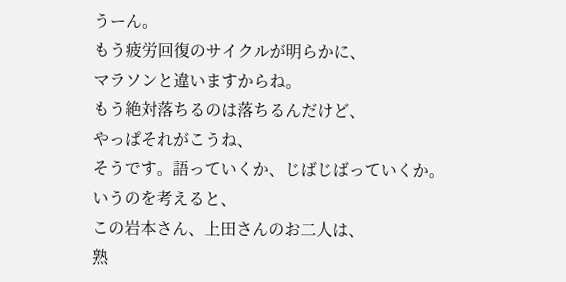うーん。
もう疲労回復のサイクルが明らかに、
マラソンと違いますからね。
もう絶対落ちるのは落ちるんだけど、
やっぱそれがこうね、
そうです。語っていくか、じばじばっていくか。
いうのを考えると、
この岩本さん、上田さんのお二人は、
熟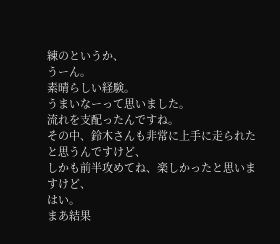練のというか、
うーん。
素晴らしい経験。
うまいなーって思いました。
流れを支配ったんですね。
その中、鈴木さんも非常に上手に走られたと思うんですけど、
しかも前半攻めてね、楽しかったと思いますけど、
はい。
まあ結果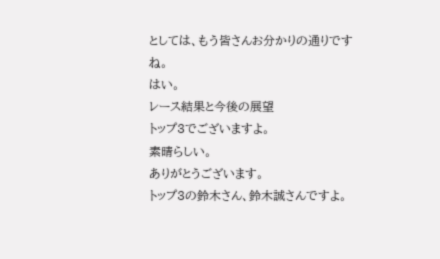としては、もう皆さんお分かりの通りですね。
はい。
レース結果と今後の展望
トップ3でございますよ。
素晴らしい。
ありがとうございます。
トップ3の鈴木さん、鈴木誠さんですよ。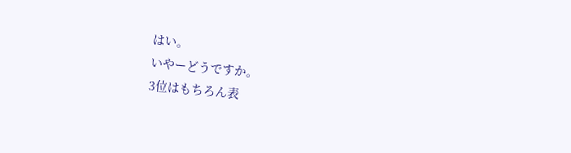はい。
いやーどうですか。
3位はもちろん表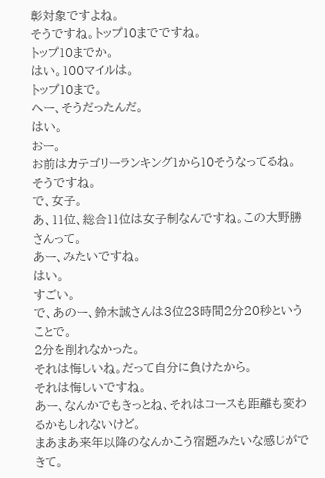彰対象ですよね。
そうですね。トップ10までですね。
トップ10までか。
はい。100マイルは。
トップ10まで。
へー、そうだったんだ。
はい。
おー。
お前はカテゴリーランキング1から10そうなってるね。
そうですね。
で、女子。
あ、11位、総合11位は女子制なんですね。この大野勝さんって。
あー、みたいですね。
はい。
すごい。
で、あのー、鈴木誠さんは3位23時間2分20秒ということで。
2分を削れなかった。
それは悔しいね。だって自分に負けたから。
それは悔しいですね。
あー、なんかでもきっとね、それはコースも距離も変わるかもしれないけど。
まあまあ来年以降のなんかこう宿題みたいな感じができて。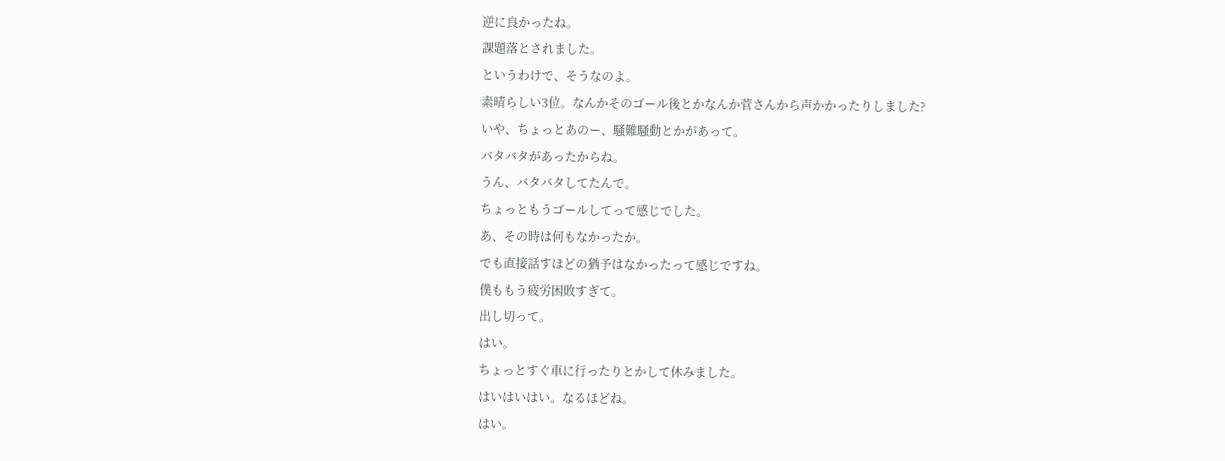逆に良かったね。
課題落とされました。
というわけで、そうなのよ。
素晴らしい3位。なんかそのゴール後とかなんか菅さんから声かかったりしました?
いや、ちょっとあのー、騒難騒動とかがあって。
バタバタがあったからね。
うん、バタバタしてたんで。
ちょっともうゴールしてって感じでした。
あ、その時は何もなかったか。
でも直接話すほどの猶予はなかったって感じですね。
僕ももう疲労困敗すぎて。
出し切って。
はい。
ちょっとすぐ車に行ったりとかして休みました。
はいはいはい。なるほどね。
はい。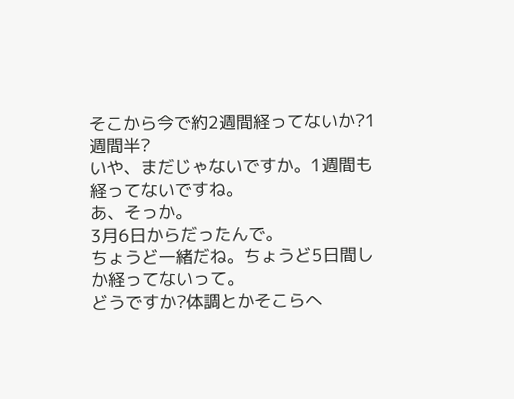そこから今で約2週間経ってないか?1週間半?
いや、まだじゃないですか。1週間も経ってないですね。
あ、そっか。
3月6日からだったんで。
ちょうど一緒だね。ちょうど5日間しか経ってないって。
どうですか?体調とかそこらへ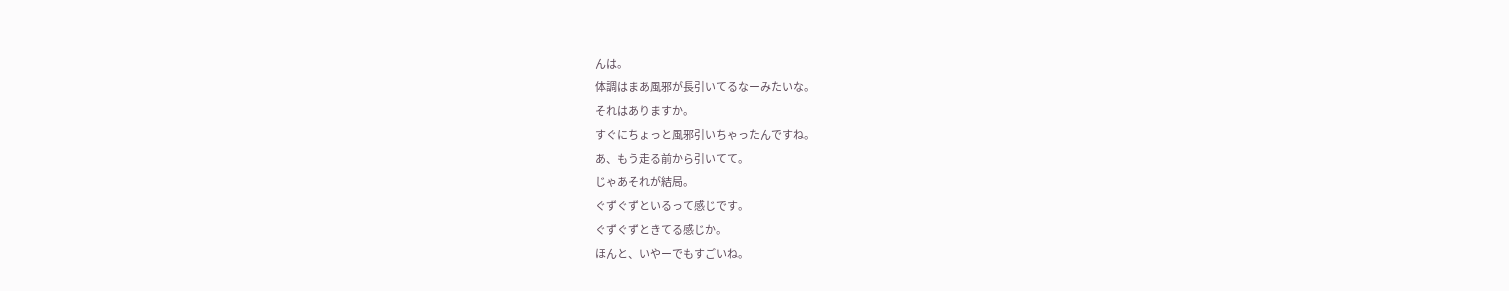んは。
体調はまあ風邪が長引いてるなーみたいな。
それはありますか。
すぐにちょっと風邪引いちゃったんですね。
あ、もう走る前から引いてて。
じゃあそれが結局。
ぐずぐずといるって感じです。
ぐずぐずときてる感じか。
ほんと、いやーでもすごいね。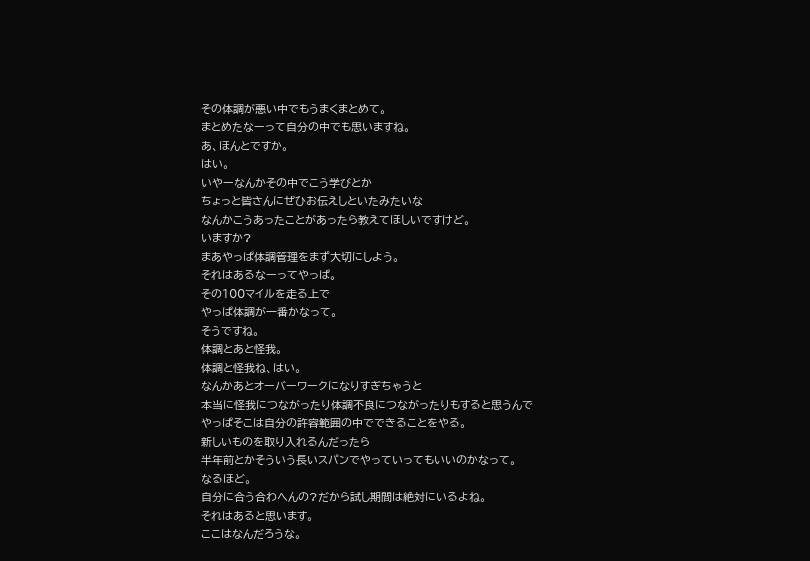その体調が悪い中でもうまくまとめて。
まとめたなーって自分の中でも思いますね。
あ、ほんとですか。
はい。
いやーなんかその中でこう学びとか
ちょっと皆さんにぜひお伝えしといたみたいな
なんかこうあったことがあったら教えてほしいですけど。
いますか?
まあやっぱ体調管理をまず大切にしよう。
それはあるなーってやっぱ。
その100マイルを走る上で
やっぱ体調が一番かなって。
そうですね。
体調とあと怪我。
体調と怪我ね、はい。
なんかあとオーバーワークになりすぎちゃうと
本当に怪我につながったり体調不良につながったりもすると思うんで
やっぱそこは自分の許容範囲の中でできることをやる。
新しいものを取り入れるんだったら
半年前とかそういう長いスパンでやっていってもいいのかなって。
なるほど。
自分に合う合わへんの?だから試し期間は絶対にいるよね。
それはあると思います。
ここはなんだろうな。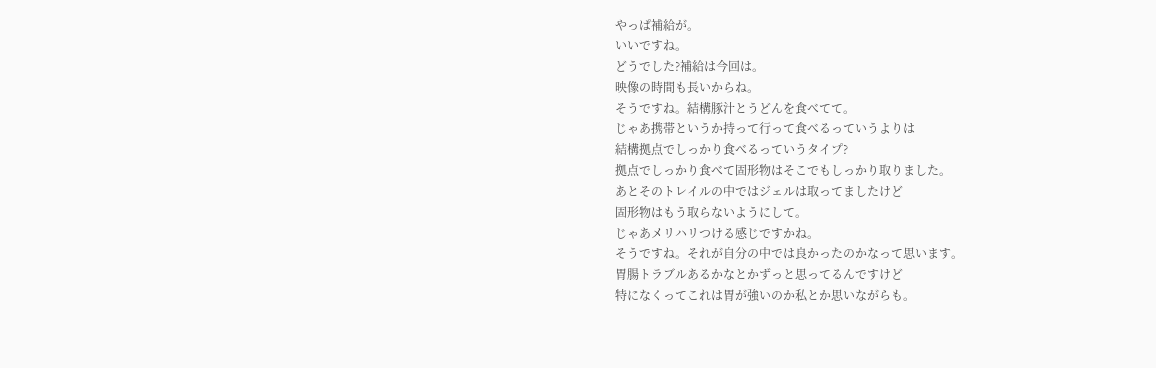やっぱ補給が。
いいですね。
どうでした?補給は今回は。
映像の時間も長いからね。
そうですね。結構豚汁とうどんを食べてて。
じゃあ携帯というか持って行って食べるっていうよりは
結構拠点でしっかり食べるっていうタイプ?
拠点でしっかり食べて固形物はそこでもしっかり取りました。
あとそのトレイルの中ではジェルは取ってましたけど
固形物はもう取らないようにして。
じゃあメリハリつける感じですかね。
そうですね。それが自分の中では良かったのかなって思います。
胃腸トラブルあるかなとかずっと思ってるんですけど
特になくってこれは胃が強いのか私とか思いながらも。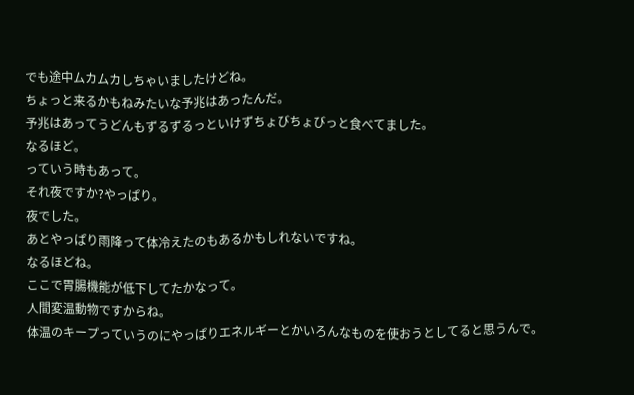でも途中ムカムカしちゃいましたけどね。
ちょっと来るかもねみたいな予兆はあったんだ。
予兆はあってうどんもずるずるっといけずちょびちょびっと食べてました。
なるほど。
っていう時もあって。
それ夜ですか?やっぱり。
夜でした。
あとやっぱり雨降って体冷えたのもあるかもしれないですね。
なるほどね。
ここで胃腸機能が低下してたかなって。
人間変温動物ですからね。
体温のキープっていうのにやっぱりエネルギーとかいろんなものを使おうとしてると思うんで。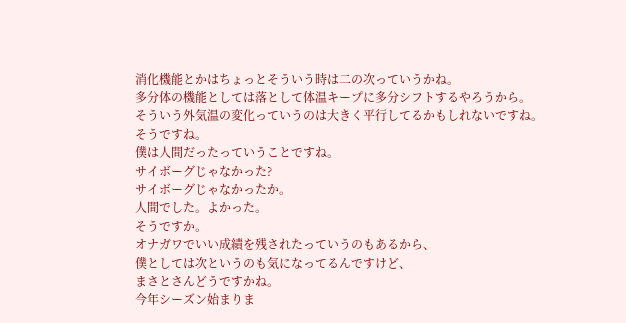消化機能とかはちょっとそういう時は二の次っていうかね。
多分体の機能としては落として体温キープに多分シフトするやろうから。
そういう外気温の変化っていうのは大きく平行してるかもしれないですね。
そうですね。
僕は人間だったっていうことですね。
サイボーグじゃなかった?
サイボーグじゃなかったか。
人間でした。よかった。
そうですか。
オナガワでいい成績を残されたっていうのもあるから、
僕としては次というのも気になってるんですけど、
まさとさんどうですかね。
今年シーズン始まりま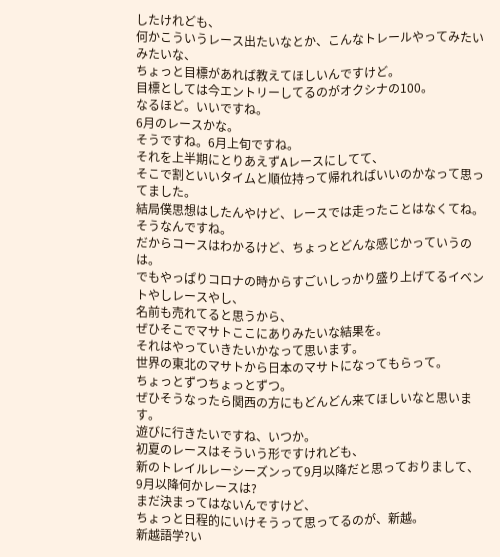したけれども、
何かこういうレース出たいなとか、こんなトレールやってみたいみたいな、
ちょっと目標があれば教えてほしいんですけど。
目標としては今エントリーしてるのがオクシナの100。
なるほど。いいですね。
6月のレースかな。
そうですね。6月上旬ですね。
それを上半期にとりあえずAレースにしてて、
そこで割といいタイムと順位持って帰れればいいのかなって思ってました。
結局僕思想はしたんやけど、レースでは走ったことはなくてね。
そうなんですね。
だからコースはわかるけど、ちょっとどんな感じかっていうのは。
でもやっぱりコロナの時からすごいしっかり盛り上げてるイベントやしレースやし、
名前も売れてると思うから、
ぜひそこでマサトここにありみたいな結果を。
それはやっていきたいかなって思います。
世界の東北のマサトから日本のマサトになってもらって。
ちょっとずつちょっとずつ。
ぜひそうなったら関西の方にもどんどん来てほしいなと思います。
遊びに行きたいですね、いつか。
初夏のレースはそういう形ですけれども、
新のトレイルレーシーズンって9月以降だと思っておりまして、
9月以降何かレースは?
まだ決まってはないんですけど、
ちょっと日程的にいけそうって思ってるのが、新越。
新越語学?い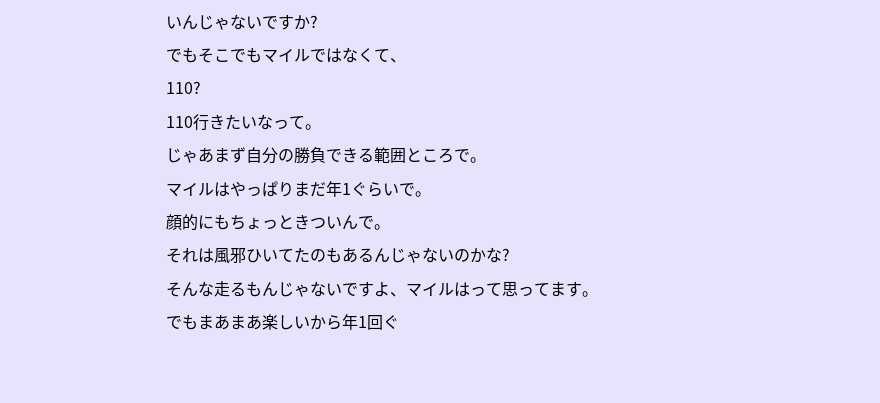いんじゃないですか?
でもそこでもマイルではなくて、
110?
110行きたいなって。
じゃあまず自分の勝負できる範囲ところで。
マイルはやっぱりまだ年1ぐらいで。
顔的にもちょっときついんで。
それは風邪ひいてたのもあるんじゃないのかな?
そんな走るもんじゃないですよ、マイルはって思ってます。
でもまあまあ楽しいから年1回ぐ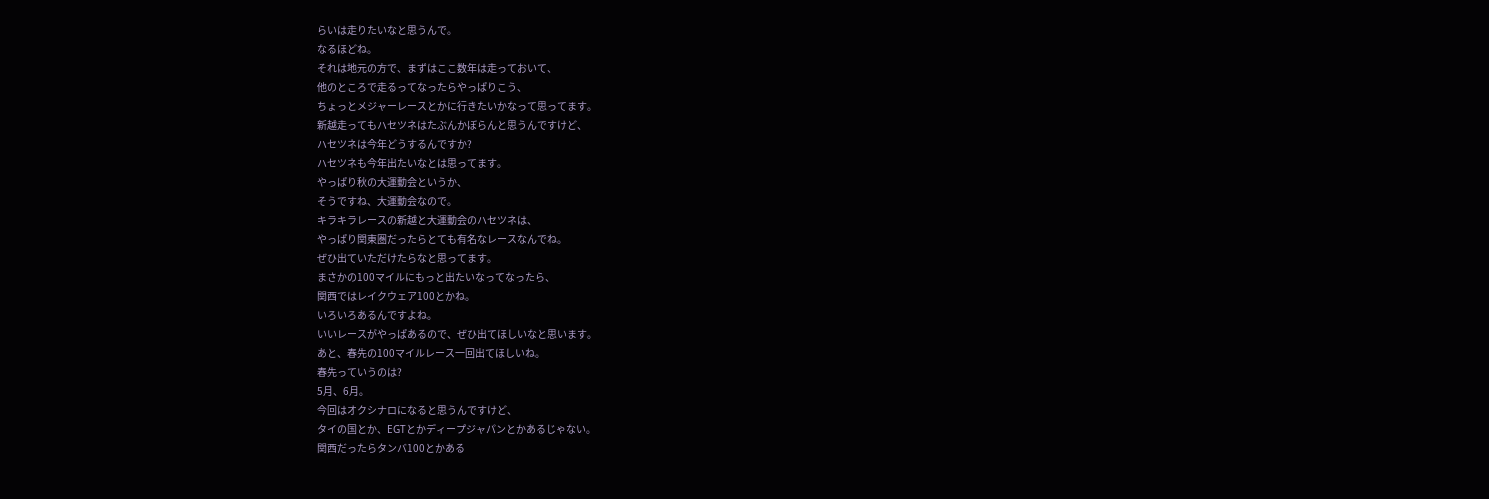らいは走りたいなと思うんで。
なるほどね。
それは地元の方で、まずはここ数年は走っておいて、
他のところで走るってなったらやっぱりこう、
ちょっとメジャーレースとかに行きたいかなって思ってます。
新越走ってもハセツネはたぶんかぼらんと思うんですけど、
ハセツネは今年どうするんですか?
ハセツネも今年出たいなとは思ってます。
やっぱり秋の大運動会というか、
そうですね、大運動会なので。
キラキラレースの新越と大運動会のハセツネは、
やっぱり関東圏だったらとても有名なレースなんでね。
ぜひ出ていただけたらなと思ってます。
まさかの100マイルにもっと出たいなってなったら、
関西ではレイクウェア100とかね。
いろいろあるんですよね。
いいレースがやっぱあるので、ぜひ出てほしいなと思います。
あと、春先の100マイルレース一回出てほしいね。
春先っていうのは?
5月、6月。
今回はオクシナロになると思うんですけど、
タイの国とか、EGTとかディープジャパンとかあるじゃない。
関西だったらタンバ100とかある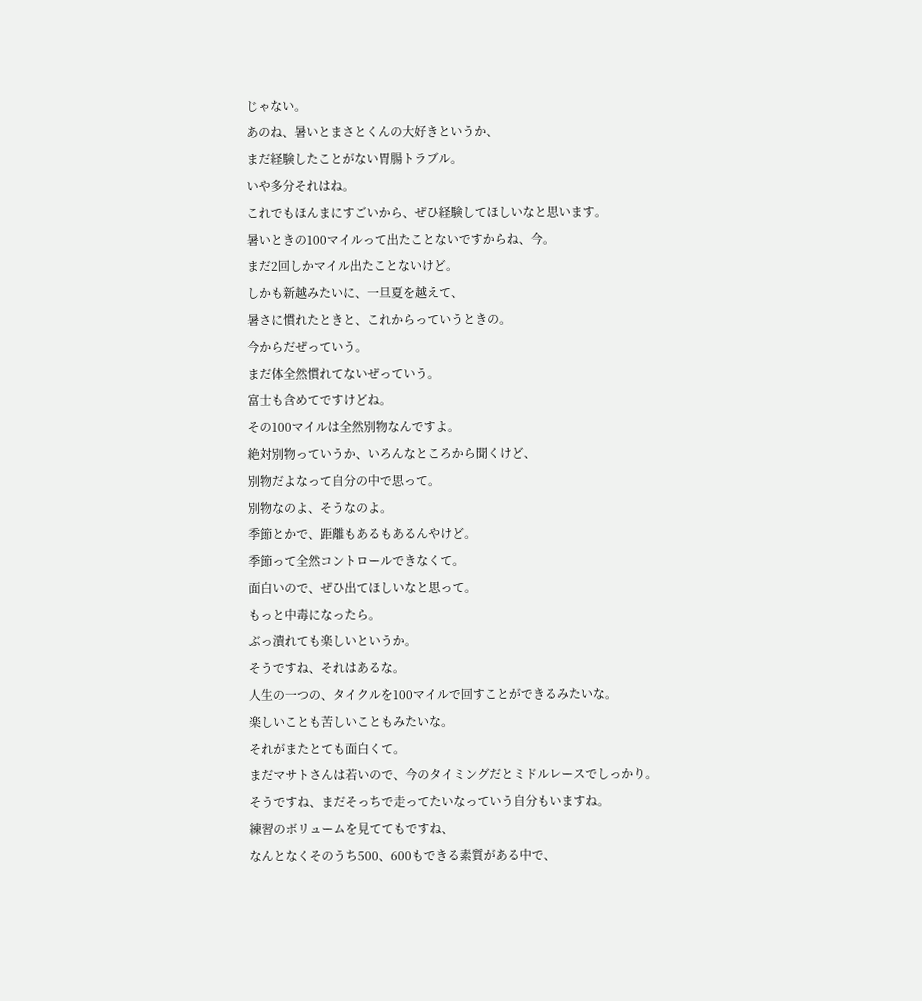じゃない。
あのね、暑いとまさとくんの大好きというか、
まだ経験したことがない胃腸トラブル。
いや多分それはね。
これでもほんまにすごいから、ぜひ経験してほしいなと思います。
暑いときの100マイルって出たことないですからね、今。
まだ2回しかマイル出たことないけど。
しかも新越みたいに、一旦夏を越えて、
暑さに慣れたときと、これからっていうときの。
今からだぜっていう。
まだ体全然慣れてないぜっていう。
富士も含めてですけどね。
その100マイルは全然別物なんですよ。
絶対別物っていうか、いろんなところから聞くけど、
別物だよなって自分の中で思って。
別物なのよ、そうなのよ。
季節とかで、距離もあるもあるんやけど。
季節って全然コントロールできなくて。
面白いので、ぜひ出てほしいなと思って。
もっと中毒になったら。
ぶっ潰れても楽しいというか。
そうですね、それはあるな。
人生の一つの、タイクルを100マイルで回すことができるみたいな。
楽しいことも苦しいこともみたいな。
それがまたとても面白くて。
まだマサトさんは若いので、今のタイミングだとミドルレースでしっかり。
そうですね、まだそっちで走ってたいなっていう自分もいますね。
練習のボリュームを見ててもですね、
なんとなくそのうち500、600もできる素質がある中で、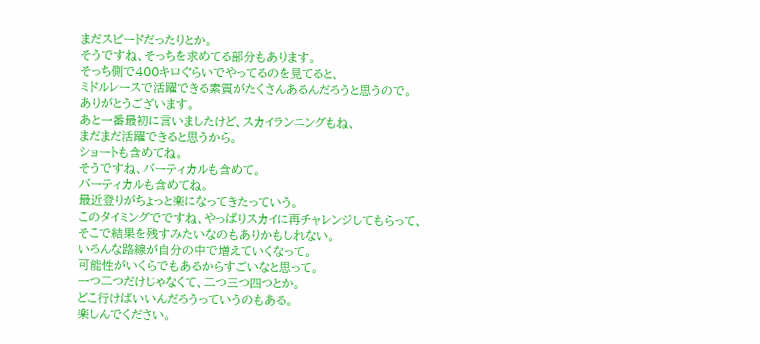まだスピードだったりとか。
そうですね、そっちを求めてる部分もあります。
そっち側で400キロぐらいでやってるのを見てると、
ミドルレースで活躍できる素質がたくさんあるんだろうと思うので。
ありがとうございます。
あと一番最初に言いましたけど、スカイランニングもね、
まだまだ活躍できると思うから。
ショートも含めてね。
そうですね、バーティカルも含めて。
バーティカルも含めてね。
最近登りがちょっと楽になってきたっていう。
このタイミングでですね、やっぱりスカイに再チャレンジしてもらって、
そこで結果を残すみたいなのもありかもしれない。
いろんな路線が自分の中で増えていくなって。
可能性がいくらでもあるからすごいなと思って。
一つ二つだけじゃなくて、二つ三つ四つとか。
どこ行けばいいんだろうっていうのもある。
楽しんでください。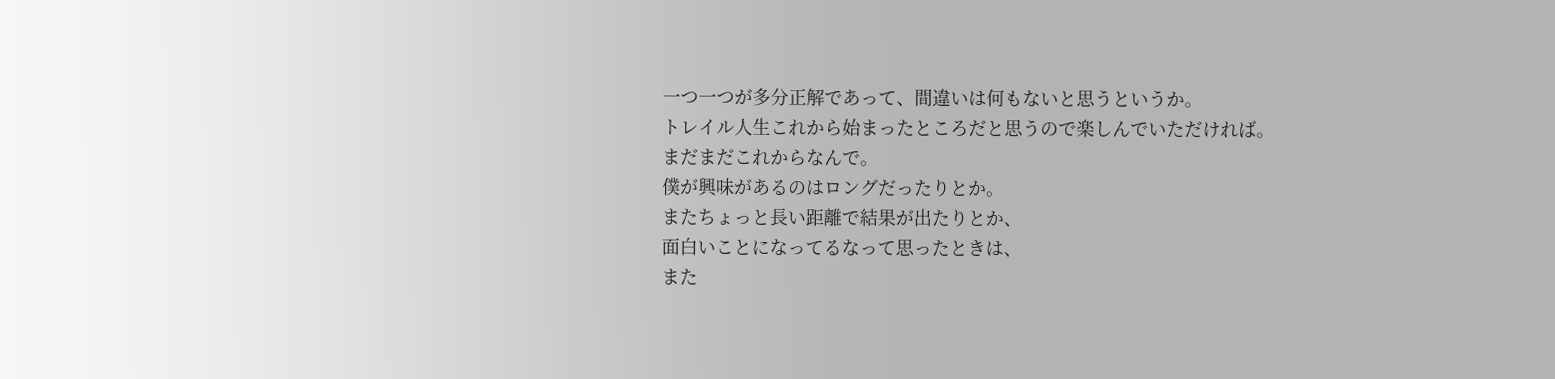一つ一つが多分正解であって、間違いは何もないと思うというか。
トレイル人生これから始まったところだと思うので楽しんでいただければ。
まだまだこれからなんで。
僕が興味があるのはロングだったりとか。
またちょっと長い距離で結果が出たりとか、
面白いことになってるなって思ったときは、
また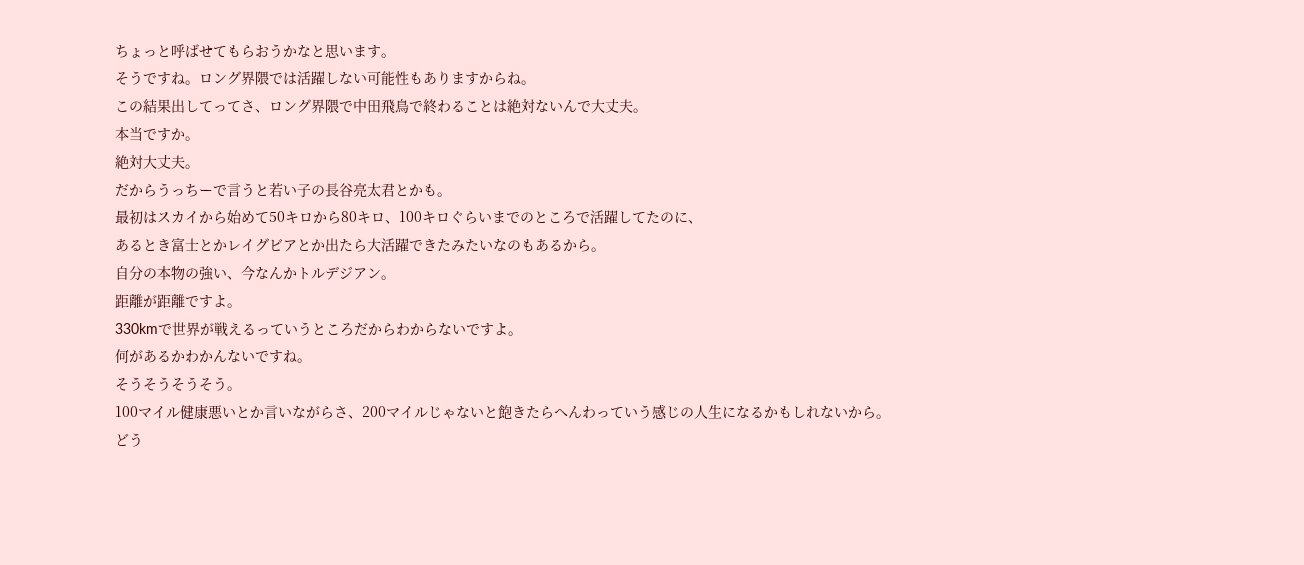ちょっと呼ばせてもらおうかなと思います。
そうですね。ロング界隈では活躍しない可能性もありますからね。
この結果出してってさ、ロング界隈で中田飛鳥で終わることは絶対ないんで大丈夫。
本当ですか。
絶対大丈夫。
だからうっちーで言うと若い子の長谷亮太君とかも。
最初はスカイから始めて50キロから80キロ、100キロぐらいまでのところで活躍してたのに、
あるとき富士とかレイグビアとか出たら大活躍できたみたいなのもあるから。
自分の本物の強い、今なんかトルデジアン。
距離が距離ですよ。
330kmで世界が戦えるっていうところだからわからないですよ。
何があるかわかんないですね。
そうそうそうそう。
100マイル健康悪いとか言いながらさ、200マイルじゃないと飽きたらへんわっていう感じの人生になるかもしれないから。
どう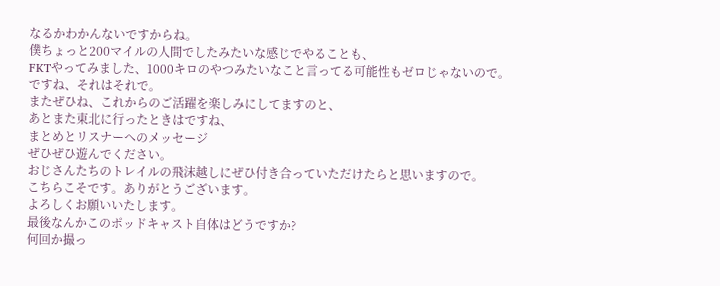なるかわかんないですからね。
僕ちょっと200マイルの人間でしたみたいな感じでやることも、
FKTやってみました、1000キロのやつみたいなこと言ってる可能性もゼロじゃないので。
ですね、それはそれで。
またぜひね、これからのご活躍を楽しみにしてますのと、
あとまた東北に行ったときはですね、
まとめとリスナーへのメッセージ
ぜひぜひ遊んでください。
おじさんたちのトレイルの飛沫越しにぜひ付き合っていただけたらと思いますので。
こちらこそです。ありがとうございます。
よろしくお願いいたします。
最後なんかこのポッドキャスト自体はどうですか?
何回か撮っ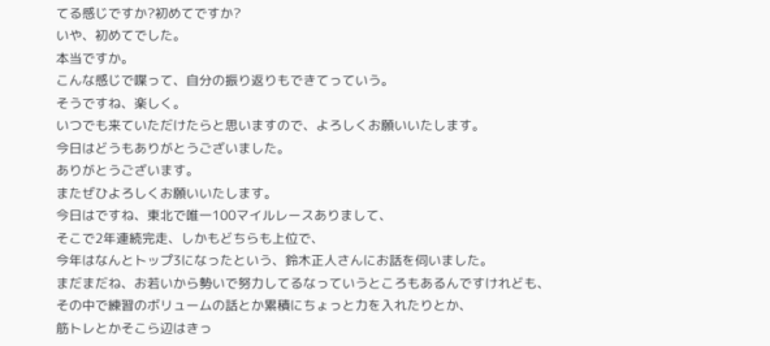てる感じですか?初めてですか?
いや、初めてでした。
本当ですか。
こんな感じで喋って、自分の振り返りもできてっていう。
そうですね、楽しく。
いつでも来ていただけたらと思いますので、よろしくお願いいたします。
今日はどうもありがとうございました。
ありがとうございます。
またぜひよろしくお願いいたします。
今日はですね、東北で唯一100マイルレースありまして、
そこで2年連続完走、しかもどちらも上位で、
今年はなんとトップ3になったという、鈴木正人さんにお話を伺いました。
まだまだね、お若いから勢いで努力してるなっていうところもあるんですけれども、
その中で練習のボリュームの話とか累積にちょっと力を入れたりとか、
筋トレとかそこら辺はきっ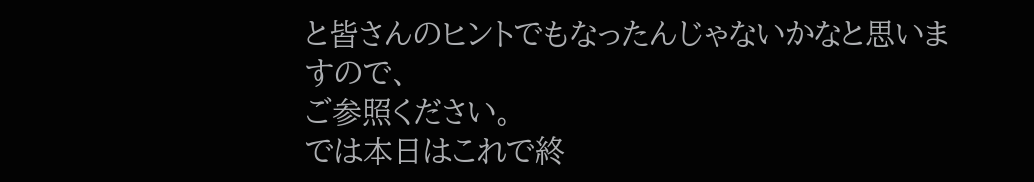と皆さんのヒントでもなったんじゃないかなと思いますので、
ご参照ください。
では本日はこれで終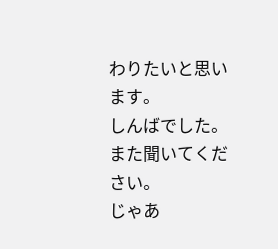わりたいと思います。
しんばでした。また聞いてください。
じゃあ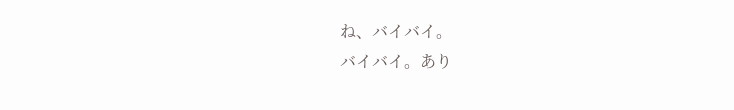ね、バイバイ。
バイバイ。あり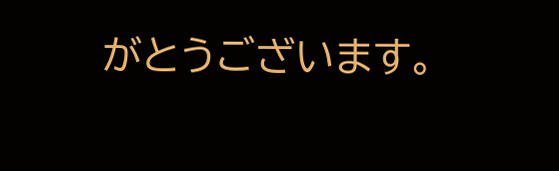がとうございます。